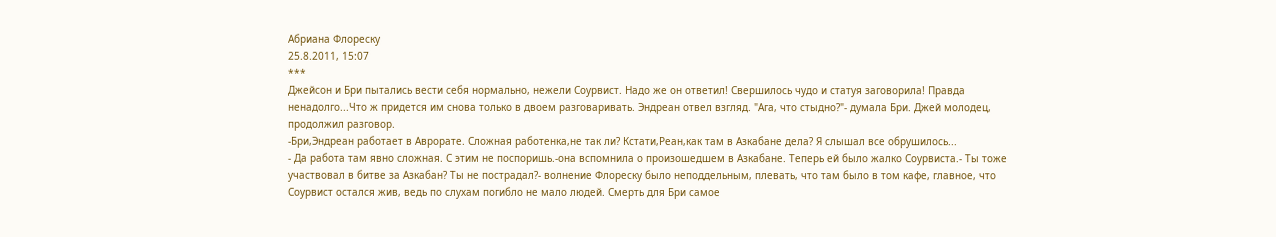Абриана Флореску
25.8.2011, 15:07
***
Джейсон и Бри пытались вести себя нормально, нежели Соурвист. Надо же он ответил! Свершилось чудо и статуя заговорила! Правда ненадолго...Что ж придется им снова только в двоем разговаривать. Эндреан отвел взгляд. "Ага, что стыдно?"- думала Бри. Джей молодец, продолжил разговор.
-Бри,Эндреан работает в Аврорате. Сложная работенка,не так ли? Кстати,Реан,как там в Азкабане дела? Я слышал все обрушилось...
- Да работа там явно сложная. С этим не поспоришь.-она вспомнила о произошедшем в Азкабане. Теперь ей было жалко Соурвиста.- Ты тоже участвовал в битве за Азкабан? Ты не пострадал?- волнение Флореску было неподдельным, плевать, что там было в том кафе, главное, что Соурвист остался жив, ведь по слухам погибло не мало людей. Смерть для Бри самое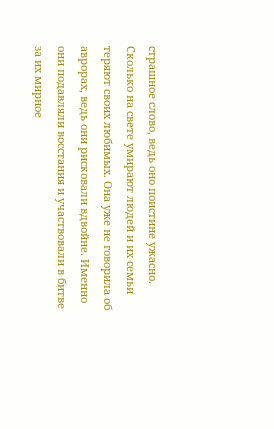страшное слово, ведь оно поистине ужасно. Сколько на свете умирают людей и их семьи теряют своих любимых. Она уже не говорила об аврорах, ведь они рисковали вдвойне. Именно они подавляли восстания и участвовали в битве за их мирное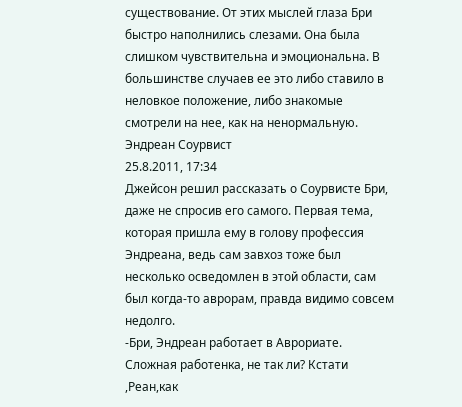существование. От этих мыслей глаза Бри быстро наполнились слезами. Она была слишком чувствительна и эмоциональна. В большинстве случаев ее это либо ставило в неловкое положение, либо знакомые смотрели на нее, как на ненормальную.
Эндреан Соурвист
25.8.2011, 17:34
Джейсон решил рассказать о Соурвисте Бри, даже не спросив его самого. Первая тема, которая пришла ему в голову профессия Эндреана, ведь сам завхоз тоже был несколько осведомлен в этой области, сам был когда-то аврорам, правда видимо совсем недолго.
-Бри, Эндреан работает в Аврориате. Сложная работенка, не так ли? Кстати ,Реан,как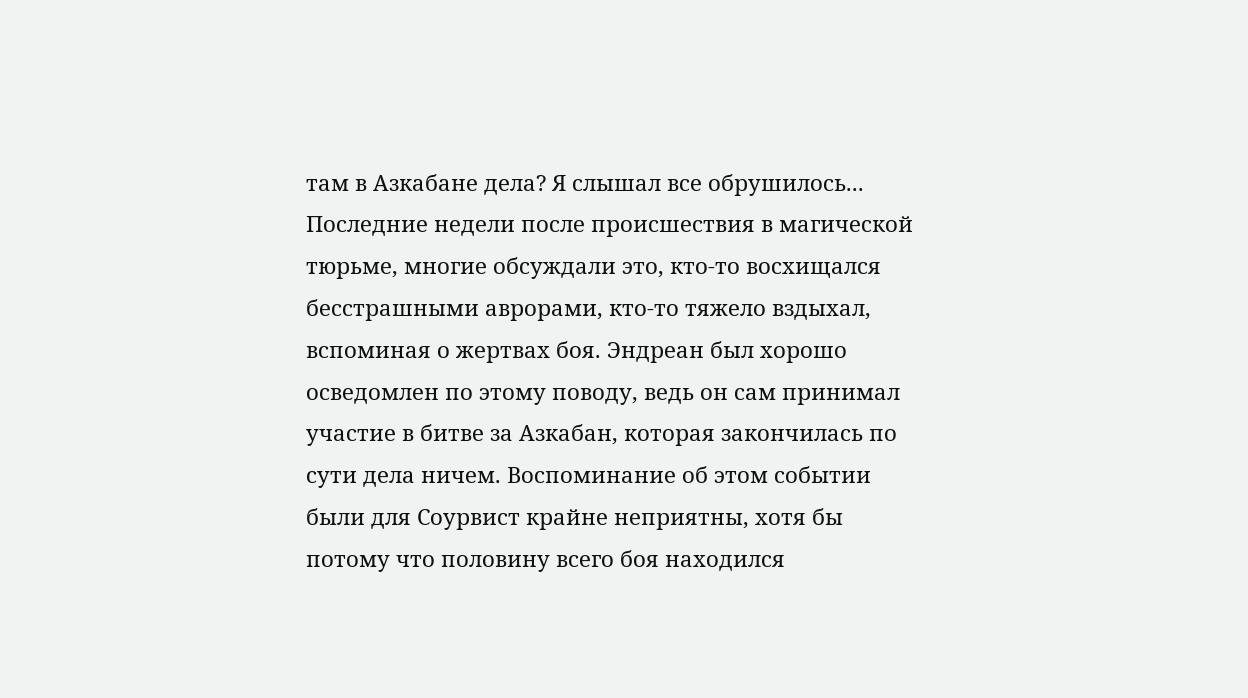там в Азкабане дела? Я слышал все обрушилось...
Последние недели после происшествия в магической тюрьме, многие обсуждали это, кто-то восхищался бесстрашными аврорами, кто-то тяжело вздыхал, вспоминая о жертвах боя. Эндреан был хорошо осведомлен по этому поводу, ведь он сам принимал участие в битве за Азкабан, которая закончилась по сути дела ничем. Воспоминание об этом событии были для Соурвист крайне неприятны, хотя бы потому что половину всего боя находился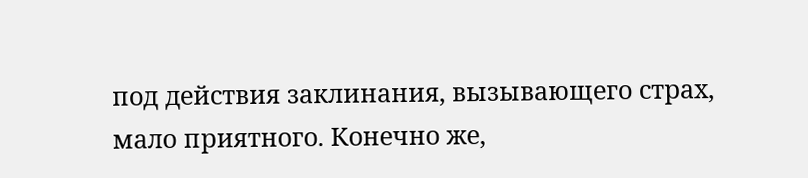под действия заклинания, вызывающего страх, мало приятного. Конечно же,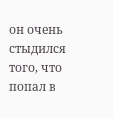он очень стыдился того, что попал в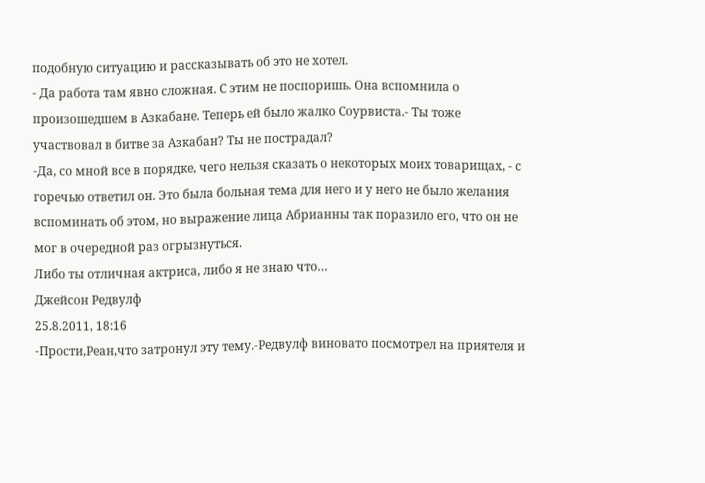подобную ситуацию и рассказывать об это не хотел.
- Да работа там явно сложная. С этим не поспоришь. Она вспомнила о произошедшем в Азкабане. Теперь ей было жалко Соурвиста.- Ты тоже участвовал в битве за Азкабан? Ты не пострадал?
-Да, со мной все в порядке, чего нельзя сказать о некоторых моих товарищах, - с горечью ответил он. Это была больная тема для него и у него не было желания вспоминать об этом, но выражение лица Абрианны так поразило его, что он не мог в очередной раз огрызнуться.
Либо ты отличная актриса, либо я не знаю что…
Джейсон Редвулф
25.8.2011, 18:16
-Прости,Реан,что затронул эту тему.-Редвулф виновато посмотрел на приятеля и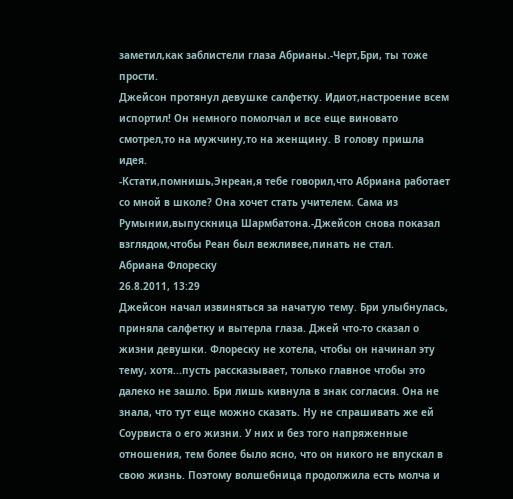заметил,как заблистели глаза Абрианы.-Черт,Бри, ты тоже прости.
Джейсон протянул девушке салфетку. Идиот,настроение всем испортил! Он немного помолчал и все еще виновато смотрел,то на мужчину,то на женщину. В голову пришла идея.
-Кстати,помнишь,Энреан,я тебе говорил,что Абриана работает со мной в школе? Она хочет стать учителем. Сама из Румынии,выпускница Шармбатона.-Джейсон снова показал взглядом,чтобы Реан был вежливее,пинать не стал.
Абриана Флореску
26.8.2011, 13:29
Джейсон начал извиняться за начатую тему. Бри улыбнулась, приняла салфетку и вытерла глаза. Джей что-то сказал о жизни девушки. Флореску не хотела, чтобы он начинал эту тему, хотя...пусть рассказывает, только главное чтобы это далеко не зашло. Бри лишь кивнула в знак согласия. Она не знала, что тут еще можно сказать. Ну не спрашивать же ей Соурвиста о его жизни. У них и без того напряженные отношения, тем более было ясно, что он никого не впускал в свою жизнь. Поэтому волшебница продолжила есть молча и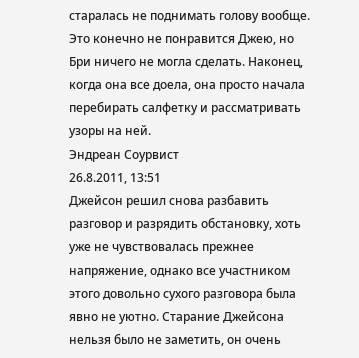старалась не поднимать голову вообще. Это конечно не понравится Джею, но Бри ничего не могла сделать. Наконец, когда она все доела, она просто начала перебирать салфетку и рассматривать узоры на ней.
Эндреан Соурвист
26.8.2011, 13:51
Джейсон решил снова разбавить разговор и разрядить обстановку, хоть уже не чувствовалась прежнее напряжение, однако все участником этого довольно сухого разговора была явно не уютно. Старание Джейсона нельзя было не заметить, он очень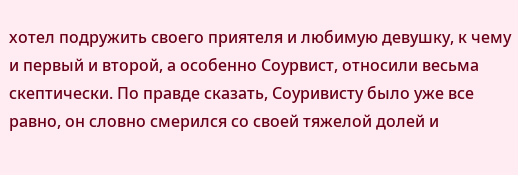хотел подружить своего приятеля и любимую девушку, к чему и первый и второй, а особенно Соурвист, относили весьма скептически. По правде сказать, Соуривисту было уже все равно, он словно смерился со своей тяжелой долей и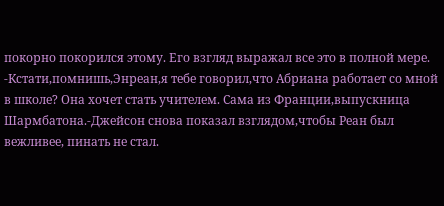покорно покорился этому. Его взгляд выражал все это в полной мере.
-Кстати,помнишь,Энреан,я тебе говорил,что Абриана работает со мной в школе? Она хочет стать учителем. Сама из Франции,выпускница Шармбатона.-Джейсон снова показал взглядом,чтобы Реан был вежливее, пинать не стал.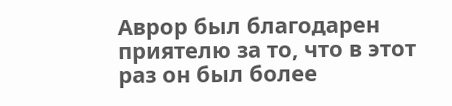Аврор был благодарен приятелю за то, что в этот раз он был более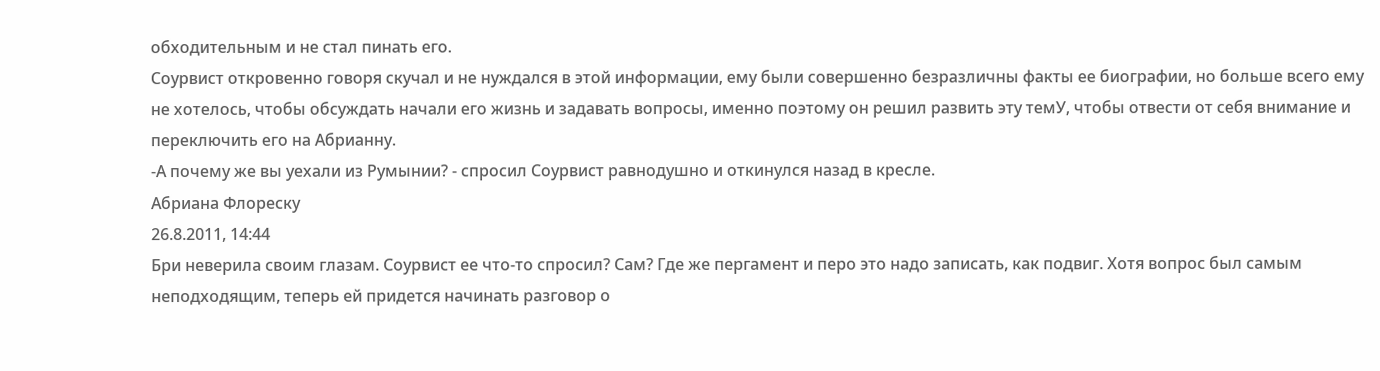обходительным и не стал пинать его.
Соурвист откровенно говоря скучал и не нуждался в этой информации, ему были совершенно безразличны факты ее биографии, но больше всего ему не хотелось, чтобы обсуждать начали его жизнь и задавать вопросы, именно поэтому он решил развить эту темУ, чтобы отвести от себя внимание и переключить его на Абрианну.
-А почему же вы уехали из Румынии? - спросил Соурвист равнодушно и откинулся назад в кресле.
Абриана Флореску
26.8.2011, 14:44
Бри неверила своим глазам. Соурвист ее что-то спросил? Сам? Где же пергамент и перо это надо записать, как подвиг. Хотя вопрос был самым неподходящим, теперь ей придется начинать разговор о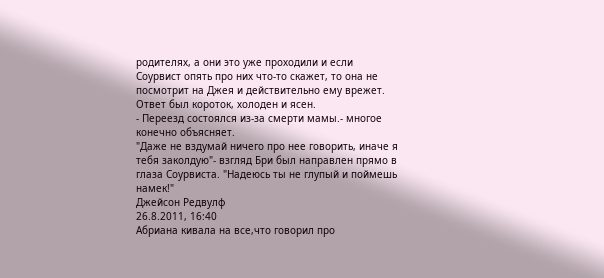родителях, а они это уже проходили и если Соурвист опять про них что-то скажет, то она не посмотрит на Джея и действительно ему врежет. Ответ был короток, холоден и ясен.
- Переезд состоялся из-за смерти мамы.- многое конечно объясняет.
"Даже не вздумай ничего про нее говорить, иначе я тебя заколдую"- взгляд Бри был направлен прямо в глаза Соурвиста. "Надеюсь ты не глупый и поймешь намек!"
Джейсон Редвулф
26.8.2011, 16:40
Абриана кивала на все,что говорил про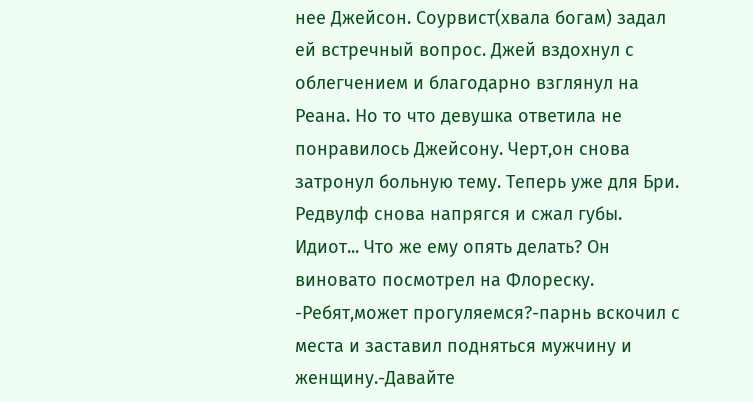нее Джейсон. Соурвист(хвала богам) задал ей встречный вопрос. Джей вздохнул с облегчением и благодарно взглянул на Реана. Но то что девушка ответила не понравилось Джейсону. Черт,он снова затронул больную тему. Теперь уже для Бри. Редвулф снова напрягся и сжал губы. Идиот... Что же ему опять делать? Он виновато посмотрел на Флореску.
-Ребят,может прогуляемся?-парнь вскочил с места и заставил подняться мужчину и женщину.-Давайте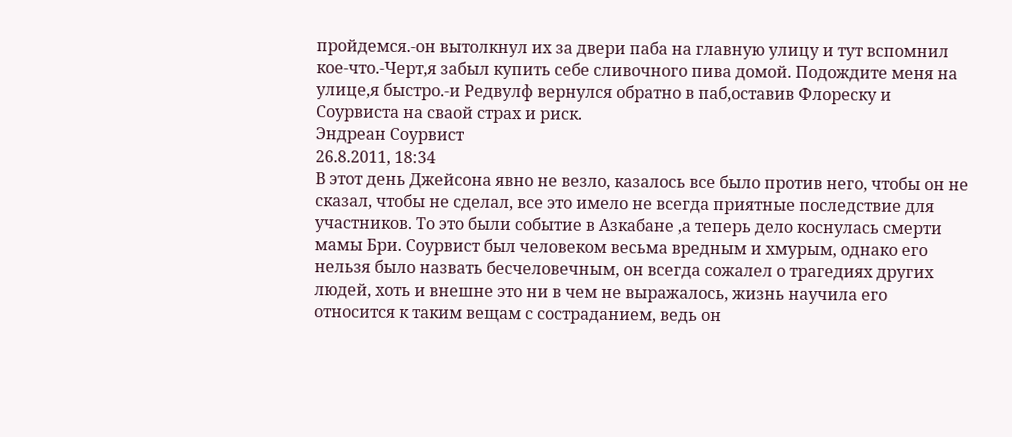пройдемся.-он вытолкнул их за двери паба на главную улицу и тут вспомнил кое-что.-Черт,я забыл купить себе сливочного пива домой. Подождите меня на улице,я быстро.-и Редвулф вернулся обратно в паб,оставив Флореску и Соурвиста на сваой страх и риск.
Эндреан Соурвист
26.8.2011, 18:34
В этот день Джейсона явно не везло, казалось все было против него, чтобы он не сказал, чтобы не сделал, все это имело не всегда приятные последствие для участников. То это были событие в Азкабане ,а теперь дело коснулась смерти мамы Бри. Соурвист был человеком весьма вредным и хмурым, однако его нельзя было назвать бесчеловечным, он всегда сожалел о трагедиях других людей, хоть и внешне это ни в чем не выражалось, жизнь научила его относится к таким вещам с состраданием, ведь он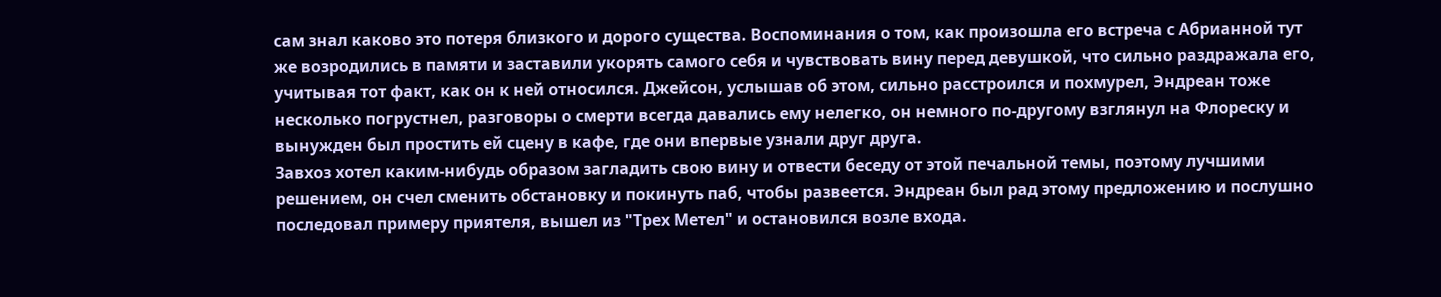сам знал каково это потеря близкого и дорого существа. Воспоминания о том, как произошла его встреча с Абрианной тут же возродились в памяти и заставили укорять самого себя и чувствовать вину перед девушкой, что сильно раздражала его, учитывая тот факт, как он к ней относился. Джейсон, услышав об этом, сильно расстроился и похмурел, Эндреан тоже несколько погрустнел, разговоры о смерти всегда давались ему нелегко, он немного по-другому взглянул на Флореску и вынужден был простить ей сцену в кафе, где они впервые узнали друг друга.
Завхоз хотел каким-нибудь образом загладить свою вину и отвести беседу от этой печальной темы, поэтому лучшими решением, он счел сменить обстановку и покинуть паб, чтобы развеется. Эндреан был рад этому предложению и послушно последовал примеру приятеля, вышел из "Трех Метел" и остановился возле входа.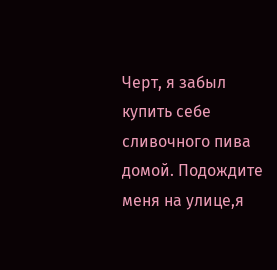Черт, я забыл купить себе сливочного пива домой. Подождите меня на улице,я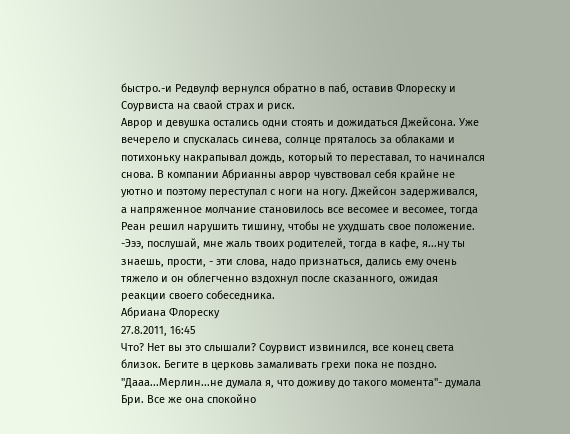быстро.-и Редвулф вернулся обратно в паб, оставив Флореску и Соурвиста на сваой страх и риск.
Аврор и девушка остались одни стоять и дожидаться Джейсона. Уже вечерело и спускалась синева, солнце пряталось за облаками и потихоньку накрапывал дождь, который то переставал, то начинался снова. В компании Абрианны аврор чувствовал себя крайне не уютно и поэтому переступал с ноги на ногу. Джейсон задерживался, а напряженное молчание становилось все весомее и весомее, тогда Реан решил нарушить тишину, чтобы не ухудшать свое положение.
-Эээ, послушай, мне жаль твоих родителей, тогда в кафе, я...ну ты знаешь, прости, - эти слова, надо признаться, дались ему очень тяжело и он облегченно вздохнул после сказанного, ожидая реакции своего собеседника.
Абриана Флореску
27.8.2011, 16:45
Что? Нет вы это слышали? Соурвист извинился, все конец света близок. Бегите в церковь замаливать грехи пока не поздно. "Дааа...Мерлин...не думала я, что доживу до такого момента"- думала Бри. Все же она спокойно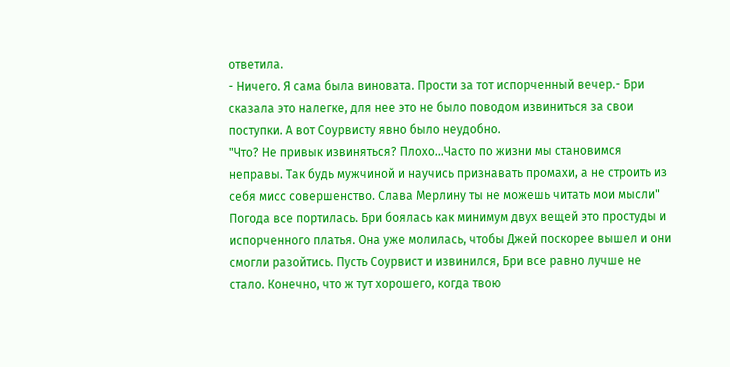ответила.
- Ничего. Я сама была виновата. Прости за тот испорченный вечер.- Бри сказала это налегке, для нее это не было поводом извиниться за свои поступки. А вот Соурвисту явно было неудобно.
"Что? Не привык извиняться? Плохо...Часто по жизни мы становимся неправы. Так будь мужчиной и научись признавать промахи, а не строить из себя мисс совершенство. Слава Мерлину ты не можешь читать мои мысли"
Погода все портилась. Бри боялась как минимум двух вещей это простуды и испорченного платья. Она уже молилась, чтобы Джей поскорее вышел и они смогли разойтись. Пусть Соурвист и извинился, Бри все равно лучше не стало. Конечно, что ж тут хорошего, когда твою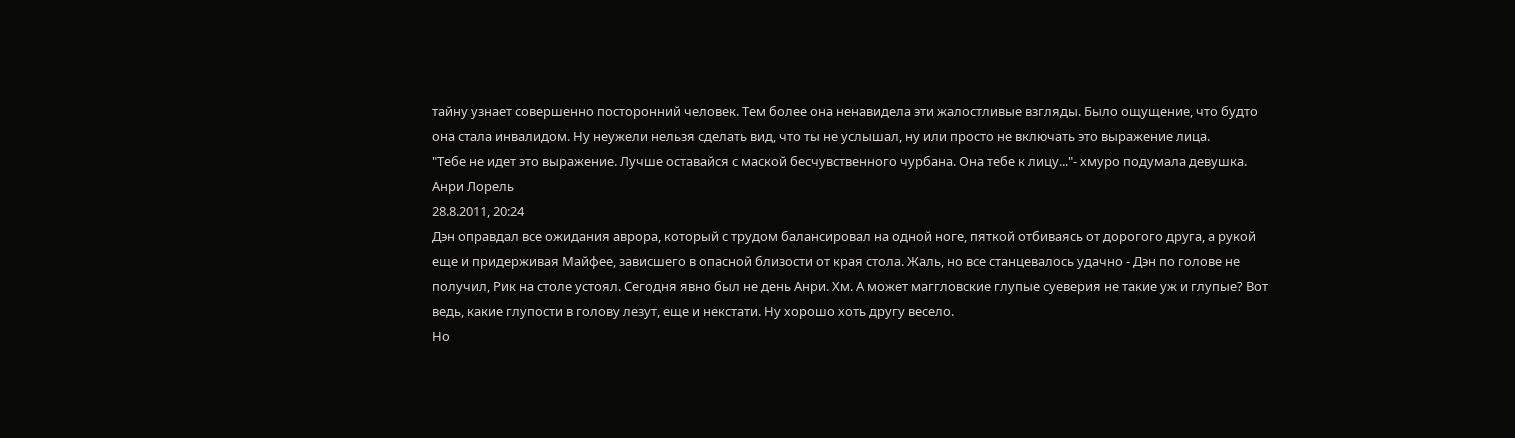тайну узнает совершенно посторонний человек. Тем более она ненавидела эти жалостливые взгляды. Было ощущение, что будто она стала инвалидом. Ну неужели нельзя сделать вид, что ты не услышал, ну или просто не включать это выражение лица.
"Тебе не идет это выражение. Лучше оставайся с маской бесчувственного чурбана. Она тебе к лицу..."- хмуро подумала девушка.
Анри Лорель
28.8.2011, 20:24
Дэн оправдал все ожидания аврора, который с трудом балансировал на одной ноге, пяткой отбиваясь от дорогого друга, а рукой еще и придерживая Майфее, зависшего в опасной близости от края стола. Жаль, но все станцевалось удачно - Дэн по голове не получил, Рик на столе устоял. Сегодня явно был не день Анри. Хм. А может маггловские глупые суеверия не такие уж и глупые? Вот ведь, какие глупости в голову лезут, еще и некстати. Ну хорошо хоть другу весело.
Но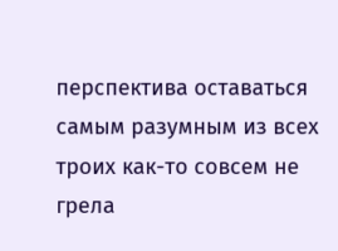перспектива оставаться самым разумным из всех троих как-то совсем не грела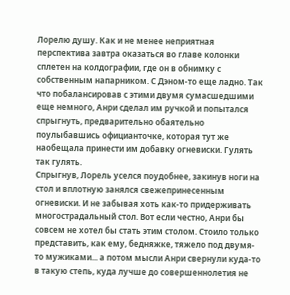Лорелю душу. Как и не менее неприятная перспектива завтра оказаться во главе колонки сплетен на колдографии, где он в обнимку с собственным напарником. С Дэном-то еще ладно. Так что побалансировав с этими двумя сумасшедшими еще немного, Анри сделал им ручкой и попытался спрыгнуть, предварительно обаятельно поулыбавшись официанточке, которая тут же наобещала принести им добавку огневиски. Гулять так гулять.
Спрыгнув, Лорель уселся поудобнее, закинув ноги на стол и вплотную занялся свежепринесенным огневиски. И не забывая хоть как-то придерживать многострадальный стол. Вот если честно, Анри бы совсем не хотел бы стать этим столом. Стоило только представить, как ему, бедняжке, тяжело под двумя-то мужиками... а потом мысли Анри свернули куда-то в такую степь, куда лучше до совершеннолетия не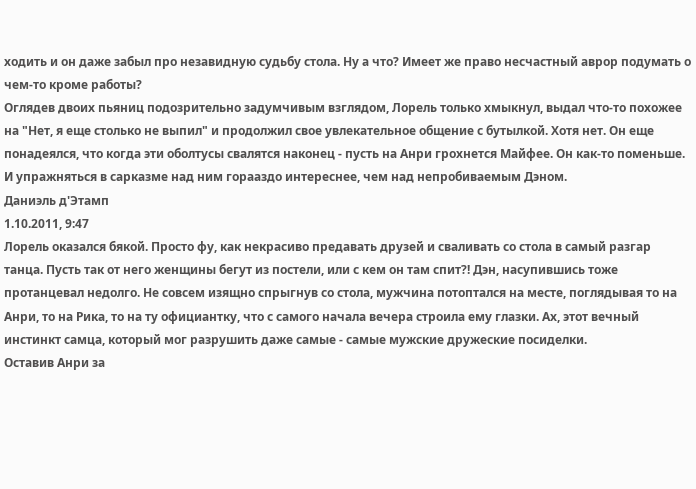ходить и он даже забыл про незавидную судьбу стола. Ну а что? Имеет же право несчастный аврор подумать о чем-то кроме работы?
Оглядев двоих пьяниц подозрительно задумчивым взглядом, Лорель только хмыкнул, выдал что-то похожее на "Нет, я еще столько не выпил" и продолжил свое увлекательное общение с бутылкой. Хотя нет. Он еще понадеялся, что когда эти оболтусы свалятся наконец - пусть на Анри грохнется Майфее. Он как-то поменьше. И упражняться в сарказме над ним горааздо интереснее, чем над непробиваемым Дэном.
Даниэль д'Этамп
1.10.2011, 9:47
Лорель оказался бякой. Просто фу, как некрасиво предавать друзей и сваливать со стола в самый разгар танца. Пусть так от него женщины бегут из постели, или с кем он там спит?! Дэн, насупившись тоже протанцевал недолго. Не совсем изящно спрыгнув со стола, мужчина потоптался на месте, поглядывая то на Анри, то на Рика, то на ту официантку, что с самого начала вечера строила ему глазки. Ах, этот вечный инстинкт самца, который мог разрушить даже самые - самые мужские дружеские посиделки.
Оставив Анри за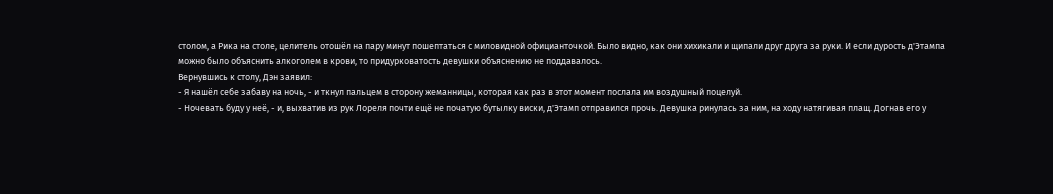столом, а Рика на столе, целитель отошёл на пару минут пошептаться с миловидной официанточкой. Было видно, как они хихикали и щипали друг друга за руки. И если дурость д'Этампа можно было объяснить алкоголем в крови, то придурковатость девушки объяснению не поддавалось.
Вернувшись к столу, Дэн заявил:
- Я нашёл себе забаву на ночь, - и ткнул пальцем в сторону жеманницы, которая как раз в этот момент послала им воздушный поцелуй.
- Ночевать буду у неё, - и, выхватив из рук Лореля почти ещё не початую бутылку виски, д'Этамп отправился прочь. Девушка ринулась за ним, на ходу натягивая плащ. Догнав его у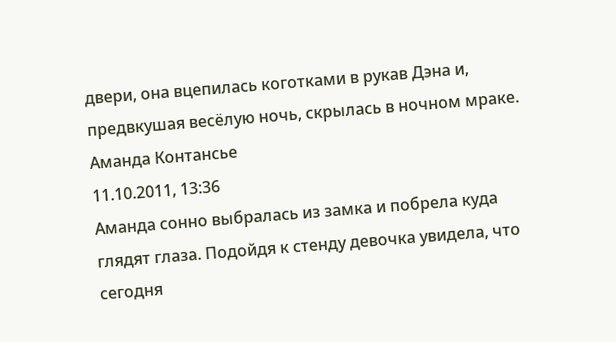двери, она вцепилась коготками в рукав Дэна и, предвкушая весёлую ночь, скрылась в ночном мраке.
Аманда Контансье
11.10.2011, 13:36
Аманда сонно выбралась из замка и побрела куда глядят глаза. Подойдя к стенду девочка увидела, что сегодня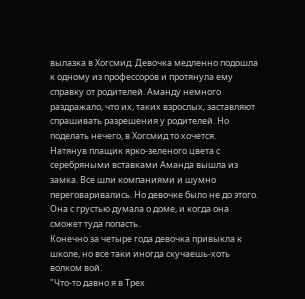вылазка в Хогсмид. Девочка медленно подошла к одному из профессоров и протянула ему справку от родителей. Аманду немного раздражало, что их, таких взрослых, заставляют спрашивать разрешения у родителей. Но поделать нечего, в Хогсмид то хочется.
Натянув плащик ярко-зеленого цвета с серебряными вставками Аманда вышла из замка. Все шли компаниями и шумно переговаривались. Но девочке было не до этого. Она с грустью думала о доме, и когда она сможет туда попасть.
Конечно за четыре года девочка привыкла к школе, но все таки иногда скучаешь-хоть волком вой.
"Что-то давно я в Трех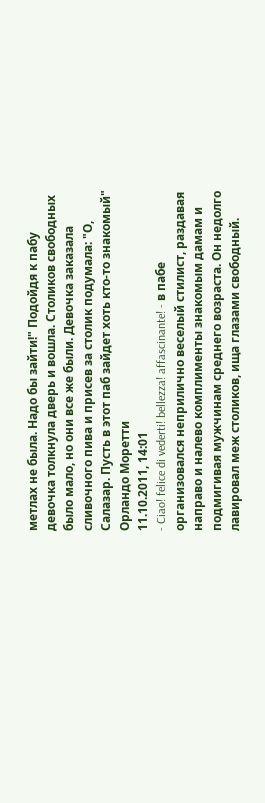метлах не была. Надо бы зайти!" Подойдя к пабу девочка толкнула дверь и вошла. Столиков свободных было мало, но они все же были. Девочка заказала сливочного пива и присев за столик подумала: "О, Салазар. Пусть в этот паб зайдет хоть кто-то знакомый"
Орландо Моретти
11.10.2011, 14:01
- Ciao! felice di vederti! bellezza! affascinante! - в пабе организовался неприлично веселый стилист, раздавая направо и налево комплименты знакомым дамам и подмигивая мужчинам среднего возраста. Он недолго лавировал меж столиков, ища глазами свободный.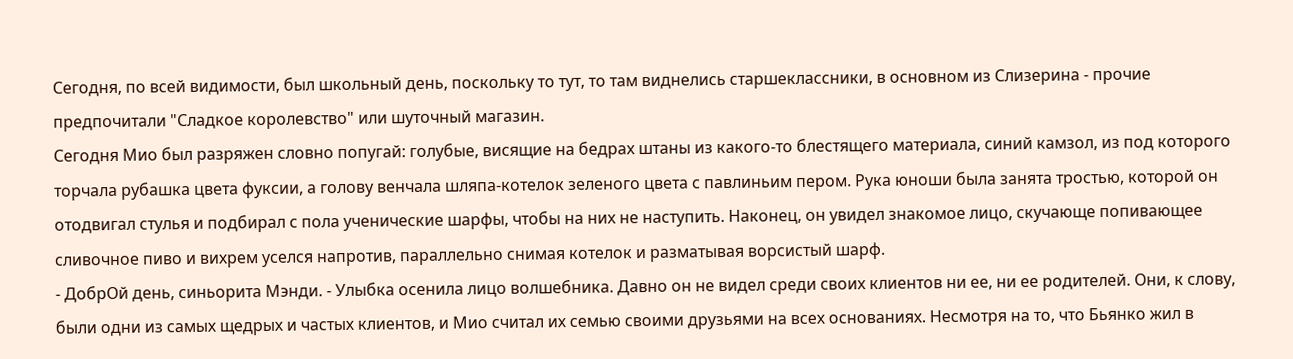Сегодня, по всей видимости, был школьный день, поскольку то тут, то там виднелись старшеклассники, в основном из Слизерина - прочие предпочитали "Сладкое королевство" или шуточный магазин.
Сегодня Мио был разряжен словно попугай: голубые, висящие на бедрах штаны из какого-то блестящего материала, синий камзол, из под которого торчала рубашка цвета фуксии, а голову венчала шляпа-котелок зеленого цвета с павлиньим пером. Рука юноши была занята тростью, которой он отодвигал стулья и подбирал с пола ученические шарфы, чтобы на них не наступить. Наконец, он увидел знакомое лицо, скучающе попивающее сливочное пиво и вихрем уселся напротив, параллельно снимая котелок и разматывая ворсистый шарф.
- ДобрОй день, синьорита Мэнди. - Улыбка осенила лицо волшебника. Давно он не видел среди своих клиентов ни ее, ни ее родителей. Они, к слову, были одни из самых щедрых и частых клиентов, и Мио считал их семью своими друзьями на всех основаниях. Несмотря на то, что Бьянко жил в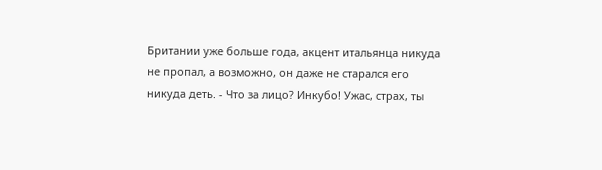Британии уже больше года, акцент итальянца никуда не пропал, а возможно, он даже не старался его никуда деть. - Что за лицо? Инкубо! Ужас, страх, ты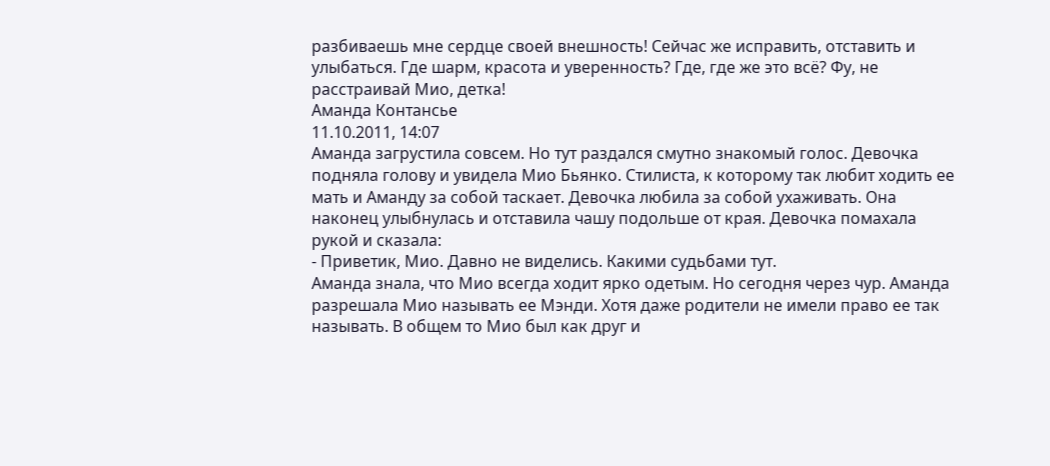разбиваешь мне сердце своей внешность! Сейчас же исправить, отставить и улыбаться. Где шарм, красота и уверенность? Где, где же это всё? Фу, не расстраивай Мио, детка!
Аманда Контансье
11.10.2011, 14:07
Аманда загрустила совсем. Но тут раздался смутно знакомый голос. Девочка подняла голову и увидела Мио Бьянко. Стилиста, к которому так любит ходить ее мать и Аманду за собой таскает. Девочка любила за собой ухаживать. Она наконец улыбнулась и отставила чашу подольше от края. Девочка помахала рукой и сказала:
- Приветик, Мио. Давно не виделись. Какими судьбами тут.
Аманда знала, что Мио всегда ходит ярко одетым. Но сегодня через чур. Аманда разрешала Мио называть ее Мэнди. Хотя даже родители не имели право ее так называть. В общем то Мио был как друг и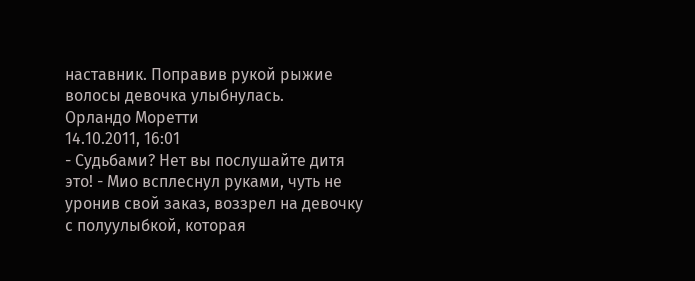наставник. Поправив рукой рыжие волосы девочка улыбнулась.
Орландо Моретти
14.10.2011, 16:01
- Судьбами? Нет вы послушайте дитя это! - Мио всплеснул руками, чуть не уронив свой заказ, воззрел на девочку с полуулыбкой, которая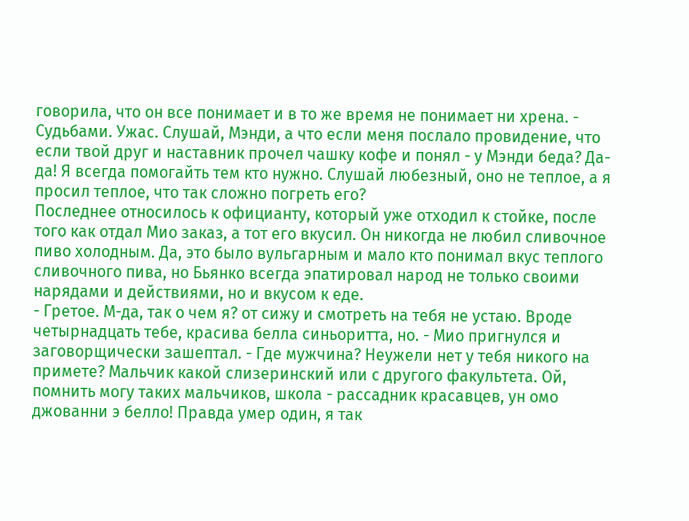говорила, что он все понимает и в то же время не понимает ни хрена. - Судьбами. Ужас. Слушай, Мэнди, а что если меня послало провидение, что если твой друг и наставник прочел чашку кофе и понял - у Мэнди беда? Да-да! Я всегда помогайть тем кто нужно. Слушай любезный, оно не теплое, а я просил теплое, что так сложно погреть его?
Последнее относилось к официанту, который уже отходил к стойке, после того как отдал Мио заказ, а тот его вкусил. Он никогда не любил сливочное пиво холодным. Да, это было вульгарным и мало кто понимал вкус теплого сливочного пива, но Бьянко всегда эпатировал народ не только своими нарядами и действиями, но и вкусом к еде.
- Гретое. М-да, так о чем я? от сижу и смотреть на тебя не устаю. Вроде четырнадцать тебе, красива белла синьоритта, но. - Мио пригнулся и заговорщически зашептал. - Где мужчина? Неужели нет у тебя никого на примете? Мальчик какой слизеринский или с другого факультета. Ой, помнить могу таких мальчиков, школа - рассадник красавцев, ун омо джованни э белло! Правда умер один, я так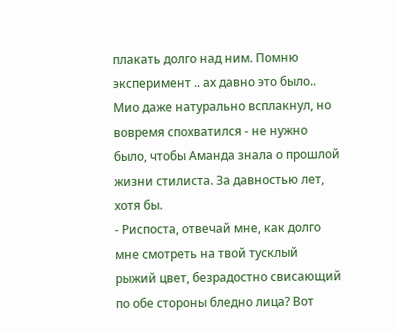плакать долго над ним. Помню эксперимент .. ах давно это было..
Мио даже натурально всплакнул, но вовремя спохватился - не нужно было, чтобы Аманда знала о прошлой жизни стилиста. За давностью лет, хотя бы.
- Риспоста, отвечай мне, как долго мне смотреть на твой тусклый рыжий цвет, безрадостно свисающий по обе стороны бледно лица? Вот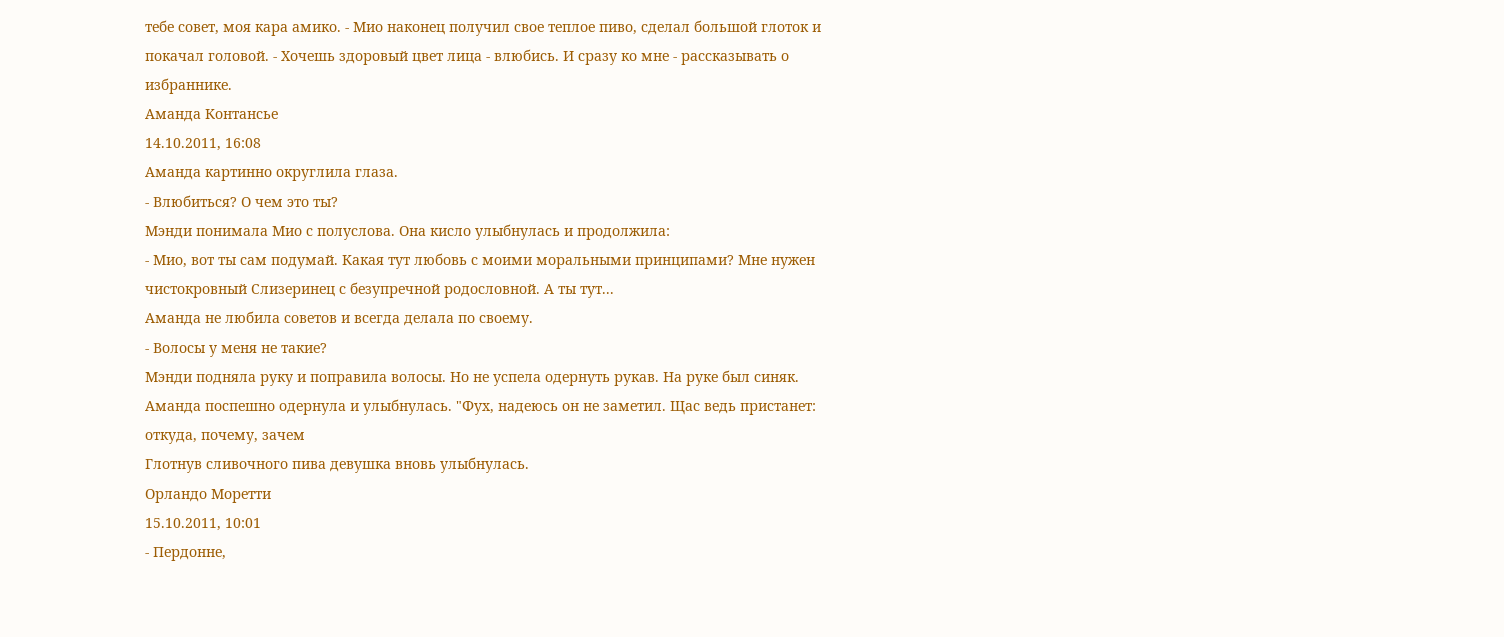тебе совет, моя кара амико. - Мио наконец получил свое теплое пиво, сделал большой глоток и покачал головой. - Хочешь здоровый цвет лица - влюбись. И сразу ко мне - рассказывать о избраннике.
Аманда Контансье
14.10.2011, 16:08
Аманда картинно округлила глаза.
- Влюбиться? О чем это ты?
Мэнди понимала Мио с полуслова. Она кисло улыбнулась и продолжила:
- Мио, вот ты сам подумай. Какая тут любовь с моими моральными принципами? Мне нужен чистокровный Слизеринец с безупречной родословной. А ты тут...
Аманда не любила советов и всегда делала по своему.
- Волосы у меня не такие?
Мэнди подняла руку и поправила волосы. Но не успела одернуть рукав. На руке был синяк. Аманда поспешно одернула и улыбнулась. "Фух, надеюсь он не заметил. Щас ведь пристанет: откуда, почему, зачем
Глотнув сливочного пива девушка вновь улыбнулась.
Орландо Моретти
15.10.2011, 10:01
- Пердонне,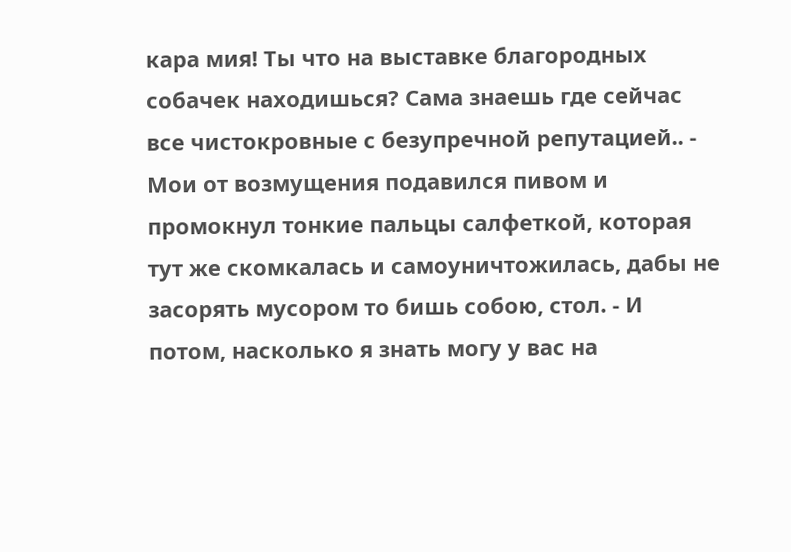кара мия! Ты что на выставке благородных собачек находишься? Сама знаешь где сейчас все чистокровные с безупречной репутацией.. - Мои от возмущения подавился пивом и промокнул тонкие пальцы салфеткой, которая тут же скомкалась и самоуничтожилась, дабы не засорять мусором то бишь собою, стол. - И потом, насколько я знать могу у вас на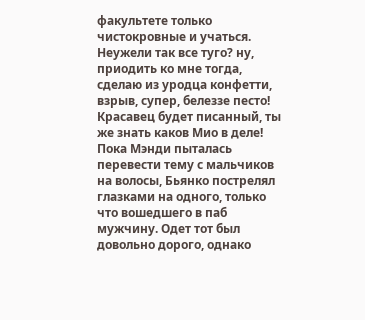факультете только чистокровные и учаться. Неужели так все туго? ну, приодить ко мне тогда, сделаю из уродца конфетти, взрыв, супер, белеззе песто! Красавец будет писанный, ты же знать каков Мио в деле!
Пока Мэнди пыталась перевести тему с мальчиков на волосы, Бьянко пострелял глазками на одного, только что вошедшего в паб мужчину. Одет тот был довольно дорого, однако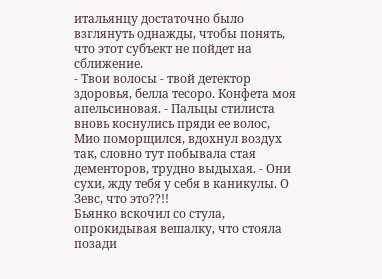итальянцу достаточно было взглянуть однажды, чтобы понять, что этот субъект не пойдет на сближение.
- Твои волосы - твой детектор здоровья, белла тесоро. Конфета моя апельсиновая. - Пальцы стилиста вновь коснулись пряди ее волос, Мио поморщился, вдохнул воздух так, словно тут побывала стая дементоров, трудно выдыхая. - Они сухи, жду тебя у себя в каникулы. О Зевс, что это??!!
Бьянко вскочил со стула, опрокидывая вешалку, что стояла позади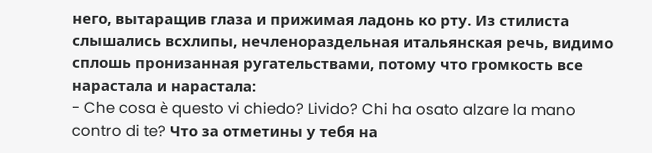него, вытаращив глаза и прижимая ладонь ко рту. Из стилиста слышались всхлипы, нечленораздельная итальянская речь, видимо сплошь пронизанная ругательствами, потому что громкость все нарастала и нарастала:
- Che cosa è questo vi chiedo? Livido? Chi ha osato alzare la mano contro di te? Что за отметины у тебя на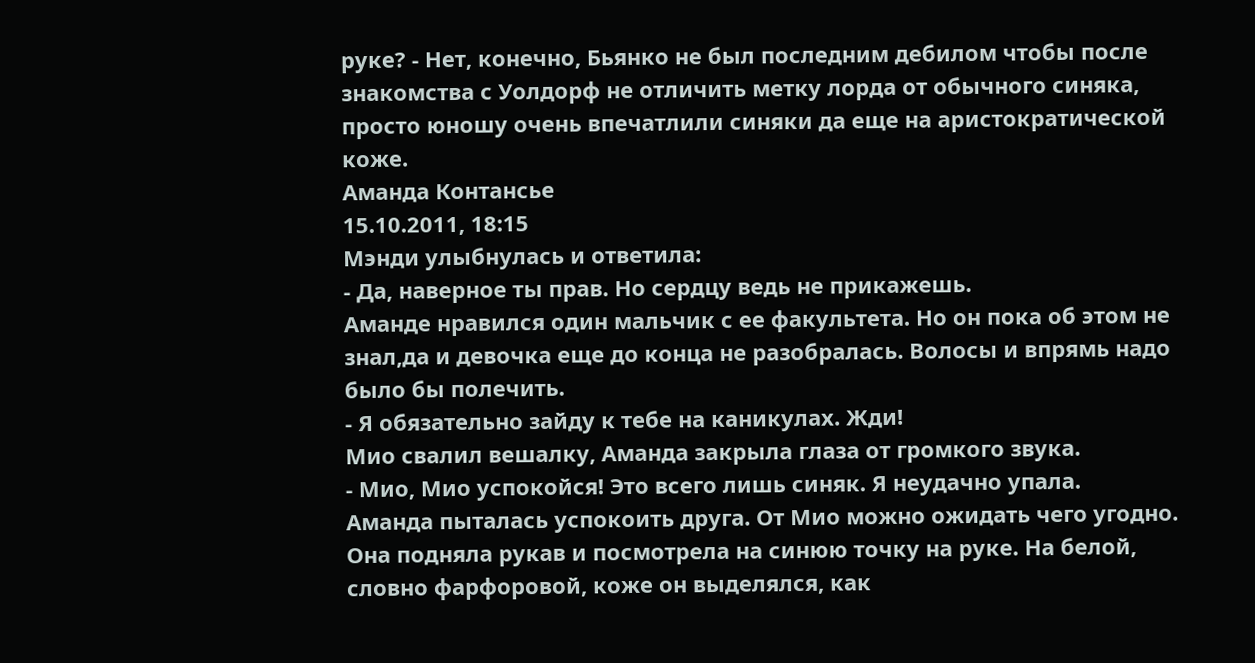руке? - Нет, конечно, Бьянко не был последним дебилом чтобы после знакомства с Уолдорф не отличить метку лорда от обычного синяка, просто юношу очень впечатлили синяки да еще на аристократической коже.
Аманда Контансье
15.10.2011, 18:15
Мэнди улыбнулась и ответила:
- Да, наверное ты прав. Но сердцу ведь не прикажешь.
Аманде нравился один мальчик с ее факультета. Но он пока об этом не знал,да и девочка еще до конца не разобралась. Волосы и впрямь надо было бы полечить.
- Я обязательно зайду к тебе на каникулах. Жди!
Мио свалил вешалку, Аманда закрыла глаза от громкого звука.
- Мио, Мио успокойся! Это всего лишь синяк. Я неудачно упала.
Аманда пыталась успокоить друга. От Мио можно ожидать чего угодно. Она подняла рукав и посмотрела на синюю точку на руке. На белой, словно фарфоровой, коже он выделялся, как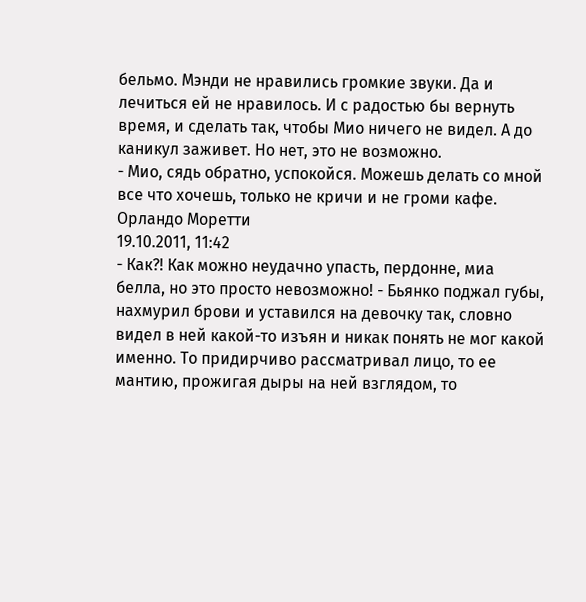бельмо. Мэнди не нравились громкие звуки. Да и лечиться ей не нравилось. И с радостью бы вернуть время, и сделать так, чтобы Мио ничего не видел. А до каникул заживет. Но нет, это не возможно.
- Мио, сядь обратно, успокойся. Можешь делать со мной все что хочешь, только не кричи и не громи кафе.
Орландо Моретти
19.10.2011, 11:42
- Как?! Как можно неудачно упасть, пердонне, миа белла, но это просто невозможно! - Бьянко поджал губы, нахмурил брови и уставился на девочку так, словно видел в ней какой-то изъян и никак понять не мог какой именно. То придирчиво рассматривал лицо, то ее мантию, прожигая дыры на ней взглядом, то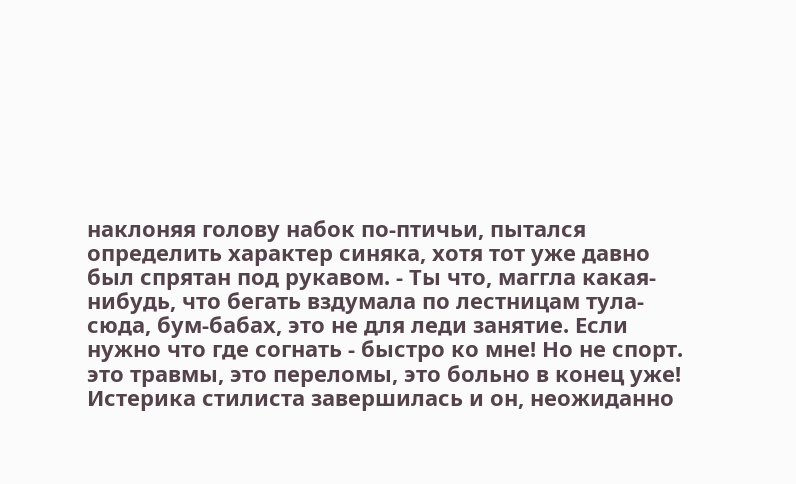наклоняя голову набок по-птичьи, пытался определить характер синяка, хотя тот уже давно был спрятан под рукавом. - Ты что, маггла какая-нибудь, что бегать вздумала по лестницам тула-сюда, бум-бабах, это не для леди занятие. Если нужно что где согнать - быстро ко мне! Но не спорт. это травмы, это переломы, это больно в конец уже!
Истерика стилиста завершилась и он, неожиданно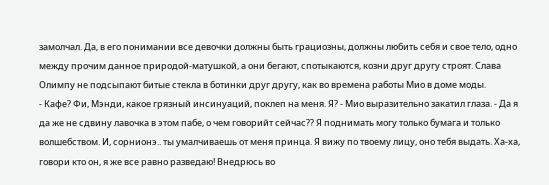замолчал. Да, в его понимании все девочки должны быть грациозны, должны любить себя и свое тело, одно между прочим данное природой-матушкой, а они бегают, спотыкаются, козни друг другу строят. Слава Олимпу не подсыпают битые стекла в ботинки друг другу, как во времена работы Мио в доме моды.
- Кафе? Фи, Мэнди, какое грязный инсинуаций, поклеп на меня. Я? - Мио выразительно закатил глаза. - Да я да же не сдвину лавочка в этом пабе, о чем говорийт сейчас?? Я поднимать могу только бумага и только волшебством. И, сорнионэ.. ты умалчиваешь от меня принца. Я вижу по твоему лицу, оно тебя выдать. Ха-ха, говори кто он, я же все равно разведаю! Внедрюсь во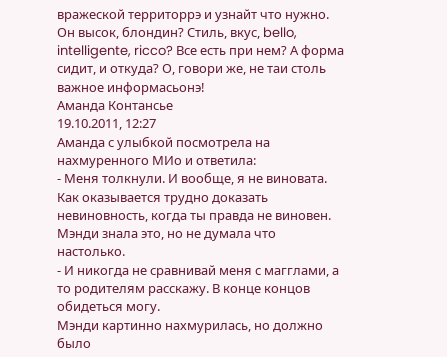вражеской территоррэ и узнайт что нужно. Он высок, блондин? Стиль, вкус, bello, intelligente, ricco? Все есть при нем? А форма сидит, и откуда? О, говори же, не таи столь важное информасьонэ!
Аманда Контансье
19.10.2011, 12:27
Аманда с улыбкой посмотрела на нахмуренного МИо и ответила:
- Меня толкнули. И вообще, я не виновата.
Как оказывается трудно доказать невиновность, когда ты правда не виновен. Мэнди знала это, но не думала что настолько.
- И никогда не сравнивай меня с магглами, а то родителям расскажу. В конце концов обидеться могу.
Мэнди картинно нахмурилась, но должно было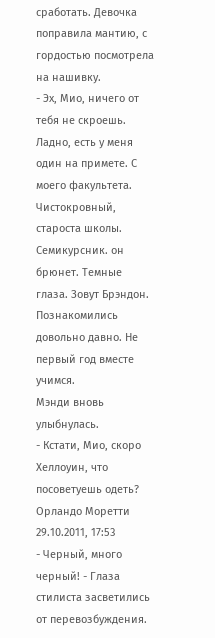сработать. Девочка поправила мантию, с гордостью посмотрела на нашивку.
- Эх, Мио, ничего от тебя не скроешь. Ладно, есть у меня один на примете. С моего факультета. Чистокровный, староста школы. Семикурсник. он брюнет. Темные глаза. Зовут Брэндон. Познакомились довольно давно. Не первый год вместе учимся.
Мэнди вновь улыбнулась.
- Кстати, Мио, скоро Хеллоуин, что посоветуешь одеть?
Орландо Моретти
29.10.2011, 17:53
- Черный, много черный! - Глаза стилиста засветились от перевозбуждения.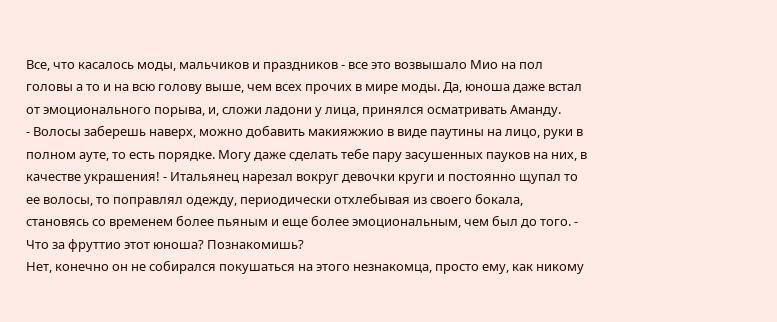Все, что касалось моды, мальчиков и праздников - все это возвышало Мио на пол головы а то и на всю голову выше, чем всех прочих в мире моды. Да, юноша даже встал от эмоционального порыва, и, сложи ладони у лица, принялся осматривать Аманду.
- Волосы заберешь наверх, можно добавить макияжжио в виде паутины на лицо, руки в полном ауте, то есть порядке. Могу даже сделать тебе пару засушенных пауков на них, в качестве украшения! - Итальянец нарезал вокруг девочки круги и постоянно щупал то ее волосы, то поправлял одежду, периодически отхлебывая из своего бокала, становясь со временем более пьяным и еще более эмоциональным, чем был до того. - Что за фруттио этот юноша? Познакомишь?
Нет, конечно он не собирался покушаться на этого незнакомца, просто ему, как никому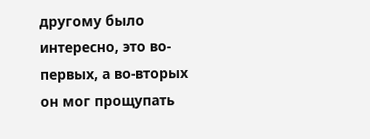другому было интересно, это во-первых, а во-вторых он мог прощупать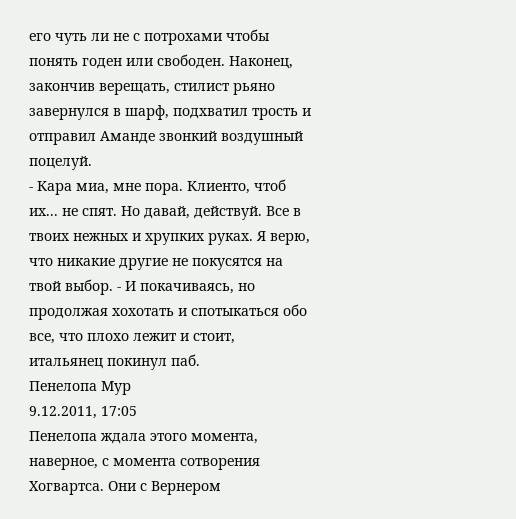его чуть ли не с потрохами чтобы понять годен или свободен. Наконец, закончив верещать, стилист рьяно завернулся в шарф, подхватил трость и отправил Аманде звонкий воздушный поцелуй.
- Кара миа, мне пора. Клиенто, чтоб их... не спят. Но давай, действуй. Все в твоих нежных и хрупких руках. Я верю, что никакие другие не покусятся на твой выбор. - И покачиваясь, но продолжая хохотать и спотыкаться обо все, что плохо лежит и стоит, итальянец покинул паб.
Пенелопа Мур
9.12.2011, 17:05
Пенелопа ждала этого момента, наверное, с момента сотворения Хогвартса. Они с Вернером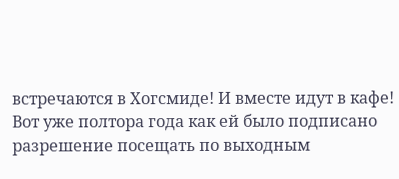встречаются в Хогсмиде! И вместе идут в кафе! Вот уже полтора года как ей было подписано разрешение посещать по выходным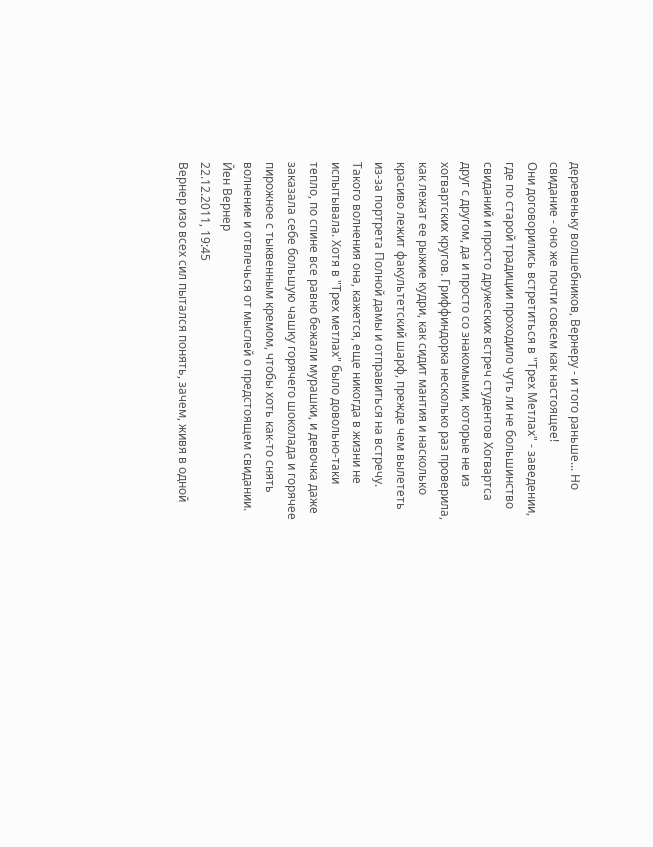деревеньку волшебников, Вернеру - и того раньше... Но свидание - оно же почти совсем как настоящее!
Они договорились встретиться в "Трех Метлах" - заведении, где по старой традиции проходило чуть ли не большинство свиданий и просто дружеских встреч студентов Хогвартса друг с другом, да и просто со знакомыми, которые не из хогвартских кругов. Гриффиндорка несколько раз проверила, как лежат ее рыжие кудри, как сидит мантия и насколько красиво лежит факультетский шарф, прежде чем вылететь из-за портрета Полной дамы и отправиться на встречу. Такого волнения она, кажется, еще никогда в жизни не испытывала. Хотя в "Трех метлах" было довольно-таки тепло, по спине все равно бежали мурашки, и девочка даже заказала себе большую чашку горячего шоколада и горячее пирожное с тыквенным кремом, чтобы хоть как-то снять волнение и отвлечься от мыслей о предстоящем свидании.
Йен Вернер
22.12.2011, 19:45
Вернер изо всех сил пытался понять, зачем, живя в одной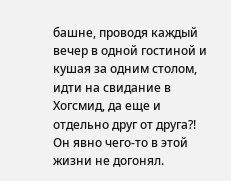башне, проводя каждый вечер в одной гостиной и кушая за одним столом, идти на свидание в Хогсмид, да еще и отдельно друг от друга?! Он явно чего-то в этой жизни не догонял.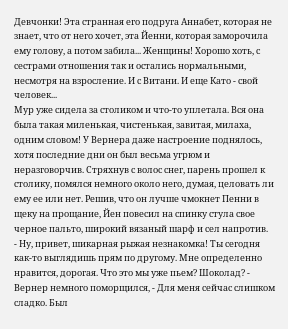Девчонки! Эта странная его подруга Аннабет, которая не знает, что от него хочет, эта Йенни, которая заморочила ему голову, а потом забила... Женщины! Хорошо хоть, с сестрами отношения так и остались нормальными, несмотря на взросление. И с Витани. И еще Като - свой человек...
Мур уже сидела за столиком и что-то уплетала. Вся она была такая миленькая, чистенькая, завитая, милаха, одним словом! У Вернера даже настроение поднялось, хотя последние дни он был весьма угрюм и неразговорчив. Стряхнув с волос снег, парень прошел к столику, помялся немного около него, думая, целовать ли ему ее или нет. Решив, что он лучше чмокнет Пенни в щеку на прощание, Йен повесил на спинку стула свое черное пальто, широкий вязаный шарф и сел напротив.
- Ну, привет, шикарная рыжая незнакомка! Ты сегодня как-то выглядишь прям по другому. Мне определенно нравится, дорогая. Что это мы уже пьем? Шоколад? - Вернер немного поморщился, - Для меня сейчас слишком сладко. Был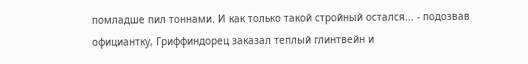помладше пил тоннами. И как только такой стройный остался... - подозвав официантку, Гриффиндорец заказал теплый глинтвейн и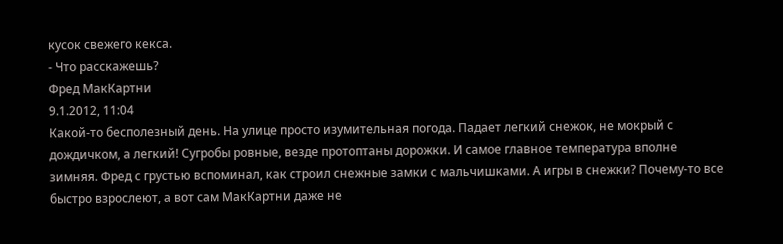кусок свежего кекса.
- Что расскажешь?
Фред МакКартни
9.1.2012, 11:04
Какой-то бесполезный день. На улице просто изумительная погода. Падает легкий снежок, не мокрый с дождичком, а легкий! Сугробы ровные, везде протоптаны дорожки. И самое главное температура вполне зимняя. Фред с грустью вспоминал, как строил снежные замки с мальчишками. А игры в снежки? Почему-то все быстро взрослеют, а вот сам МакКартни даже не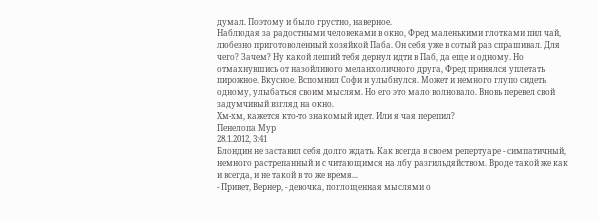думал. Поэтому и было грустно, наверное.
Наблюдая за радостными человеками в окно, Фред маленькими глотками пил чай, любезно приготоволенный хозяйкой Паба. Он себя уже в сотый раз спрашивал. Для чего? Зачем? Ну какой леший тебя дернул идти в Паб, да еще и одному. Но отмахнувшись от назойливого меланхоличного друга, Фред принялся уплетать пирожное. Вкусное. Вспомнил Софи и улыбнулся. Может и немного глупо сидеть одному, улыбаться своим мыслям. Но его это мало волновало. Вновь перевел свой задумчивый взгляд на окно.
Хм-хм, кажется кто-то знакомый идет. Или я чая перепил?
Пенелопа Мур
28.1.2012, 3:41
Блондин не заставил себя долго ждать. Как всегда в своем репертуаре - симпатичный, немного растрепанный и с читающимся на лбу разгильдяйством. Вроде такой же как и всегда, и не такой в то же время...
- Привет, Вернер, - девочка, поглощенная мыслями о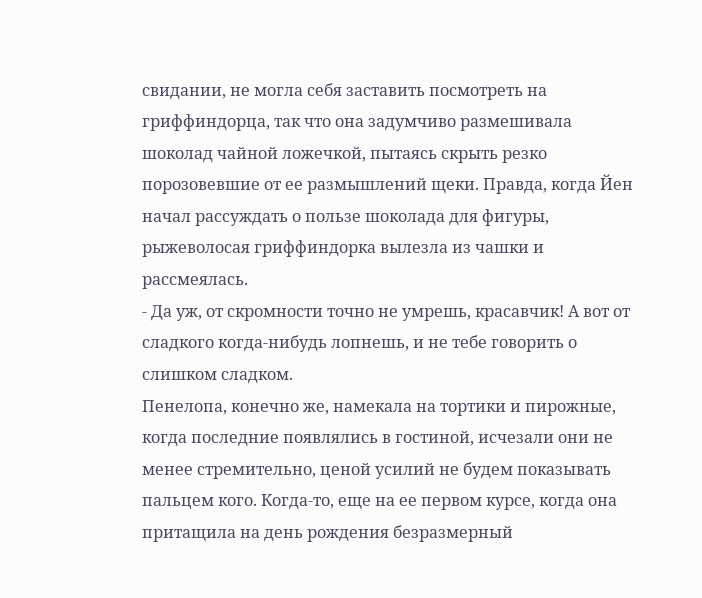свидании, не могла себя заставить посмотреть на гриффиндорца, так что она задумчиво размешивала шоколад чайной ложечкой, пытаясь скрыть резко порозовевшие от ее размышлений щеки. Правда, когда Йен начал рассуждать о пользе шоколада для фигуры, рыжеволосая гриффиндорка вылезла из чашки и рассмеялась.
- Да уж, от скромности точно не умрешь, красавчик! А вот от сладкого когда-нибудь лопнешь, и не тебе говорить о слишком сладком.
Пенелопа, конечно же, намекала на тортики и пирожные, когда последние появлялись в гостиной, исчезали они не менее стремительно, ценой усилий не будем показывать пальцем кого. Когда-то, еще на ее первом курсе, когда она притащила на день рождения безразмерный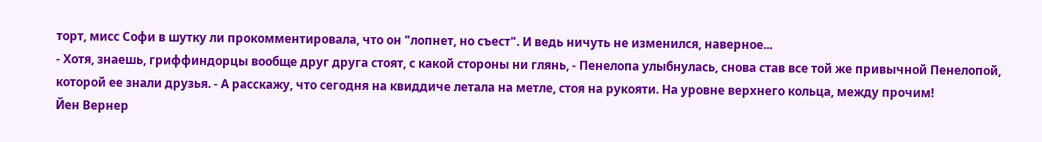торт, мисс Софи в шутку ли прокомментировала, что он "лопнет, но съест". И ведь ничуть не изменился, наверное...
- Хотя, знаешь, гриффиндорцы вообще друг друга стоят, с какой стороны ни глянь, - Пенелопа улыбнулась, снова став все той же привычной Пенелопой, которой ее знали друзья. - А расскажу, что сегодня на квиддиче летала на метле, стоя на рукояти. На уровне верхнего кольца, между прочим!
Йен Вернер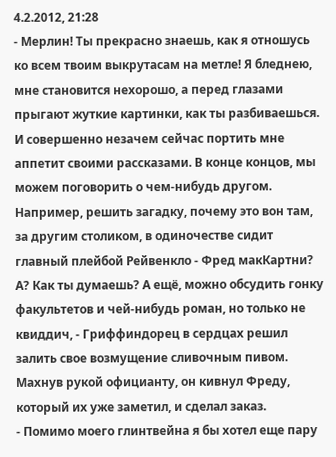4.2.2012, 21:28
- Мерлин! Ты прекрасно знаешь, как я отношусь ко всем твоим выкрутасам на метле! Я бледнею, мне становится нехорошо, а перед глазами прыгают жуткие картинки, как ты разбиваешься. И совершенно незачем сейчас портить мне аппетит своими рассказами. В конце концов, мы можем поговорить о чем-нибудь другом. Например, решить загадку, почему это вон там, за другим столиком, в одиночестве сидит главный плейбой Рейвенкло - Фред макКартни? А? Как ты думаешь? А ещё, можно обсудить гонку факультетов и чей-нибудь роман, но только не квиддич, - Гриффиндорец в сердцах решил залить свое возмущение сливочным пивом. Махнув рукой официанту, он кивнул Фреду, который их уже заметил, и сделал заказ.
- Помимо моего глинтвейна я бы хотел еще пару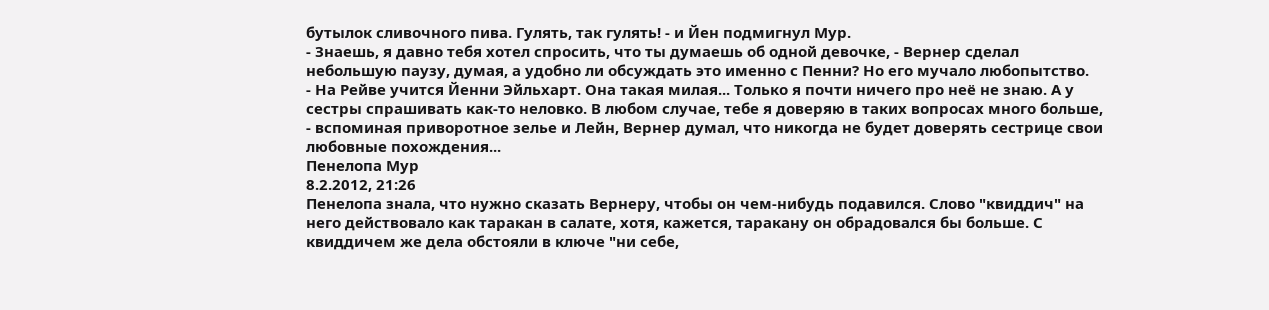бутылок сливочного пива. Гулять, так гулять! - и Йен подмигнул Мур.
- Знаешь, я давно тебя хотел спросить, что ты думаешь об одной девочке, - Вернер сделал небольшую паузу, думая, а удобно ли обсуждать это именно с Пенни? Но его мучало любопытство.
- На Рейве учится Йенни Эйльхарт. Она такая милая... Только я почти ничего про неё не знаю. А у сестры спрашивать как-то неловко. В любом случае, тебе я доверяю в таких вопросах много больше, - вспоминая приворотное зелье и Лейн, Вернер думал, что никогда не будет доверять сестрице свои любовные похождения...
Пенелопа Мур
8.2.2012, 21:26
Пенелопа знала, что нужно сказать Вернеру, чтобы он чем-нибудь подавился. Слово "квиддич" на него действовало как таракан в салате, хотя, кажется, таракану он обрадовался бы больше. С квиддичем же дела обстояли в ключе "ни себе,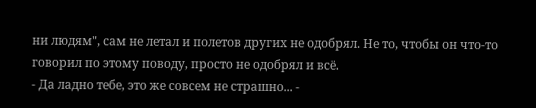ни людям", сам не летал и полетов других не одобрял. Не то, чтобы он что-то говорил по этому поводу, просто не одобрял и всё.
- Да ладно тебе, это же совсем не страшно... -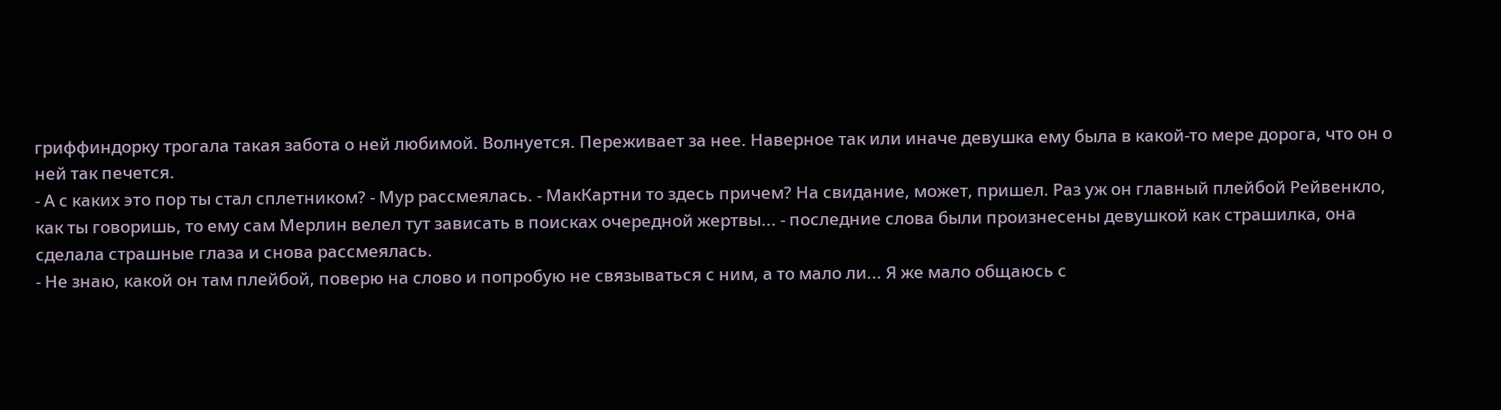гриффиндорку трогала такая забота о ней любимой. Волнуется. Переживает за нее. Наверное так или иначе девушка ему была в какой-то мере дорога, что он о ней так печется.
- А с каких это пор ты стал сплетником? - Мур рассмеялась. - МакКартни то здесь причем? На свидание, может, пришел. Раз уж он главный плейбой Рейвенкло, как ты говоришь, то ему сам Мерлин велел тут зависать в поисках очередной жертвы... - последние слова были произнесены девушкой как страшилка, она сделала страшные глаза и снова рассмеялась.
- Не знаю, какой он там плейбой, поверю на слово и попробую не связываться с ним, а то мало ли... Я же мало общаюсь с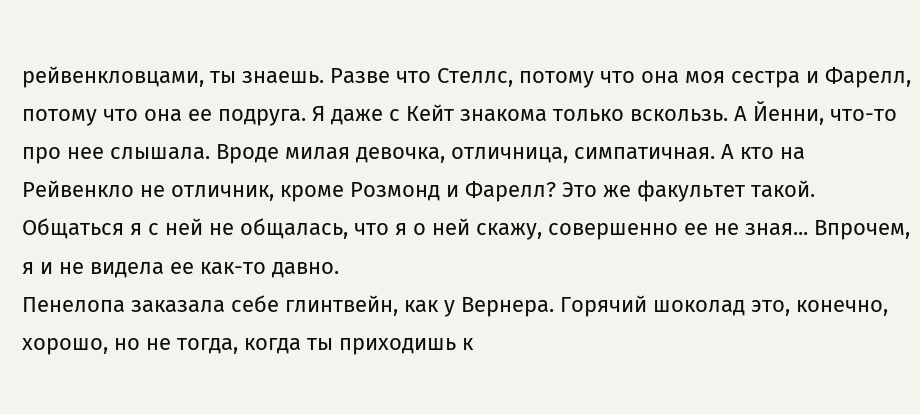рейвенкловцами, ты знаешь. Разве что Стеллс, потому что она моя сестра и Фарелл, потому что она ее подруга. Я даже с Кейт знакома только вскользь. А Йенни, что-то про нее слышала. Вроде милая девочка, отличница, симпатичная. А кто на Рейвенкло не отличник, кроме Розмонд и Фарелл? Это же факультет такой. Общаться я с ней не общалась, что я о ней скажу, совершенно ее не зная... Впрочем, я и не видела ее как-то давно.
Пенелопа заказала себе глинтвейн, как у Вернера. Горячий шоколад это, конечно, хорошо, но не тогда, когда ты приходишь к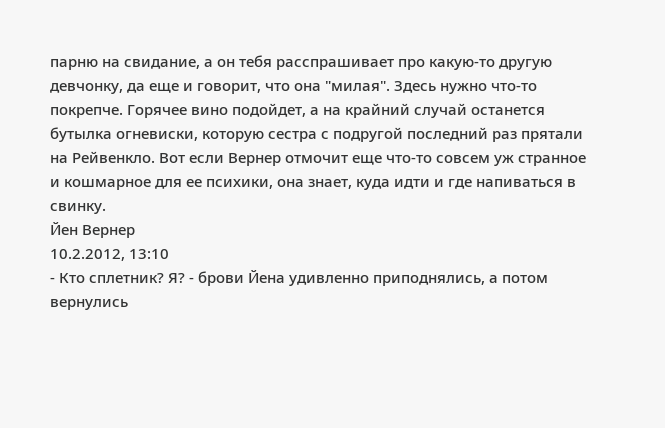парню на свидание, а он тебя расспрашивает про какую-то другую девчонку, да еще и говорит, что она "милая". Здесь нужно что-то покрепче. Горячее вино подойдет, а на крайний случай останется бутылка огневиски, которую сестра с подругой последний раз прятали на Рейвенкло. Вот если Вернер отмочит еще что-то совсем уж странное и кошмарное для ее психики, она знает, куда идти и где напиваться в свинку.
Йен Вернер
10.2.2012, 13:10
- Кто сплетник? Я? - брови Йена удивленно приподнялись, а потом вернулись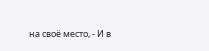на своё место, - И в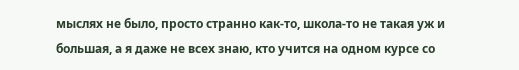мыслях не было, просто странно как-то, школа-то не такая уж и большая, а я даже не всех знаю, кто учится на одном курсе со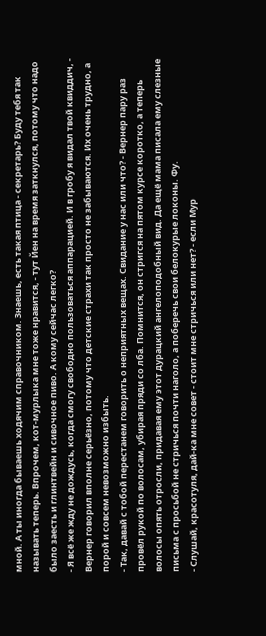мной. А ты иногда бываешь ходячим справочником. Знаешь, есть такая птица - секретарь? Буду тебя так называть теперь. Впрочем, кот-мурлыка мне тоже нравится, - тут Йен на время заткнулся, потому что надо было заесть и глинтвейн и сивочное пиво. А кому сейчас легко?
- Я всё же жду не дождусь, когда смогу свободно пользоваться аппарацией. И в гробу я видал твой квиддич, - Вернер говорил вполне серьёзно, потому что детские страхи так просто не забываются. Их очень трудно, а порой и совсем невозможно избыть.
- Так, давай с тобой перестанем говорить о неприятных вещах. Свидание у нас или что? - Вернер пару раз провёл рукой по волосам, убирая пряди со лба. Помнится, он стригся на пятом курсе коротко, а теперь волосы опять отросли, придавая ему этот дурацкий ангелоподобный вид. Да ещё мама писала ему слезные письма с просьбой не стричься почти наголо, а поберечь свои белокурые локоны. Фу.
- Слушай, красотуля, дай-ка мне совет - стоит мне стричься или нет? - если Мур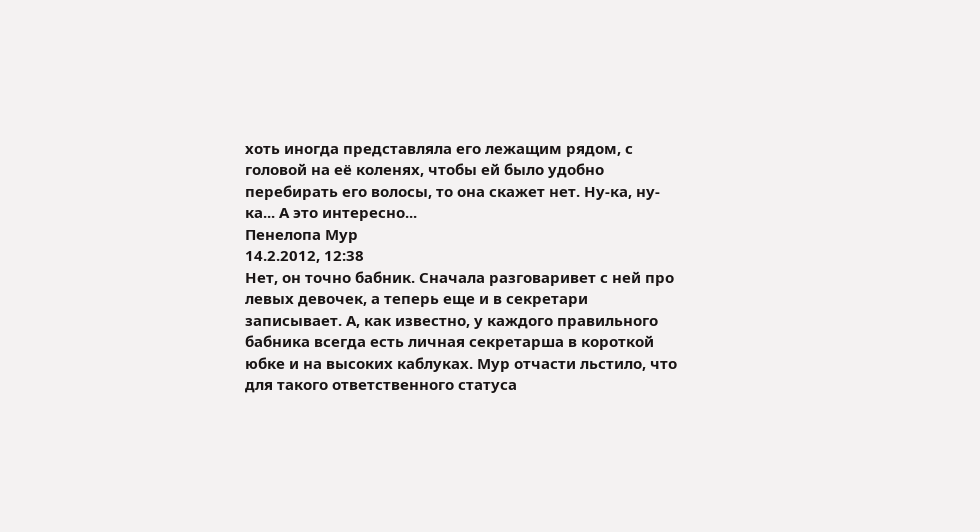хоть иногда представляла его лежащим рядом, с головой на её коленях, чтобы ей было удобно перебирать его волосы, то она скажет нет. Ну-ка, ну-ка... А это интересно...
Пенелопа Мур
14.2.2012, 12:38
Нет, он точно бабник. Сначала разговаривет с ней про левых девочек, а теперь еще и в секретари записывает. А, как известно, у каждого правильного бабника всегда есть личная секретарша в короткой юбке и на высоких каблуках. Мур отчасти льстило, что для такого ответственного статуса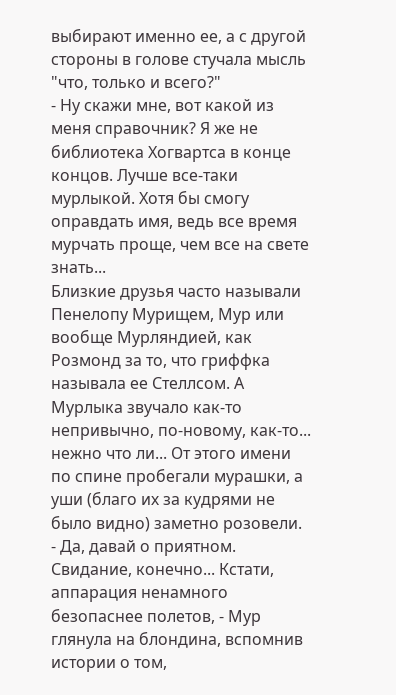выбирают именно ее, а с другой стороны в голове стучала мысль "что, только и всего?"
- Ну скажи мне, вот какой из меня справочник? Я же не библиотека Хогвартса в конце концов. Лучше все-таки мурлыкой. Хотя бы смогу оправдать имя, ведь все время мурчать проще, чем все на свете знать...
Близкие друзья часто называли Пенелопу Мурищем, Мур или вообще Мурляндией, как Розмонд за то, что гриффка называла ее Стеллсом. А Мурлыка звучало как-то непривычно, по-новому, как-то... нежно что ли... От этого имени по спине пробегали мурашки, а уши (благо их за кудрями не было видно) заметно розовели.
- Да, давай о приятном. Свидание, конечно... Кстати, аппарация ненамного безопаснее полетов, - Мур глянула на блондина, вспомнив истории о том,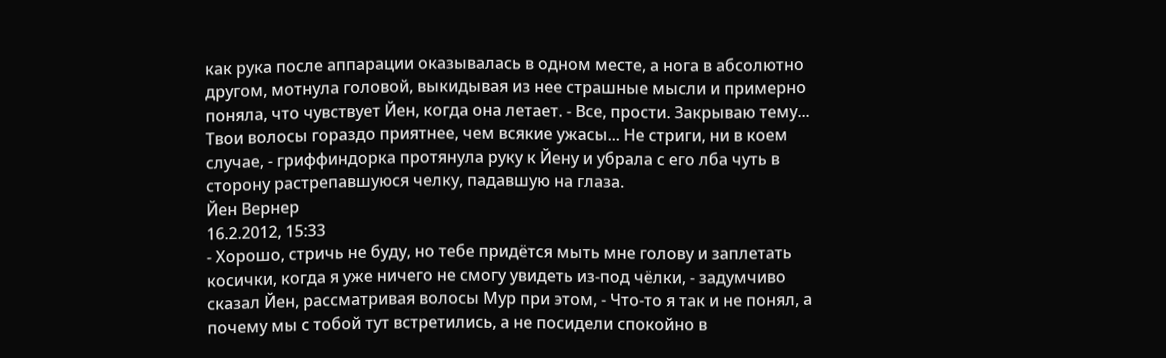как рука после аппарации оказывалась в одном месте, а нога в абсолютно другом, мотнула головой, выкидывая из нее страшные мысли и примерно поняла, что чувствует Йен, когда она летает. - Все, прости. Закрываю тему... Твои волосы гораздо приятнее, чем всякие ужасы... Не стриги, ни в коем случае, - гриффиндорка протянула руку к Йену и убрала с его лба чуть в сторону растрепавшуюся челку, падавшую на глаза.
Йен Вернер
16.2.2012, 15:33
- Хорошо, стричь не буду, но тебе придётся мыть мне голову и заплетать косички, когда я уже ничего не смогу увидеть из-под чёлки, - задумчиво сказал Йен, рассматривая волосы Мур при этом, - Что-то я так и не понял, а почему мы с тобой тут встретились, а не посидели спокойно в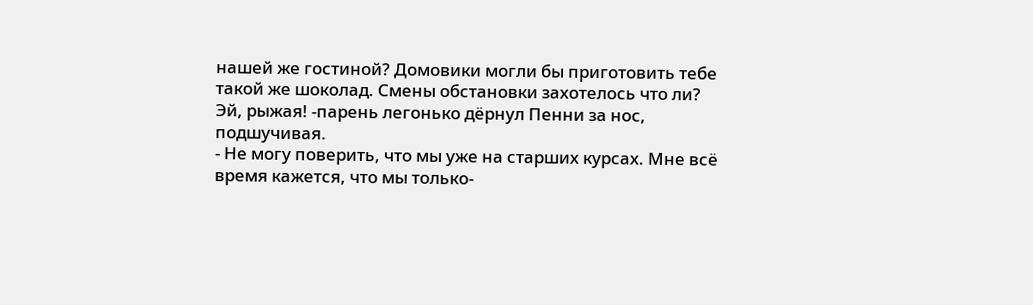нашей же гостиной? Домовики могли бы приготовить тебе такой же шоколад. Смены обстановки захотелось что ли? Эй, рыжая! -парень легонько дёрнул Пенни за нос, подшучивая.
- Не могу поверить, что мы уже на старших курсах. Мне всё время кажется, что мы только-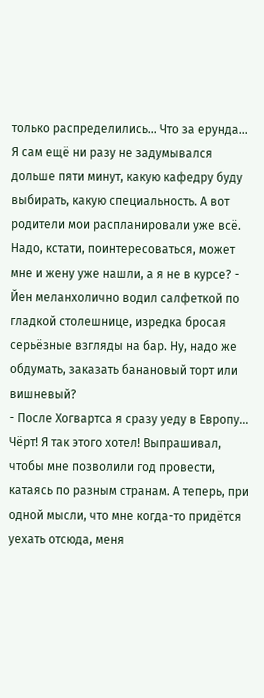только распределились... Что за ерунда... Я сам ещё ни разу не задумывался дольше пяти минут, какую кафедру буду выбирать, какую специальность. А вот родители мои распланировали уже всё. Надо, кстати, поинтересоваться, может мне и жену уже нашли, а я не в курсе? - Йен меланхолично водил салфеткой по гладкой столешнице, изредка бросая серьёзные взгляды на бар. Ну, надо же обдумать, заказать банановый торт или вишневый?
- После Хогвартса я сразу уеду в Европу... Чёрт! Я так этого хотел! Выпрашивал, чтобы мне позволили год провести, катаясь по разным странам. А теперь, при одной мысли, что мне когда-то придётся уехать отсюда, меня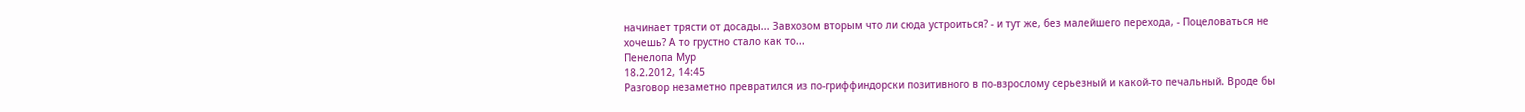начинает трясти от досады... Завхозом вторым что ли сюда устроиться? - и тут же, без малейшего перехода, - Поцеловаться не хочешь? А то грустно стало как то...
Пенелопа Мур
18.2.2012, 14:45
Разговор незаметно превратился из по-гриффиндорски позитивного в по-взрослому серьезный и какой-то печальный. Вроде бы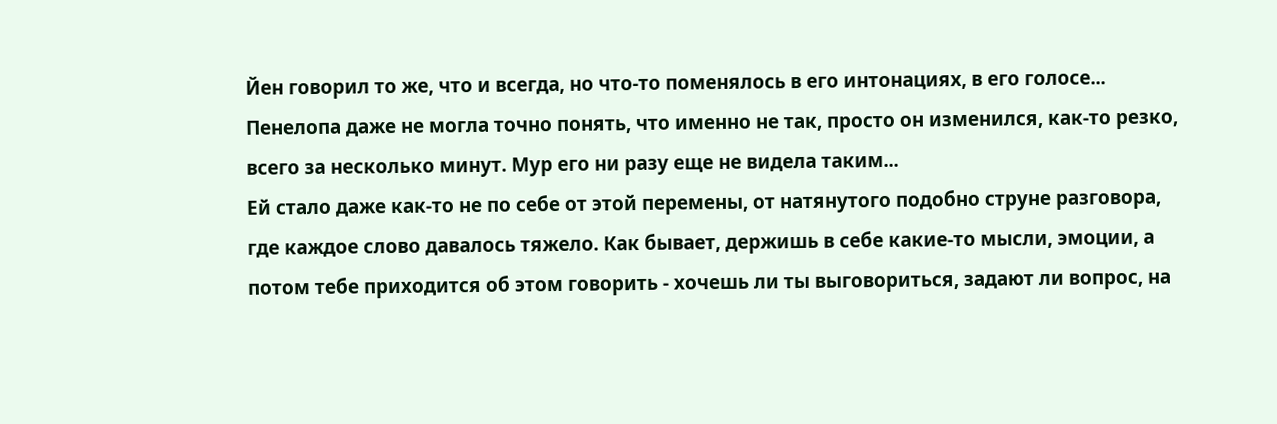Йен говорил то же, что и всегда, но что-то поменялось в его интонациях, в его голосе... Пенелопа даже не могла точно понять, что именно не так, просто он изменился, как-то резко, всего за несколько минут. Мур его ни разу еще не видела таким...
Ей стало даже как-то не по себе от этой перемены, от натянутого подобно струне разговора, где каждое слово давалось тяжело. Как бывает, держишь в себе какие-то мысли, эмоции, а потом тебе приходится об этом говорить - хочешь ли ты выговориться, задают ли вопрос, на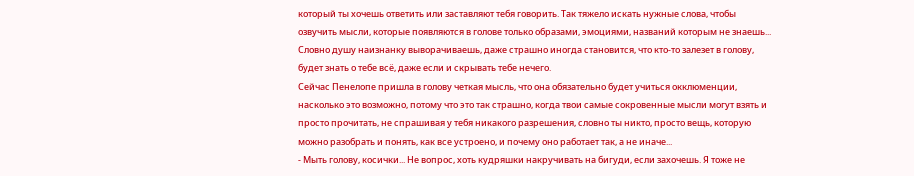который ты хочешь ответить или заставляют тебя говорить. Так тяжело искать нужные слова, чтобы озвучить мысли, которые появляются в голове только образами, эмоциями, названий которым не знаешь... Словно душу наизнанку выворачиваешь, даже страшно иногда становится, что кто-то залезет в голову, будет знать о тебе всё, даже если и скрывать тебе нечего.
Сейчас Пенелопе пришла в голову четкая мысль, что она обязательно будет учиться окклюменции, насколько это возможно, потому что это так страшно, когда твои самые сокровенные мысли могут взять и просто прочитать, не спрашивая у тебя никакого разрешения, словно ты никто, просто вещь, которую можно разобрать и понять, как все устроено, и почему оно работает так, а не иначе...
- Мыть голову, косички... Не вопрос, хоть кудряшки накручивать на бигуди, если захочешь. Я тоже не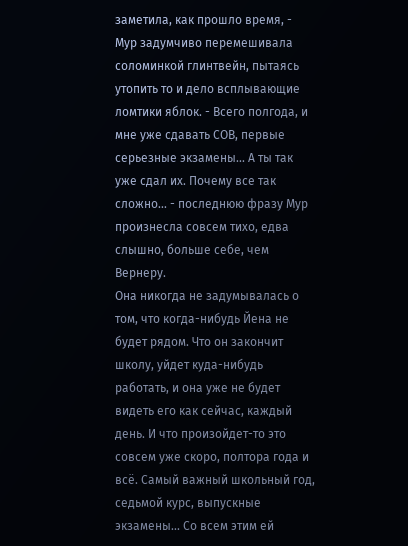заметила, как прошло время, - Мур задумчиво перемешивала соломинкой глинтвейн, пытаясь утопить то и дело всплывающие ломтики яблок. - Всего полгода, и мне уже сдавать СОВ, первые серьезные экзамены... А ты так уже сдал их. Почему все так сложно... - последнюю фразу Мур произнесла совсем тихо, едва слышно, больше себе, чем Вернеру.
Она никогда не задумывалась о том, что когда-нибудь Йена не будет рядом. Что он закончит школу, уйдет куда-нибудь работать, и она уже не будет видеть его как сейчас, каждый день. И что произойдет-то это совсем уже скоро, полтора года и всё. Самый важный школьный год, седьмой курс, выпускные экзамены... Со всем этим ей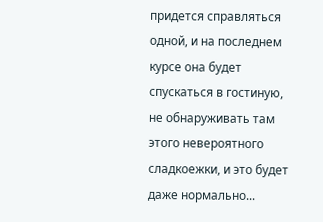придется справляться одной, и на последнем курсе она будет спускаться в гостиную, не обнаруживать там этого невероятного сладкоежки, и это будет даже нормально...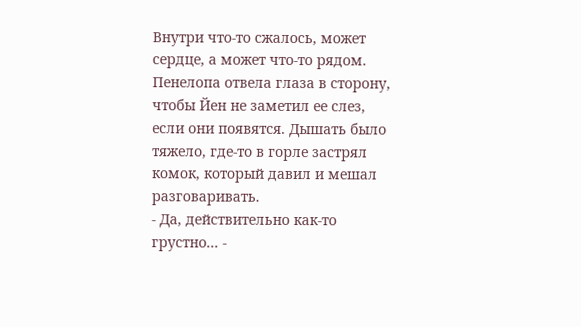Внутри что-то сжалось, может сердце, а может что-то рядом. Пенелопа отвела глаза в сторону, чтобы Йен не заметил ее слез, если они появятся. Дышать было тяжело, где-то в горле застрял комок, который давил и мешал разговаривать.
- Да, действительно как-то грустно... -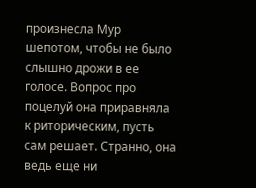произнесла Мур шепотом, чтобы не было слышно дрожи в ее голосе. Вопрос про поцелуй она приравняла к риторическим, пусть сам решает. Странно, она ведь еще ни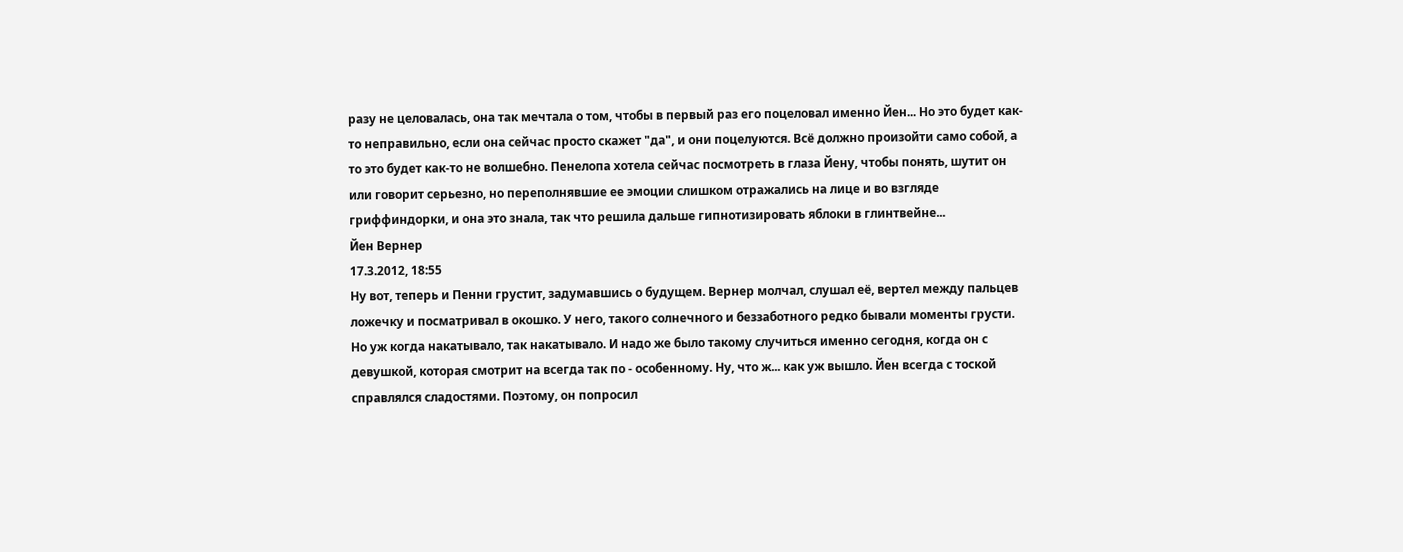разу не целовалась, она так мечтала о том, чтобы в первый раз его поцеловал именно Йен... Но это будет как-то неправильно, если она сейчас просто скажет "да", и они поцелуются. Всё должно произойти само собой, а то это будет как-то не волшебно. Пенелопа хотела сейчас посмотреть в глаза Йену, чтобы понять, шутит он или говорит серьезно, но переполнявшие ее эмоции слишком отражались на лице и во взгляде гриффиндорки, и она это знала, так что решила дальше гипнотизировать яблоки в глинтвейне...
Йен Вернер
17.3.2012, 18:55
Ну вот, теперь и Пенни грустит, задумавшись о будущем. Вернер молчал, слушал её, вертел между пальцев ложечку и посматривал в окошко. У него, такого солнечного и беззаботного редко бывали моменты грусти. Но уж когда накатывало, так накатывало. И надо же было такому случиться именно сегодня, когда он с девушкой, которая смотрит на всегда так по - особенному. Ну, что ж... как уж вышло. Йен всегда с тоской справлялся сладостями. Поэтому, он попросил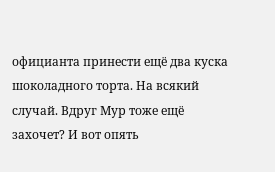официанта принести ещё два куска шоколадного торта. На всякий случай. Вдруг Мур тоже ещё захочет? И вот опять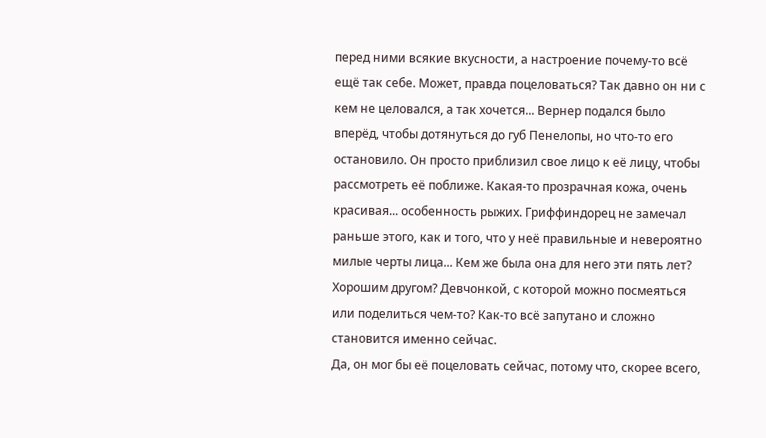перед ними всякие вкусности, а настроение почему-то всё ещё так себе. Может, правда поцеловаться? Так давно он ни с кем не целовался, а так хочется... Вернер подался было вперёд, чтобы дотянуться до губ Пенелопы, но что-то его остановило. Он просто приблизил свое лицо к её лицу, чтобы рассмотреть её поближе. Какая-то прозрачная кожа, очень красивая... особенность рыжих. Гриффиндорец не замечал раньше этого, как и того, что у неё правильные и невероятно милые черты лица... Кем же была она для него эти пять лет? Хорошим другом? Девчонкой, с которой можно посмеяться или поделиться чем-то? Как-то всё запутано и сложно становится именно сейчас.
Да, он мог бы её поцеловать сейчас, потому что, скорее всего,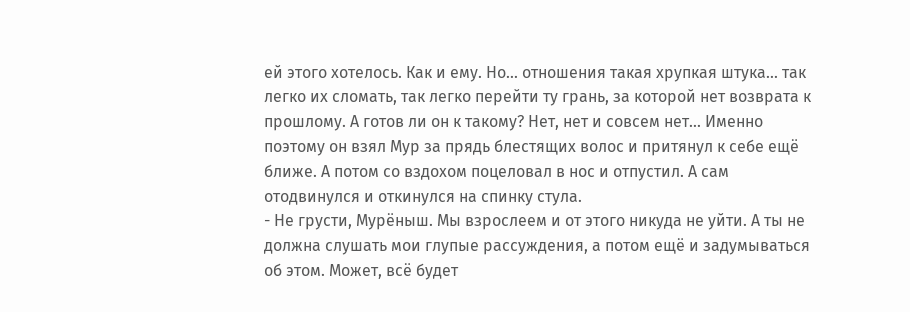ей этого хотелось. Как и ему. Но... отношения такая хрупкая штука... так легко их сломать, так легко перейти ту грань, за которой нет возврата к прошлому. А готов ли он к такому? Нет, нет и совсем нет... Именно поэтому он взял Мур за прядь блестящих волос и притянул к себе ещё ближе. А потом со вздохом поцеловал в нос и отпустил. А сам отодвинулся и откинулся на спинку стула.
- Не грусти, Мурёныш. Мы взрослеем и от этого никуда не уйти. А ты не должна слушать мои глупые рассуждения, а потом ещё и задумываться об этом. Может, всё будет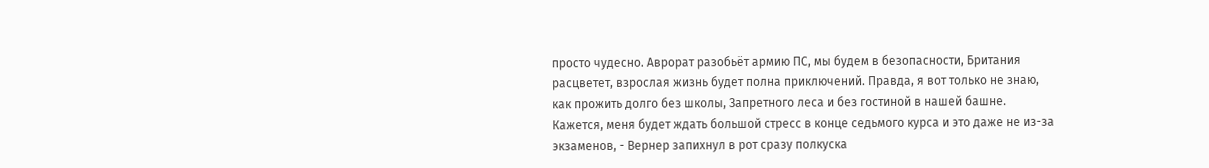просто чудесно. Аврорат разобьёт армию ПС, мы будем в безопасности, Британия расцветет, взрослая жизнь будет полна приключений. Правда, я вот только не знаю, как прожить долго без школы, Запретного леса и без гостиной в нашей башне. Кажется, меня будет ждать большой стресс в конце седьмого курса и это даже не из-за экзаменов, - Вернер запихнул в рот сразу полкуска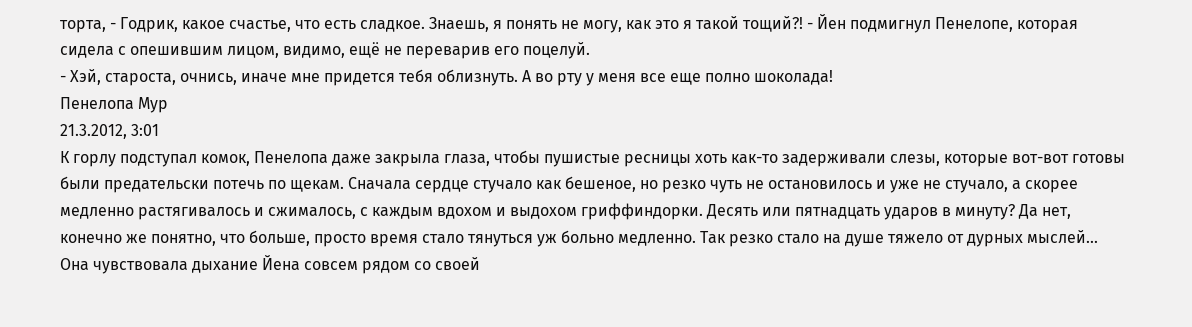торта, - Годрик, какое счастье, что есть сладкое. Знаешь, я понять не могу, как это я такой тощий?! - Йен подмигнул Пенелопе, которая сидела с опешившим лицом, видимо, ещё не переварив его поцелуй.
- Хэй, староста, очнись, иначе мне придется тебя облизнуть. А во рту у меня все еще полно шоколада!
Пенелопа Мур
21.3.2012, 3:01
К горлу подступал комок, Пенелопа даже закрыла глаза, чтобы пушистые ресницы хоть как-то задерживали слезы, которые вот-вот готовы были предательски потечь по щекам. Сначала сердце стучало как бешеное, но резко чуть не остановилось и уже не стучало, а скорее медленно растягивалось и сжималось, с каждым вдохом и выдохом гриффиндорки. Десять или пятнадцать ударов в минуту? Да нет, конечно же понятно, что больше, просто время стало тянуться уж больно медленно. Так резко стало на душе тяжело от дурных мыслей...
Она чувствовала дыхание Йена совсем рядом со своей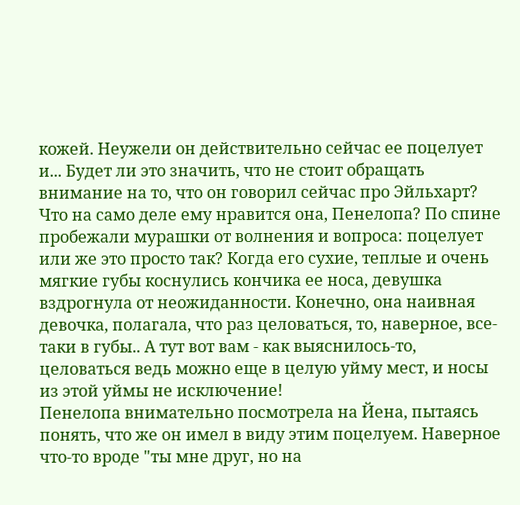кожей. Неужели он действительно сейчас ее поцелует и... Будет ли это значить, что не стоит обращать внимание на то, что он говорил сейчас про Эйльхарт? Что на само деле ему нравится она, Пенелопа? По спине пробежали мурашки от волнения и вопроса: поцелует или же это просто так? Когда его сухие, теплые и очень мягкие губы коснулись кончика ее носа, девушка вздрогнула от неожиданности. Конечно, она наивная девочка, полагала, что раз целоваться, то, наверное, все-таки в губы.. А тут вот вам - как выяснилось-то, целоваться ведь можно еще в целую уйму мест, и носы из этой уймы не исключение!
Пенелопа внимательно посмотрела на Йена, пытаясь понять, что же он имел в виду этим поцелуем. Наверное что-то вроде "ты мне друг, но на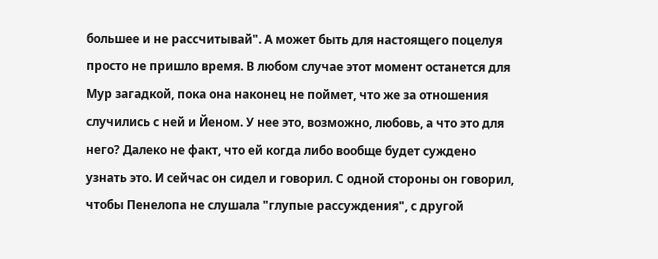большее и не рассчитывай". А может быть для настоящего поцелуя просто не пришло время. В любом случае этот момент останется для Мур загадкой, пока она наконец не поймет, что же за отношения случились с ней и Йеном. У нее это, возможно, любовь, а что это для него? Далеко не факт, что ей когда либо вообще будет суждено узнать это. И сейчас он сидел и говорил. С одной стороны он говорил, чтобы Пенелопа не слушала "глупые рассуждения", с другой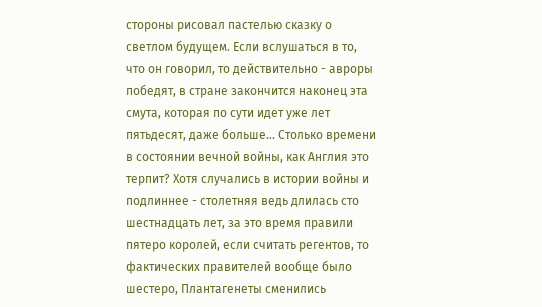стороны рисовал пастелью сказку о светлом будущем. Если вслушаться в то, что он говорил, то действительно - авроры победят, в стране закончится наконец эта смута, которая по сути идет уже лет пятьдесят, даже больше... Столько времени в состоянии вечной войны, как Англия это терпит? Хотя случались в истории войны и подлиннее - столетняя ведь длилась сто шестнадцать лет, за это время правили пятеро королей, если считать регентов, то фактических правителей вообще было шестеро, Плантагенеты сменились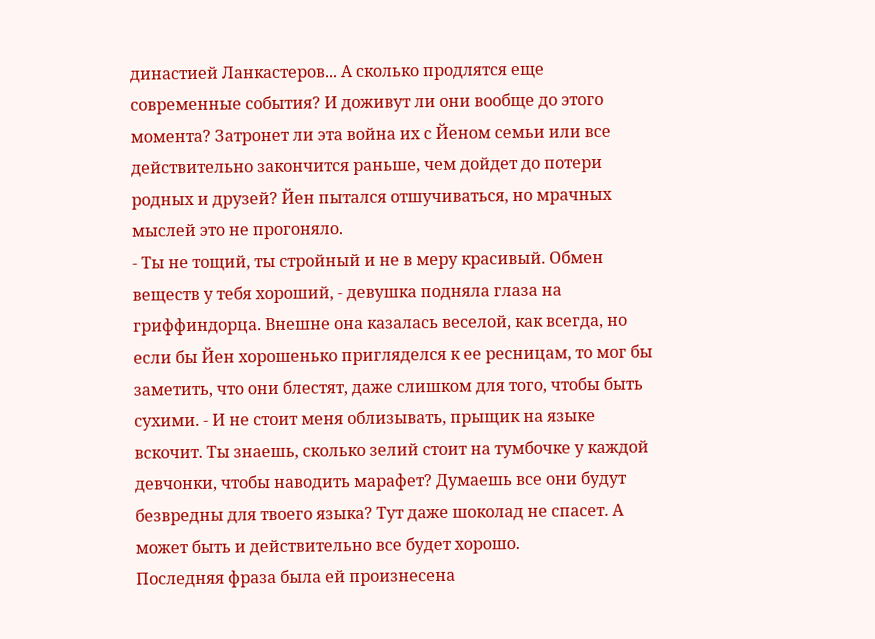династией Ланкастеров... А сколько продлятся еще современные события? И доживут ли они вообще до этого момента? Затронет ли эта война их с Йеном семьи или все действительно закончится раньше, чем дойдет до потери родных и друзей? Йен пытался отшучиваться, но мрачных мыслей это не прогоняло.
- Ты не тощий, ты стройный и не в меру красивый. Обмен веществ у тебя хороший, - девушка подняла глаза на гриффиндорца. Внешне она казалась веселой, как всегда, но если бы Йен хорошенько пригляделся к ее ресницам, то мог бы заметить, что они блестят, даже слишком для того, чтобы быть сухими. - И не стоит меня облизывать, прыщик на языке вскочит. Ты знаешь, сколько зелий стоит на тумбочке у каждой девчонки, чтобы наводить марафет? Думаешь все они будут безвредны для твоего языка? Тут даже шоколад не спасет. А может быть и действительно все будет хорошо.
Последняя фраза была ей произнесена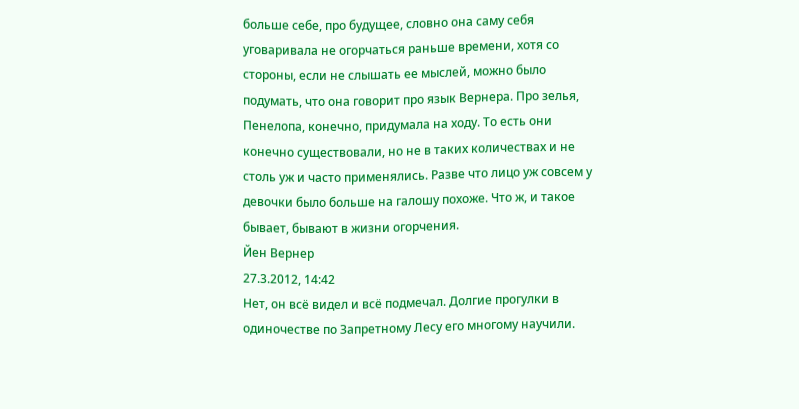больше себе, про будущее, словно она саму себя уговаривала не огорчаться раньше времени, хотя со стороны, если не слышать ее мыслей, можно было подумать, что она говорит про язык Вернера. Про зелья, Пенелопа, конечно, придумала на ходу. То есть они конечно существовали, но не в таких количествах и не столь уж и часто применялись. Разве что лицо уж совсем у девочки было больше на галошу похоже. Что ж, и такое бывает, бывают в жизни огорчения.
Йен Вернер
27.3.2012, 14:42
Нет, он всё видел и всё подмечал. Долгие прогулки в одиночестве по Запретному Лесу его многому научили.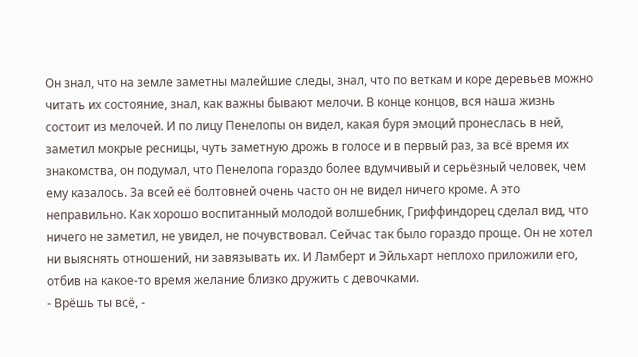Он знал, что на земле заметны малейшие следы, знал, что по веткам и коре деревьев можно читать их состояние, знал, как важны бывают мелочи. В конце концов, вся наша жизнь состоит из мелочей. И по лицу Пенелопы он видел, какая буря эмоций пронеслась в ней, заметил мокрые ресницы, чуть заметную дрожь в голосе и в первый раз, за всё время их знакомства, он подумал, что Пенелопа гораздо более вдумчивый и серьёзный человек, чем ему казалось. За всей её болтовней очень часто он не видел ничего кроме. А это неправильно. Как хорошо воспитанный молодой волшебник, Гриффиндорец сделал вид, что ничего не заметил, не увидел, не почувствовал. Сейчас так было гораздо проще. Он не хотел ни выяснять отношений, ни завязывать их. И Ламберт и Эйльхарт неплохо приложили его, отбив на какое-то время желание близко дружить с девочками.
- Врёшь ты всё, -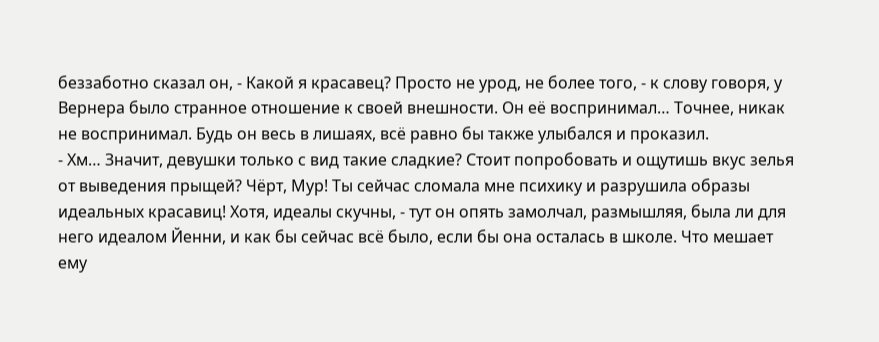беззаботно сказал он, - Какой я красавец? Просто не урод, не более того, - к слову говоря, у Вернера было странное отношение к своей внешности. Он её воспринимал… Точнее, никак не воспринимал. Будь он весь в лишаях, всё равно бы также улыбался и проказил.
- Хм… Значит, девушки только с вид такие сладкие? Стоит попробовать и ощутишь вкус зелья от выведения прыщей? Чёрт, Мур! Ты сейчас сломала мне психику и разрушила образы идеальных красавиц! Хотя, идеалы скучны, - тут он опять замолчал, размышляя, была ли для него идеалом Йенни, и как бы сейчас всё было, если бы она осталась в школе. Что мешает ему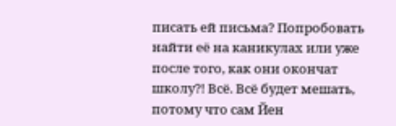писать ей письма? Попробовать найти её на каникулах или уже после того, как они окончат школу?! Всё. Всё будет мешать, потому что сам Йен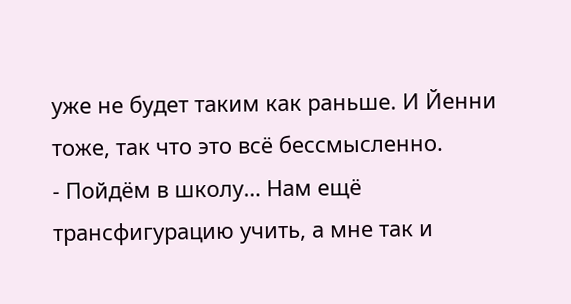уже не будет таким как раньше. И Йенни тоже, так что это всё бессмысленно.
- Пойдём в школу… Нам ещё трансфигурацию учить, а мне так и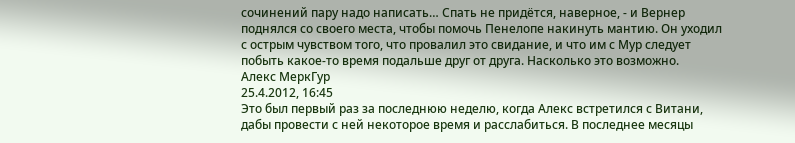сочинений пару надо написать… Спать не придётся, наверное, - и Вернер поднялся со своего места, чтобы помочь Пенелопе накинуть мантию. Он уходил с острым чувством того, что провалил это свидание, и что им с Мур следует побыть какое-то время подальше друг от друга. Насколько это возможно.
Алекс МеркГур
25.4.2012, 16:45
Это был первый раз за последнюю неделю, когда Алекс встретился с Витани, дабы провести с ней некоторое время и расслабиться. В последнее месяцы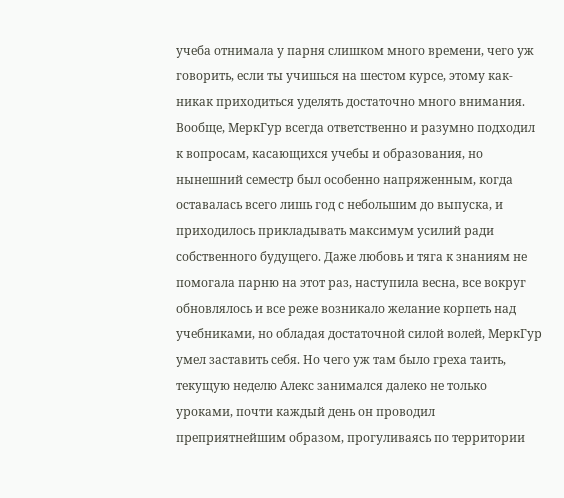учеба отнимала у парня слишком много времени, чего уж говорить, если ты учишься на шестом курсе, этому как-никак приходиться уделять достаточно много внимания. Вообще, МеркГур всегда ответственно и разумно подходил к вопросам, касающихся учебы и образования, но нынешний семестр был особенно напряженным, когда оставалась всего лишь год с небольшим до выпуска, и приходилось прикладывать максимум усилий ради собственного будущего. Даже любовь и тяга к знаниям не помогала парню на этот раз, наступила весна, все вокруг обновлялось и все реже возникало желание корпеть над учебниками, но обладая достаточной силой волей, МеркГур умел заставить себя. Но чего уж там было греха таить, текущую неделю Алекс занимался далеко не только уроками, почти каждый день он проводил преприятнейшим образом, прогуливаясь по территории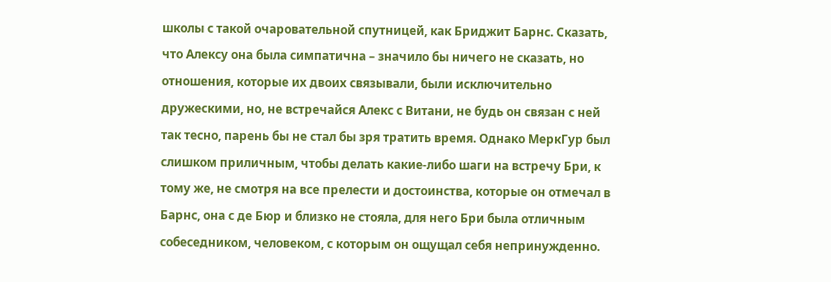школы с такой очаровательной спутницей, как Бриджит Барнс. Сказать, что Алексу она была симпатична – значило бы ничего не сказать, но отношения, которые их двоих связывали, были исключительно дружескими, но, не встречайся Алекс с Витани, не будь он связан с ней так тесно, парень бы не стал бы зря тратить время. Однако МеркГур был слишком приличным, чтобы делать какие-либо шаги на встречу Бри, к тому же, не смотря на все прелести и достоинства, которые он отмечал в Барнс, она с де Бюр и близко не стояла, для него Бри была отличным собеседником, человеком, с которым он ощущал себя непринужденно.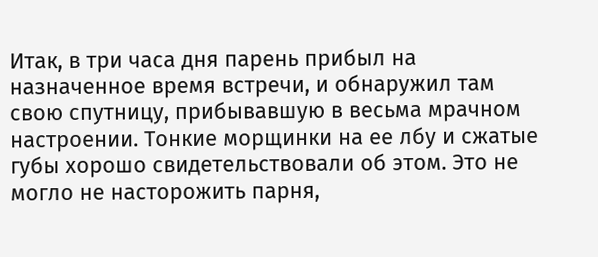Итак, в три часа дня парень прибыл на назначенное время встречи, и обнаружил там свою спутницу, прибывавшую в весьма мрачном настроении. Тонкие морщинки на ее лбу и сжатые губы хорошо свидетельствовали об этом. Это не могло не насторожить парня,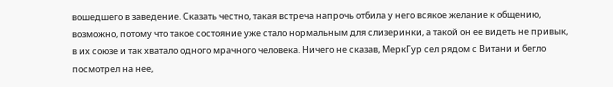вошедшего в заведение. Сказать честно, такая встреча напрочь отбила у него всякое желание к общению, возможно, потому что такое состояние уже стало нормальным для слизеринки, а такой он ее видеть не привык, в их союзе и так хватало одного мрачного человека. Ничего не сказав, МеркГур сел рядом с Витани и бегло посмотрел на нее,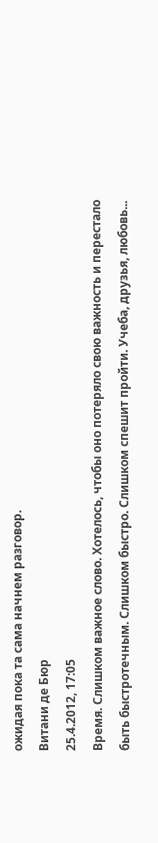ожидая пока та сама начнем разговор.
Витани де Бюр
25.4.2012, 17:05
Время. Слишком важное слово. Хотелось, чтобы оно потеряло свою важность и перестало быть быстротечным. Слишком быстро. Слишком спешит пройти. Учеба, друзья, любовь...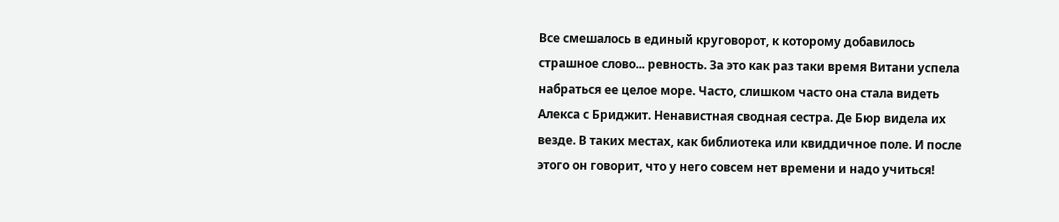Все смешалось в единый круговорот, к которому добавилось страшное слово... ревность. За это как раз таки время Витани успела набраться ее целое море. Часто, слишком часто она стала видеть Алекса с Бриджит. Ненавистная сводная сестра. Де Бюр видела их везде. В таких местах, как библиотека или квиддичное поле. И после этого он говорит, что у него совсем нет времени и надо учиться!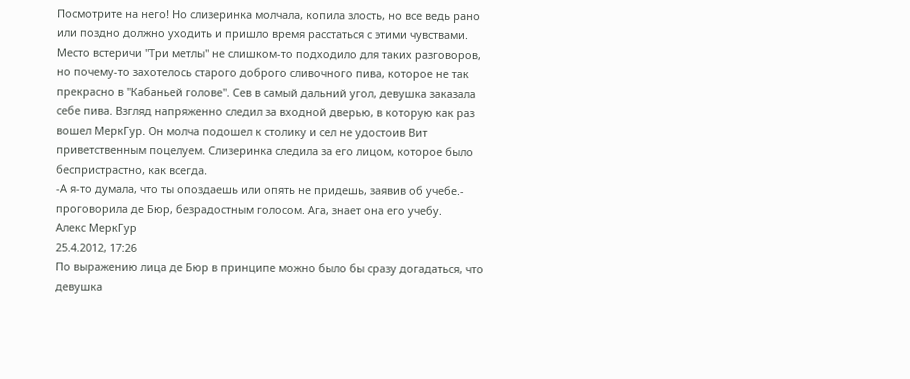Посмотрите на него! Но слизеринка молчала, копила злость, но все ведь рано или поздно должно уходить и пришло время расстаться с этими чувствами.
Место встеричи "Три метлы" не слишком-то подходило для таких разговоров, но почему-то захотелось старого доброго сливочного пива, которое не так прекрасно в "Кабаньей голове". Сев в самый дальний угол, девушка заказала себе пива. Взгляд напряженно следил за входной дверью, в которую как раз вошел МеркГур. Он молча подошел к столику и сел не удостоив Вит приветственным поцелуем. Слизеринка следила за его лицом, которое было беспристрастно, как всегда.
-А я-то думала, что ты опоздаешь или опять не придешь, заявив об учебе.- проговорила де Бюр, безрадостным голосом. Ага, знает она его учебу.
Алекс МеркГур
25.4.2012, 17:26
По выражению лица де Бюр в принципе можно было бы сразу догадаться, что девушка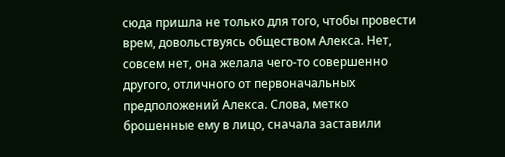сюда пришла не только для того, чтобы провести врем, довольствуясь обществом Алекса. Нет, совсем нет, она желала чего-то совершенно другого, отличного от первоначальных предположений Алекса. Слова, метко брошенные ему в лицо, сначала заставили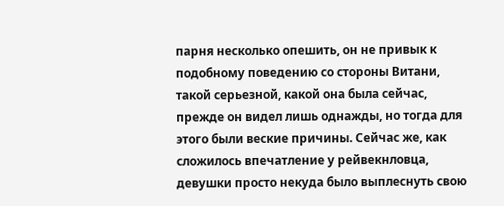парня несколько опешить, он не привык к подобному поведению со стороны Витани, такой серьезной, какой она была сейчас, прежде он видел лишь однажды, но тогда для этого были веские причины. Сейчас же, как сложилось впечатление у рейвекнловца, девушки просто некуда было выплеснуть свою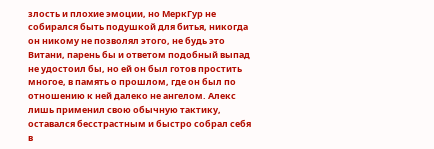злость и плохие эмоции, но МеркГур не собирался быть подушкой для битья, никогда он никому не позволял этого, не будь это Витани, парень бы и ответом подобный выпад не удостоил бы, но ей он был готов простить многое, в память о прошлом, где он был по отношению к ней далеко не ангелом. Алекс лишь применил свою обычную тактику, оставался бесстрастным и быстро собрал себя в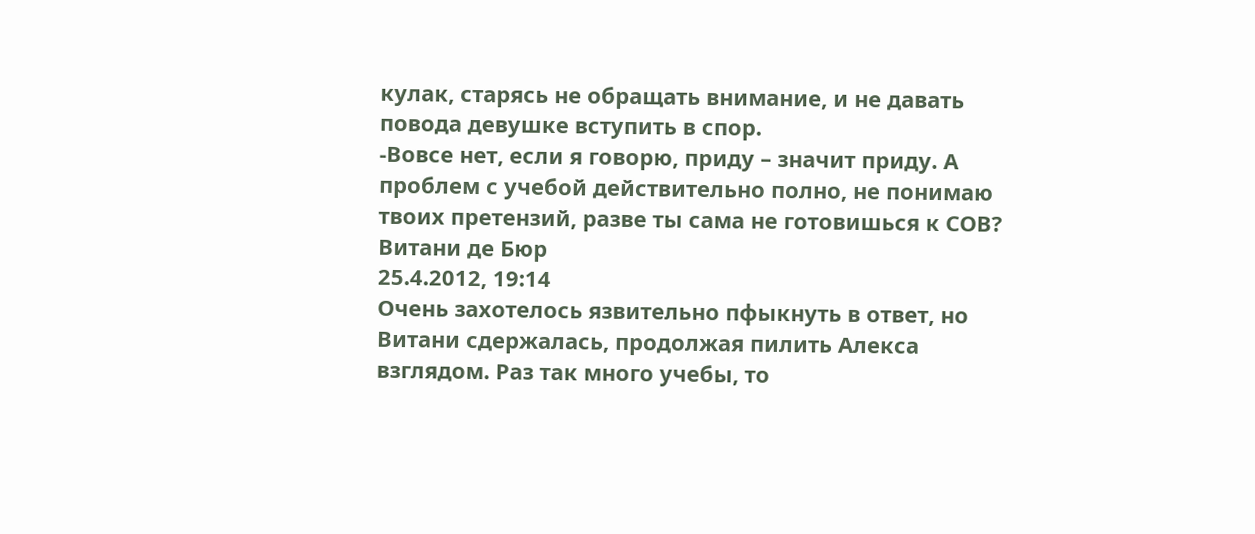кулак, старясь не обращать внимание, и не давать повода девушке вступить в спор.
-Вовсе нет, если я говорю, приду – значит приду. А проблем с учебой действительно полно, не понимаю твоих претензий, разве ты сама не готовишься к СОВ?
Витани де Бюр
25.4.2012, 19:14
Очень захотелось язвительно пфыкнуть в ответ, но Витани сдержалась, продолжая пилить Алекса взглядом. Раз так много учебы, то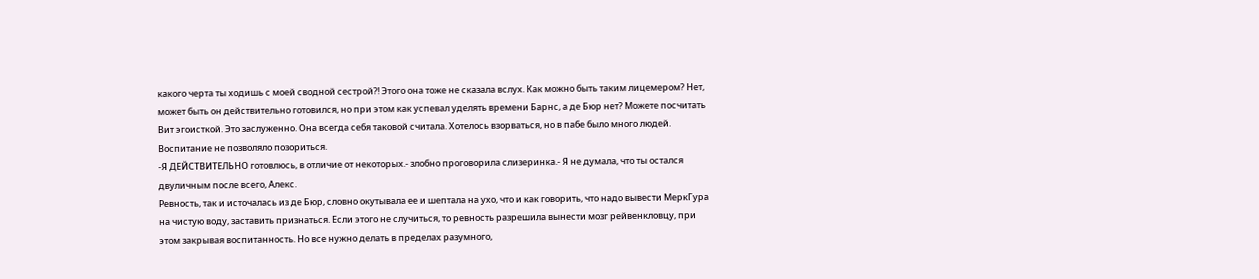какого черта ты ходишь с моей сводной сестрой?! Этого она тоже не сказала вслух. Как можно быть таким лицемером? Нет, может быть он действительно готовился, но при этом как успевал уделять времени Барнс, а де Бюр нет? Можете посчитать Вит эгоисткой. Это заслуженно. Она всегда себя таковой считала. Хотелось взорваться, но в пабе было много людей. Воспитание не позволяло позориться.
-Я ДЕЙСТВИТЕЛЬНО готовлюсь, в отличие от некоторых.- злобно проговорила слизеринка.- Я не думала, что ты остался двуличным после всего, Алекс.
Ревность, так и источалась из де Бюр, словно окутывала ее и шептала на ухо, что и как говорить, что надо вывести МеркГура на чистую воду, заставить признаться. Если этого не случиться, то ревность разрешила вынести мозг рейвенкловцу, при этом закрывая воспитанность. Но все нужно делать в пределах разумного,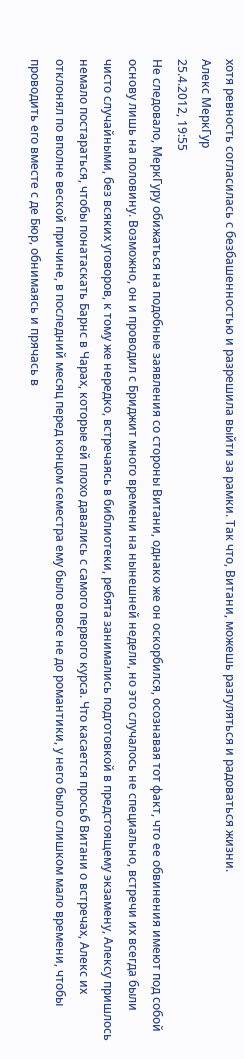хотя ревность согласилась с безбашенностью и разрешила выйти за рамки. Так что, Витани, можешь разгуляться и радоваться жизни.
Алекс МеркГур
25.4.2012, 19:55
Не следовало, МеркГуру обижаться на подобные заявления со стороны Витани, однако же он оскорбился, осознавая тот факт, что ее обвинения имеют под собой основу лишь на половину. Возможно, он и проводил с Бриджит много времени на нынешней недели, но это случалось не специально, встречи их всегда были чисто случайными, без всяких уговоров, к тому же нередко, встречаясь в библиотеки, ребята занимались подготовкой в предстоящему экзамену, Алексу пришлось немало постараться, чтобы понатаскать Барнс в Чарах, которые ей плохо давались с самого первого курса. Что касается просьб Витани о встречах, Алекс их отклонял по вполне веской причине, в последний месяц перед концом семестра ему было вовсе не до романтики, у него было слишком мало времени, чтобы проводить его вместе с де Бюр, обнимаясь и прячась в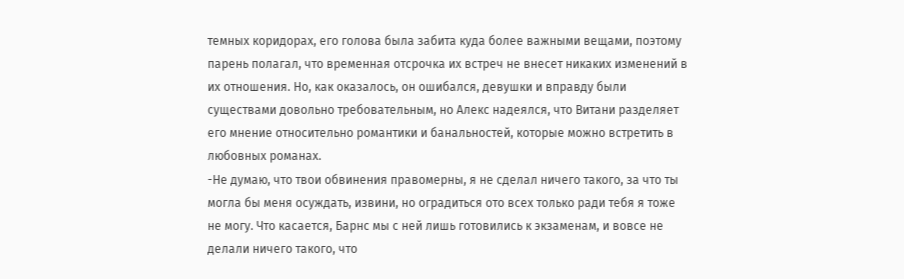темных коридорах, его голова была забита куда более важными вещами, поэтому парень полагал, что временная отсрочка их встреч не внесет никаких изменений в их отношения. Но, как оказалось, он ошибался, девушки и вправду были существами довольно требовательным, но Алекс надеялся, что Витани разделяет его мнение относительно романтики и банальностей, которые можно встретить в любовных романах.
-Не думаю, что твои обвинения правомерны, я не сделал ничего такого, за что ты могла бы меня осуждать, извини, но оградиться ото всех только ради тебя я тоже не могу. Что касается, Барнс мы с ней лишь готовились к экзаменам, и вовсе не делали ничего такого, что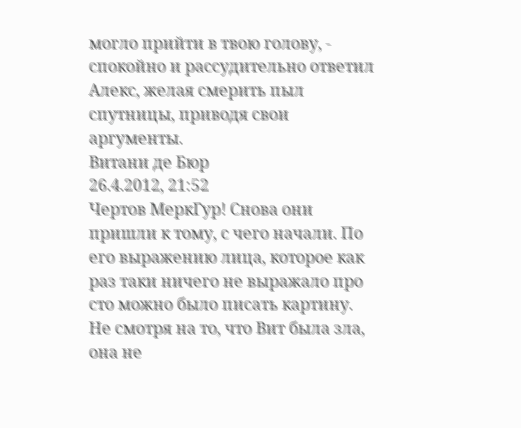могло прийти в твою голову, - спокойно и рассудительно ответил Алекс, желая смерить пыл спутницы, приводя свои аргументы.
Витани де Бюр
26.4.2012, 21:52
Чертов МеркГур! Снова они пришли к тому, с чего начали. По его выражению лица, которое как раз таки ничего не выражало про сто можно было писать картину. Не смотря на то, что Вит была зла, она не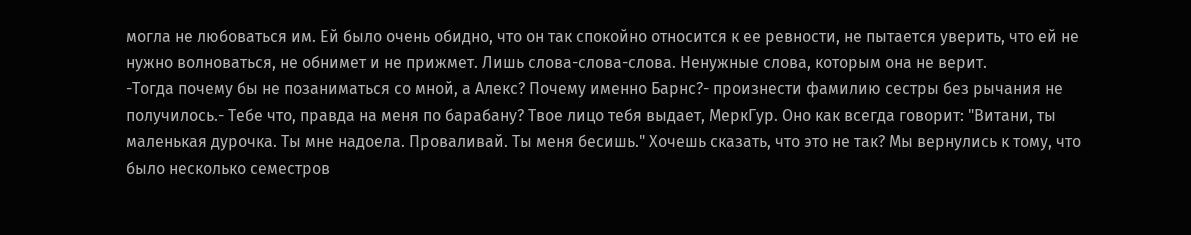могла не любоваться им. Ей было очень обидно, что он так спокойно относится к ее ревности, не пытается уверить, что ей не нужно волноваться, не обнимет и не прижмет. Лишь слова-слова-слова. Ненужные слова, которым она не верит.
-Тогда почему бы не позаниматься со мной, а Алекс? Почему именно Барнс?- произнести фамилию сестры без рычания не получилось.- Тебе что, правда на меня по барабану? Твое лицо тебя выдает, МеркГур. Оно как всегда говорит: "Витани, ты маленькая дурочка. Ты мне надоела. Проваливай. Ты меня бесишь." Хочешь сказать, что это не так? Мы вернулись к тому, что было несколько семестров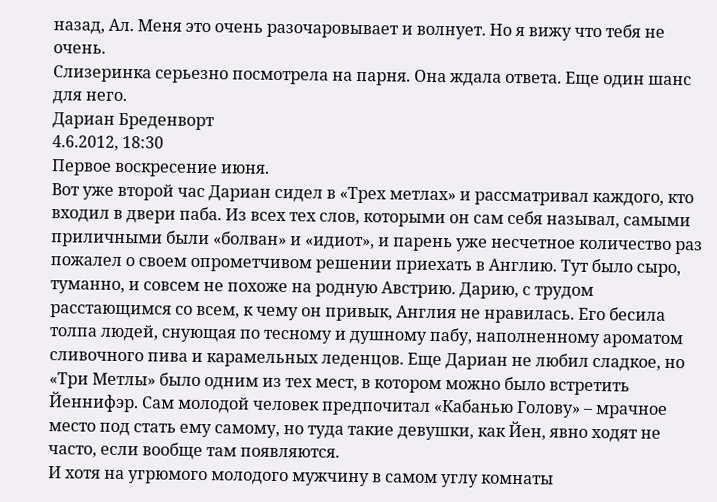назад, Ал. Меня это очень разочаровывает и волнует. Но я вижу что тебя не очень.
Слизеринка серьезно посмотрела на парня. Она ждала ответа. Еще один шанс для него.
Дариан Бреденворт
4.6.2012, 18:30
Первое воскресение июня.
Вот уже второй час Дариан сидел в «Трех метлах» и рассматривал каждого, кто входил в двери паба. Из всех тех слов, которыми он сам себя называл, самыми приличными были «болван» и «идиот», и парень уже несчетное количество раз пожалел о своем опрометчивом решении приехать в Англию. Тут было сыро, туманно, и совсем не похоже на родную Австрию. Дарию, с трудом расстающимся со всем, к чему он привык, Англия не нравилась. Его бесила толпа людей, снующая по тесному и душному пабу, наполненному ароматом сливочного пива и карамельных леденцов. Еще Дариан не любил сладкое, но «Три Метлы» было одним из тех мест, в котором можно было встретить Йеннифэр. Сам молодой человек предпочитал «Кабанью Голову» – мрачное место под стать ему самому, но туда такие девушки, как Йен, явно ходят не часто, если вообще там появляются.
И хотя на угрюмого молодого мужчину в самом углу комнаты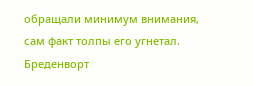обращали минимум внимания, сам факт толпы его угнетал. Бреденворт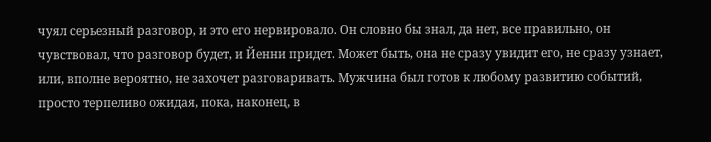чуял серьезный разговор, и это его нервировало. Он словно бы знал, да нет, все правильно, он чувствовал, что разговор будет, и Йенни придет. Может быть, она не сразу увидит его, не сразу узнает, или, вполне вероятно, не захочет разговаривать. Мужчина был готов к любому развитию событий, просто терпеливо ожидая, пока, наконец, в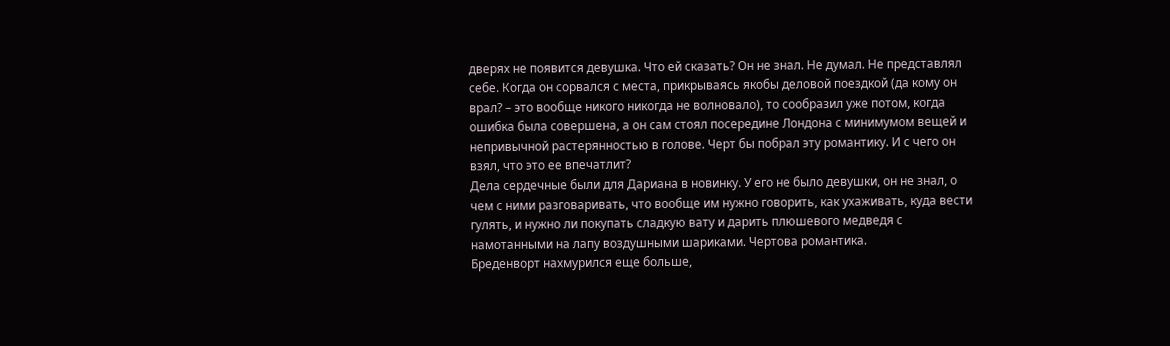дверях не появится девушка. Что ей сказать? Он не знал. Не думал. Не представлял себе. Когда он сорвался с места, прикрываясь якобы деловой поездкой (да кому он врал? – это вообще никого никогда не волновало), то сообразил уже потом, когда ошибка была совершена, а он сам стоял посередине Лондона с минимумом вещей и непривычной растерянностью в голове. Черт бы побрал эту романтику. И с чего он взял, что это ее впечатлит?
Дела сердечные были для Дариана в новинку. У его не было девушки, он не знал, о чем с ними разговаривать, что вообще им нужно говорить, как ухаживать, куда вести гулять, и нужно ли покупать сладкую вату и дарить плюшевого медведя с намотанными на лапу воздушными шариками. Чертова романтика.
Бреденворт нахмурился еще больше,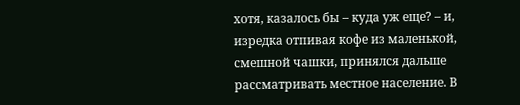хотя, казалось бы – куда уж еще? – и, изредка отпивая кофе из маленькой, смешной чашки, принялся дальше рассматривать местное население. В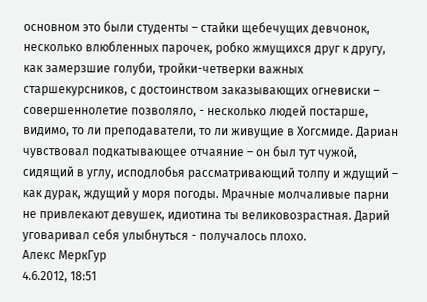основном это были студенты – стайки щебечущих девчонок, несколько влюбленных парочек, робко жмущихся друг к другу, как замерзшие голуби, тройки-четверки важных старшекурсников, с достоинством заказывающих огневиски – совершеннолетие позволяло, - несколько людей постарше, видимо, то ли преподаватели, то ли живущие в Хогсмиде. Дариан чувствовал подкатывающее отчаяние – он был тут чужой, сидящий в углу, исподлобья рассматривающий толпу и ждущий – как дурак, ждущий у моря погоды. Мрачные молчаливые парни не привлекают девушек, идиотина ты великовозрастная. Дарий уговаривал себя улыбнуться - получалось плохо.
Алекс МеркГур
4.6.2012, 18:51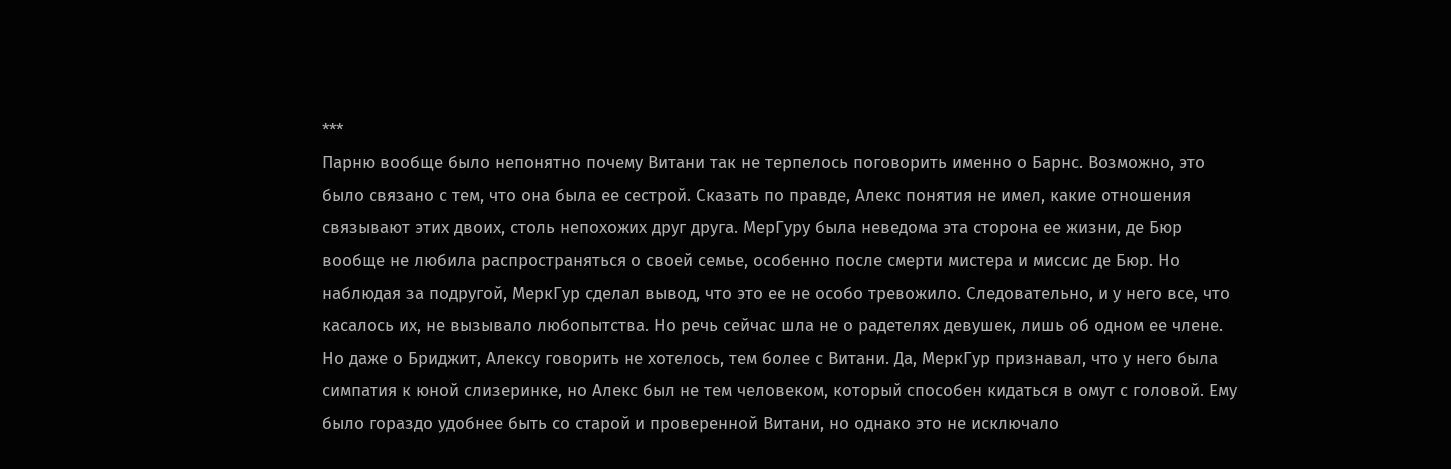***
Парню вообще было непонятно почему Витани так не терпелось поговорить именно о Барнс. Возможно, это было связано с тем, что она была ее сестрой. Сказать по правде, Алекс понятия не имел, какие отношения связывают этих двоих, столь непохожих друг друга. МерГуру была неведома эта сторона ее жизни, де Бюр вообще не любила распространяться о своей семье, особенно после смерти мистера и миссис де Бюр. Но наблюдая за подругой, МеркГур сделал вывод, что это ее не особо тревожило. Следовательно, и у него все, что касалось их, не вызывало любопытства. Но речь сейчас шла не о радетелях девушек, лишь об одном ее члене. Но даже о Бриджит, Алексу говорить не хотелось, тем более с Витани. Да, МеркГур признавал, что у него была симпатия к юной слизеринке, но Алекс был не тем человеком, который способен кидаться в омут с головой. Ему было гораздо удобнее быть со старой и проверенной Витани, но однако это не исключало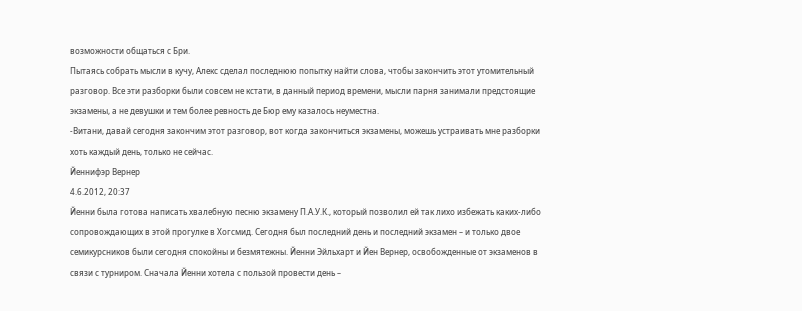возможности общаться с Бри.
Пытаясь собрать мысли в кучу, Алекс сделал последнюю попытку найти слова, чтобы закончить этот утомительный разговор. Все эти разборки были совсем не кстати, в данный период времени, мысли парня занимали предстоящие экзамены, а не девушки и тем более ревность де Бюр ему казалось неуместна.
-Витани, давай сегодня закончим этот разговор, вот когда закончиться экзамены, можешь устраивать мне разборки хоть каждый день, только не сейчас.
Йеннифэр Вернер
4.6.2012, 20:37
Йенни была готова написать хвалебную песню экзамену П.А.У.К., который позволил ей так лихо избежать каких-либо сопровождающих в этой прогулке в Хогсмид. Сегодня был последний день и последний экзамен – и только двое семикурсников были сегодня спокойны и безмятежны. Йенни Эйльхарт и Йен Вернер, освобожденные от экзаменов в связи с турниром. Сначала Йенни хотела с пользой провести день –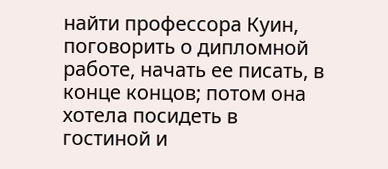найти профессора Куин, поговорить о дипломной работе, начать ее писать, в конце концов; потом она хотела посидеть в гостиной и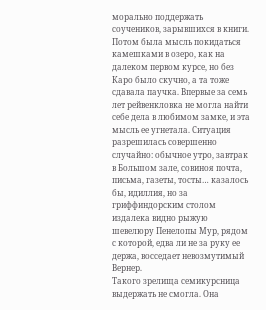морально поддержать соучеников, зарывшихся в книги. Потом была мысль покидаться камешками в озеро, как на далеком первом курсе, но без Каро было скучно, а та тоже сдавала паучка. Впервые за семь лет рейвенкловка не могла найти себе дела в любимом замке, и эта мысль ее угнетала. Ситуация разрешилась совершенно случайно: обычное утро, завтрак в Большом зале, совиноя почта, письма, газеты, тосты… казалось бы, идиллия, но за гриффиндорским столом издалека видно рыжую шевелюру Пенелопы Мур, рядом с которой, едва ли не за руку ее держа, восседает невозмутимый Вернер.
Такого зрелища семикурсница выдержать не смогла. Она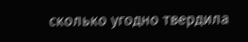сколько угодно твердила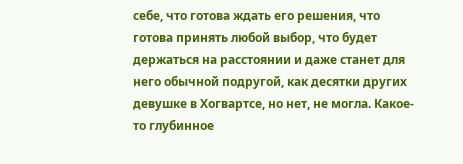себе, что готова ждать его решения, что готова принять любой выбор, что будет держаться на расстоянии и даже станет для него обычной подругой, как десятки других девушке в Хогвартсе, но нет, не могла. Какое-то глубинное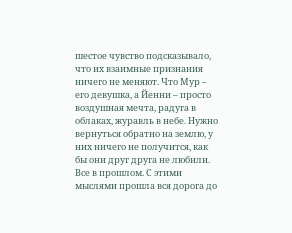шестое чувство подсказывало, что их взаимные признания ничего не меняют. Что Мур – его девушка, а Йенни – просто воздушная мечта, радуга в облаках, журавль в небе. Нужно вернуться обратно на землю, у них ничего не получится, как бы они друг друга не любили. Все в прошлом. С этими мыслями прошла вся дорога до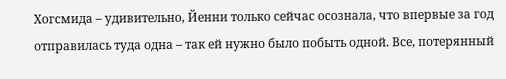Хогсмида – удивительно, Йенни только сейчас осознала, что впервые за год отправилась туда одна – так ей нужно было побыть одной. Все, потерянный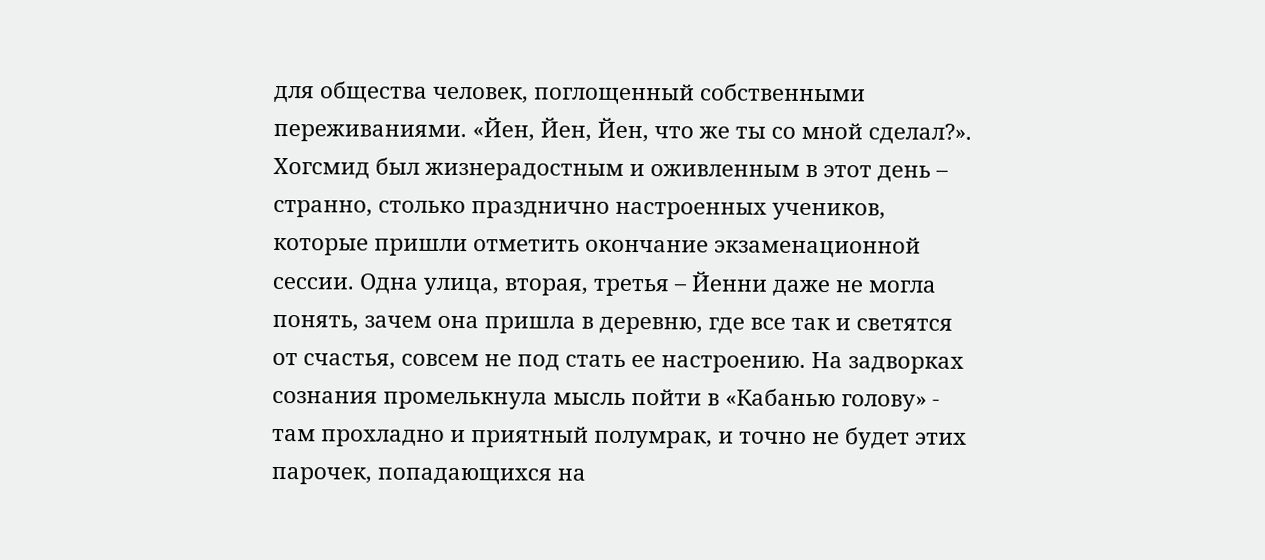для общества человек, поглощенный собственными переживаниями. «Йен, Йен, Йен, что же ты со мной сделал?».
Хогсмид был жизнерадостным и оживленным в этот день – странно, столько празднично настроенных учеников, которые пришли отметить окончание экзаменационной сессии. Одна улица, вторая, третья – Йенни даже не могла понять, зачем она пришла в деревню, где все так и светятся от счастья, совсем не под стать ее настроению. На задворках сознания промелькнула мысль пойти в «Кабанью голову» - там прохладно и приятный полумрак, и точно не будет этих парочек, попадающихся на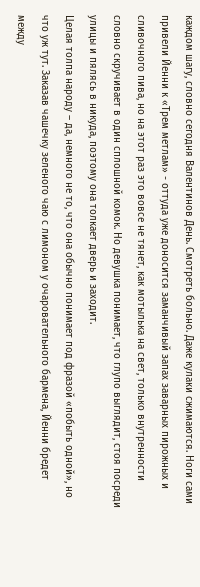каждом шагу, словно сегодня Валентинов День. Смотреть больно. Даже кулаки сжимаются. Ноги сами привели Йенни к «Трем метлам» - оттуда уже доносится заманчивый запах заварных пирожных и сливочного пива, но на этот раз это вовсе не тянет, как мотылька на свет, только внутренности словно скручивает в один сплошной комок. Но девушка понимает, что глупо выглядит, стоя посреди улицы и пялясь в никуда, поэтому она толкает дверь и заходит.
Целая толпа народу – да, немного не то, что она обычно понимает под фразой «побыть одной», но что уж тут. Заказав чашечку зеленого чаю с лимоном у очаровательного бармена, Йенни бредет между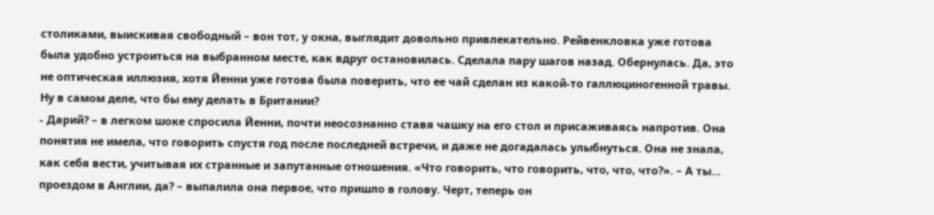столиками, выискивая свободный – вон тот, у окна, выглядит довольно привлекательно. Рейвенкловка уже готова была удобно устроиться на выбранном месте, как вдруг остановилась. Сделала пару шагов назад. Обернулась. Да, это не оптическая иллюзия, хотя Йенни уже готова была поверить, что ее чай сделан из какой-то галлюциногенной травы. Ну в самом деле, что бы ему делать в Британии?
- Дарий? – в легком шоке спросила Йенни, почти неосознанно ставя чашку на его стол и присаживаясь напротив. Она понятия не имела, что говорить спустя год после последней встречи, и даже не догадалась улыбнуться. Она не знала, как себя вести, учитывая их странные и запутанные отношения. «Что говорить, что говорить, что, что, что?». – А ты… проездом в Англии, да? – выпалила она первое, что пришло в голову. Черт, теперь он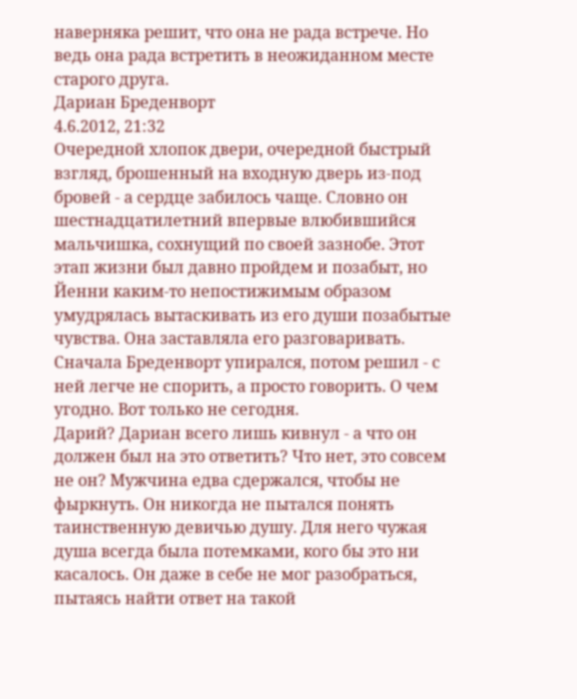наверняка решит, что она не рада встрече. Но ведь она рада встретить в неожиданном месте старого друга.
Дариан Бреденворт
4.6.2012, 21:32
Очередной хлопок двери, очередной быстрый взгляд, брошенный на входную дверь из-под бровей - а сердце забилось чаще. Словно он шестнадцатилетний впервые влюбившийся мальчишка, сохнущий по своей зазнобе. Этот этап жизни был давно пройдем и позабыт, но Йенни каким-то непостижимым образом умудрялась вытаскивать из его души позабытые чувства. Она заставляла его разговаривать. Сначала Бреденворт упирался, потом решил - с ней легче не спорить, а просто говорить. О чем угодно. Вот только не сегодня.
Дарий? Дариан всего лишь кивнул - а что он должен был на это ответить? Что нет, это совсем не он? Мужчина едва сдержался, чтобы не фыркнуть. Он никогда не пытался понять таинственную девичью душу. Для него чужая душа всегда была потемками, кого бы это ни касалось. Он даже в себе не мог разобраться, пытаясь найти ответ на такой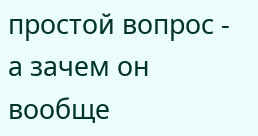простой вопрос - а зачем он вообще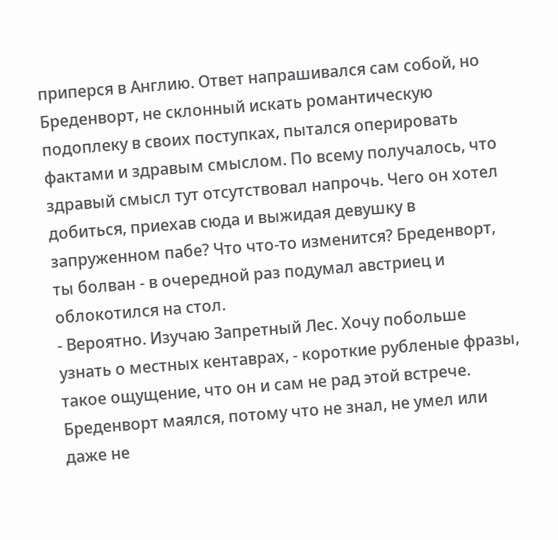приперся в Англию. Ответ напрашивался сам собой, но Бреденворт, не склонный искать романтическую подоплеку в своих поступках, пытался оперировать фактами и здравым смыслом. По всему получалось, что здравый смысл тут отсутствовал напрочь. Чего он хотел добиться, приехав сюда и выжидая девушку в запруженном пабе? Что что-то изменится? Бреденворт, ты болван - в очередной раз подумал австриец и облокотился на стол.
- Вероятно. Изучаю Запретный Лес. Хочу побольше узнать о местных кентаврах, - короткие рубленые фразы, такое ощущение, что он и сам не рад этой встрече. Бреденворт маялся, потому что не знал, не умел или даже не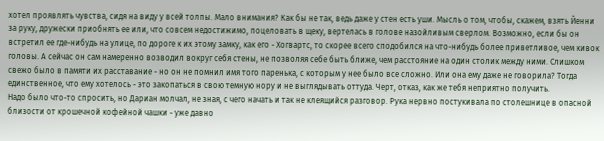хотел проявлять чувства, сидя на виду у всей толпы. Мало внимания? Как бы не так, ведь даже у стен есть уши. Мысль о том, чтобы, скажем, взять Йенни за руку, дружески приобнять ее или, что совсем недостижимо, поцеловать в щеку, вертелась в голове назойливым сверлом. Возможно, если бы он встретил ее где-нибудь на улице, по дороге к их этому замку, как его - Хогвартс, то скорее всего сподобился на что-нибудь более приветливое, чем кивок головы. А сейчас он сам намеренно возводил вокруг себя стены, не позволяя себе быть ближе, чем расстояние на один столик между ними. Слишком свежо было в памяти их расставание - но он не помнил имя того паренька, с которым у нее было все сложно. Или она ему даже не говорила? Тогда единственное, что ему хотелось - это закопаться в свою темную нору и не выглядывать оттуда. Черт, отказ, как же тебя неприятно получить.
Надо было что-то спросить, но Дариан молчал, не зная, с чего начать и так не клеящийся разговор. Рука нервно постукивала по столешнице в опасной близости от крошечной кофейной чашки - уже давно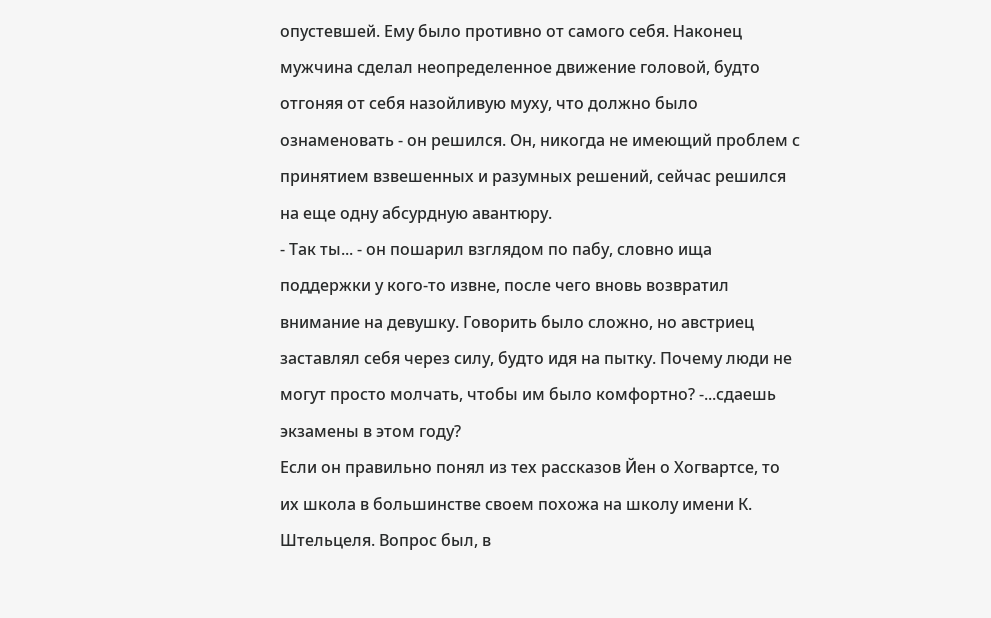опустевшей. Ему было противно от самого себя. Наконец мужчина сделал неопределенное движение головой, будто отгоняя от себя назойливую муху, что должно было ознаменовать - он решился. Он, никогда не имеющий проблем с принятием взвешенных и разумных решений, сейчас решился на еще одну абсурдную авантюру.
- Так ты... - он пошарил взглядом по пабу, словно ища поддержки у кого-то извне, после чего вновь возвратил внимание на девушку. Говорить было сложно, но австриец заставлял себя через силу, будто идя на пытку. Почему люди не могут просто молчать, чтобы им было комфортно? -...сдаешь экзамены в этом году?
Если он правильно понял из тех рассказов Йен о Хогвартсе, то их школа в большинстве своем похожа на школу имени К. Штельцеля. Вопрос был, в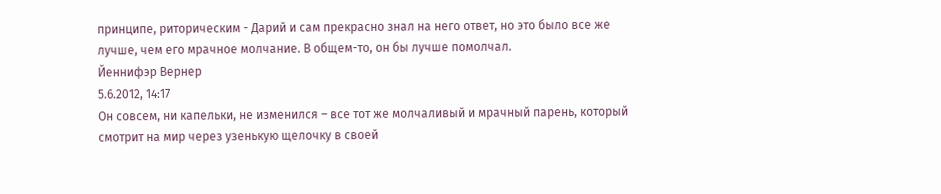принципе, риторическим - Дарий и сам прекрасно знал на него ответ, но это было все же лучше, чем его мрачное молчание. В общем-то, он бы лучше помолчал.
Йеннифэр Вернер
5.6.2012, 14:17
Он совсем, ни капельки, не изменился – все тот же молчаливый и мрачный парень, который смотрит на мир через узенькую щелочку в своей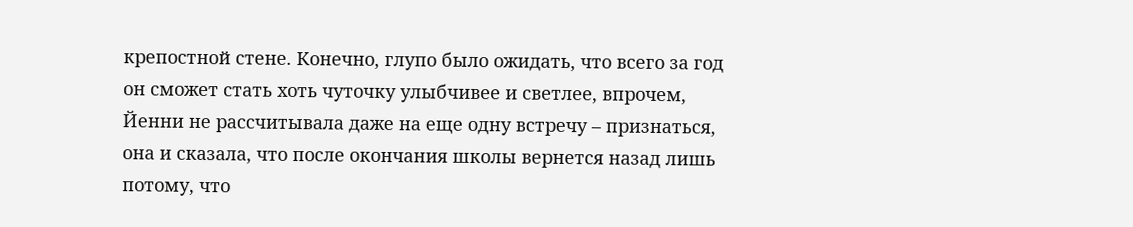крепостной стене. Конечно, глупо было ожидать, что всего за год он сможет стать хоть чуточку улыбчивее и светлее, впрочем, Йенни не рассчитывала даже на еще одну встречу – признаться, она и сказала, что после окончания школы вернется назад лишь потому, что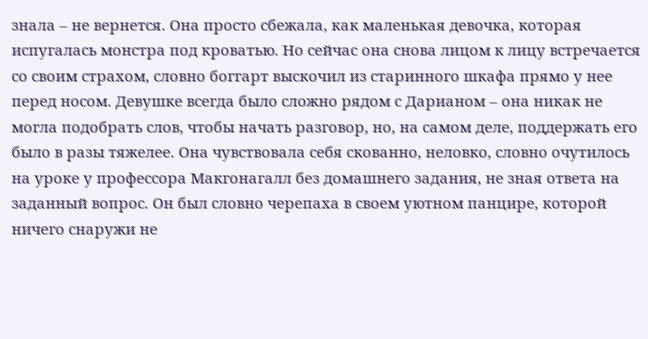знала – не вернется. Она просто сбежала, как маленькая девочка, которая испугалась монстра под кроватью. Но сейчас она снова лицом к лицу встречается со своим страхом, словно боггарт выскочил из старинного шкафа прямо у нее перед носом. Девушке всегда было сложно рядом с Дарианом – она никак не могла подобрать слов, чтобы начать разговор, но, на самом деле, поддержать его было в разы тяжелее. Она чувствовала себя скованно, неловко, словно очутилось на уроке у профессора Макгонагалл без домашнего задания, не зная ответа на заданный вопрос. Он был словно черепаха в своем уютном панцире, которой ничего снаружи не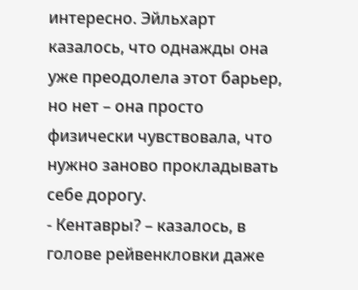интересно. Эйльхарт казалось, что однажды она уже преодолела этот барьер, но нет – она просто физически чувствовала, что нужно заново прокладывать себе дорогу.
- Кентавры? – казалось, в голове рейвенкловки даже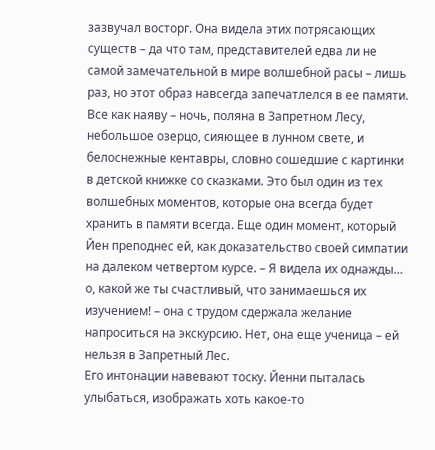зазвучал восторг. Она видела этих потрясающих существ – да что там, представителей едва ли не самой замечательной в мире волшебной расы – лишь раз, но этот образ навсегда запечатлелся в ее памяти. Все как наяву – ночь, поляна в Запретном Лесу, небольшое озерцо, сияющее в лунном свете, и белоснежные кентавры, словно сошедшие с картинки в детской книжке со сказками. Это был один из тех волшебных моментов, которые она всегда будет хранить в памяти всегда. Еще один момент, который Йен преподнес ей, как доказательство своей симпатии на далеком четвертом курсе. – Я видела их однажды… о, какой же ты счастливый, что занимаешься их изучением! – она с трудом сдержала желание напроситься на экскурсию. Нет, она еще ученица – ей нельзя в Запретный Лес.
Его интонации навевают тоску. Йенни пыталась улыбаться, изображать хоть какое-то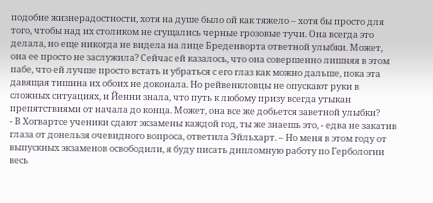подобие жизнерадостности, хотя на душе было ой как тяжело – хотя бы просто для того, чтобы над их столиком не сгущались черные грозовые тучи. Она всегда это делала, но еще никогда не видела на лице Бреденворта ответной улыбки. Может, она ее просто не заслужила? Сейчас ей казалось, что она совершенно лишняя в этом пабе, что ей лучше просто встать и убраться с его глаз как можно дальше, пока эта давящая тишина их обоих не доконала. Но рейвенкловцы не опускают руки в сложных ситуациях, и Йенни знала, что путь к любому призу всегда утыкан препятствиями от начала до конца. Может, она все же добьется заветной улыбки?
- В Хогвартсе ученики сдают экзамены каждой год, ты же знаешь это, - едва не закатив глаза от донельзя очевидного вопроса, ответила Эйльхарт. – Но меня в этом году от выпускных экзаменов освободили, я буду писать дипломную работу по Гербологии весь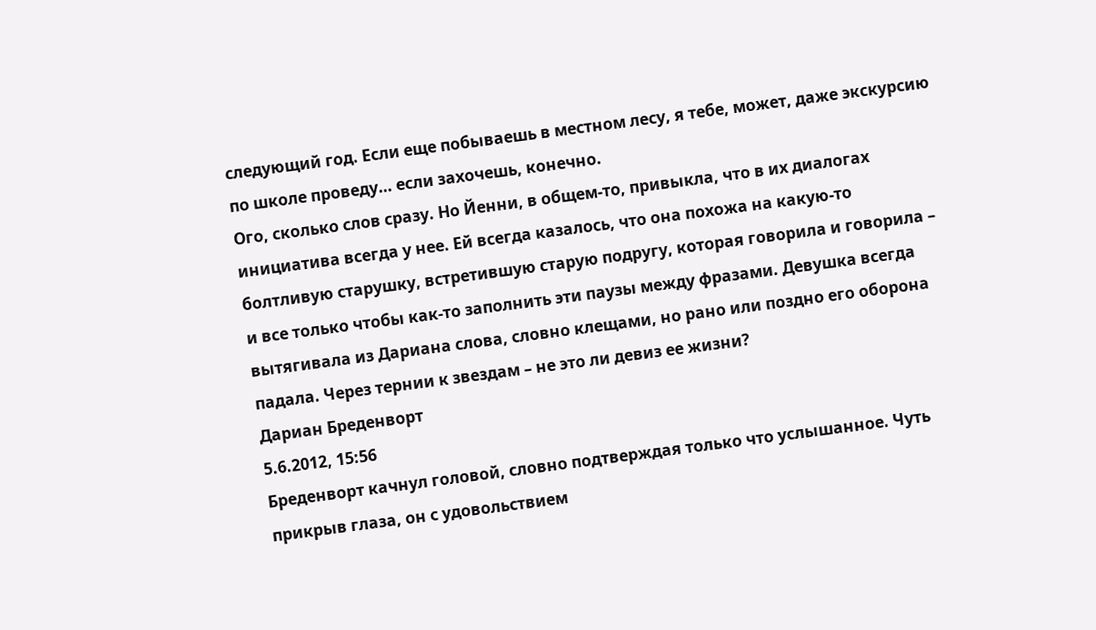следующий год. Если еще побываешь в местном лесу, я тебе, может, даже экскурсию по школе проведу… если захочешь, конечно.
Ого, сколько слов сразу. Но Йенни, в общем-то, привыкла, что в их диалогах инициатива всегда у нее. Ей всегда казалось, что она похожа на какую-то болтливую старушку, встретившую старую подругу, которая говорила и говорила – и все только чтобы как-то заполнить эти паузы между фразами. Девушка всегда вытягивала из Дариана слова, словно клещами, но рано или поздно его оборона падала. Через тернии к звездам – не это ли девиз ее жизни?
Дариан Бреденворт
5.6.2012, 15:56
Бреденворт качнул головой, словно подтверждая только что услышанное. Чуть прикрыв глаза, он с удовольствием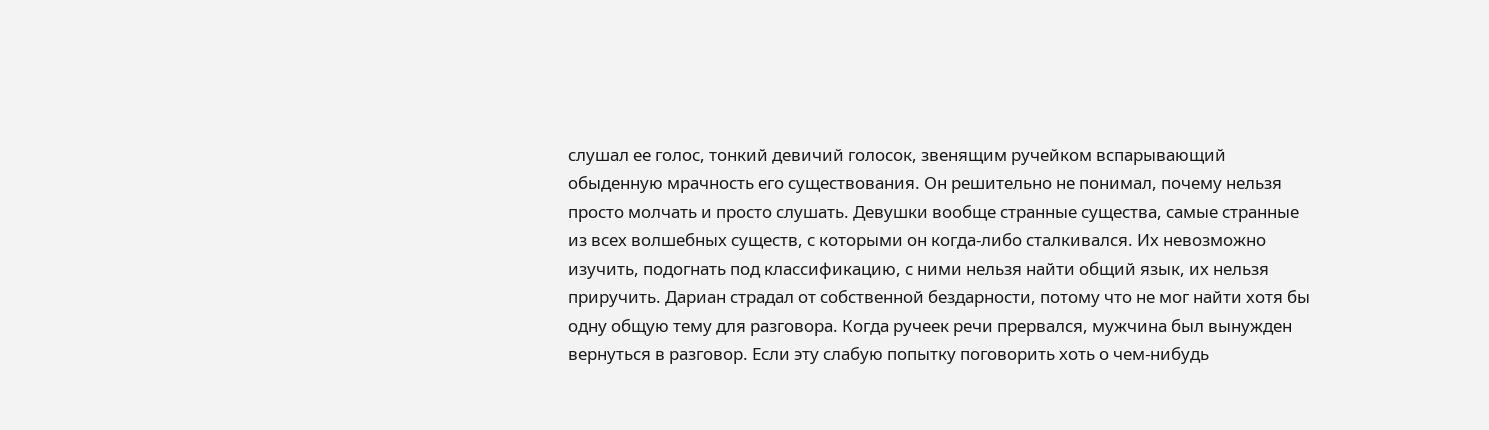слушал ее голос, тонкий девичий голосок, звенящим ручейком вспарывающий обыденную мрачность его существования. Он решительно не понимал, почему нельзя просто молчать и просто слушать. Девушки вообще странные существа, самые странные из всех волшебных существ, с которыми он когда-либо сталкивался. Их невозможно изучить, подогнать под классификацию, с ними нельзя найти общий язык, их нельзя приручить. Дариан страдал от собственной бездарности, потому что не мог найти хотя бы одну общую тему для разговора. Когда ручеек речи прервался, мужчина был вынужден вернуться в разговор. Если эту слабую попытку поговорить хоть о чем-нибудь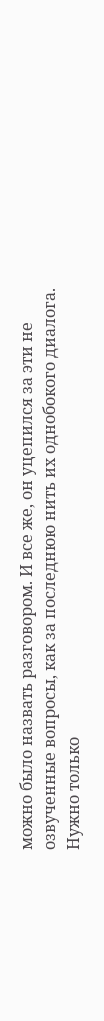можно было назвать разговором. И все же, он уцепился за эти не озвученные вопросы, как за последнюю нить их однобокого диалога. Нужно только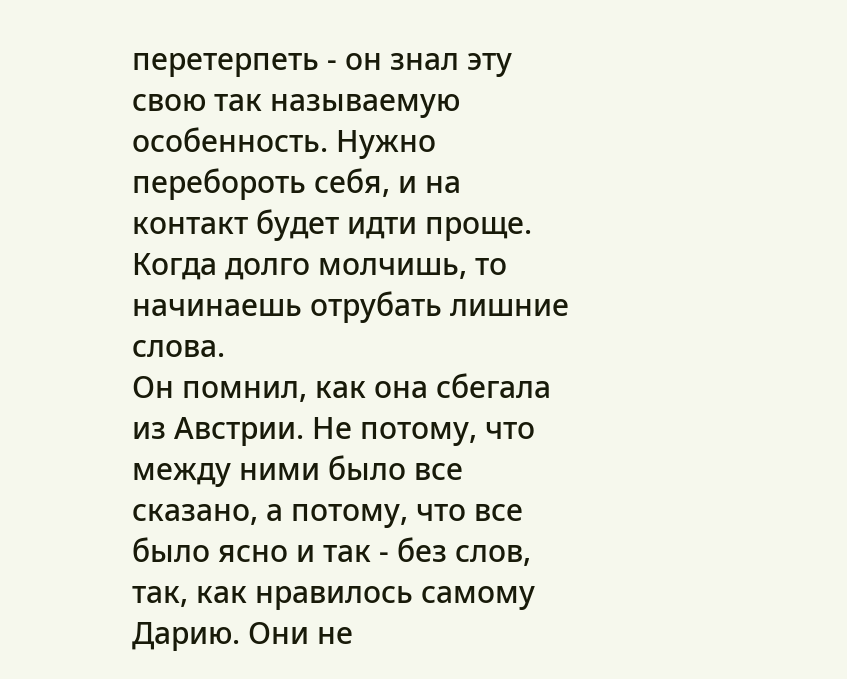перетерпеть - он знал эту свою так называемую особенность. Нужно перебороть себя, и на контакт будет идти проще. Когда долго молчишь, то начинаешь отрубать лишние слова.
Он помнил, как она сбегала из Австрии. Не потому, что между ними было все сказано, а потому, что все было ясно и так - без слов, так, как нравилось самому Дарию. Они не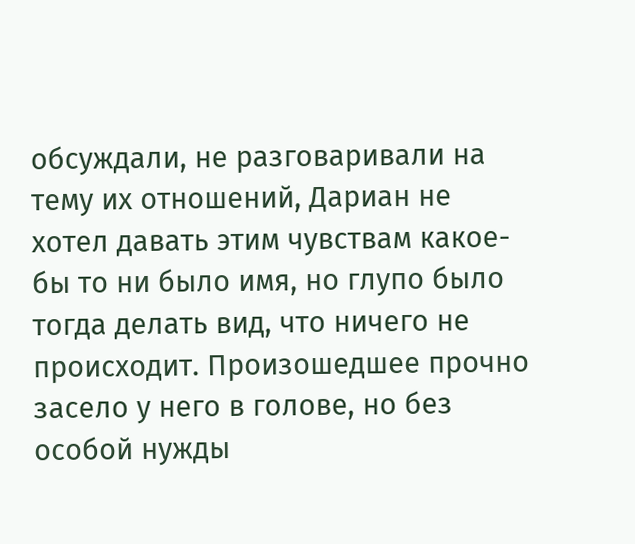обсуждали, не разговаривали на тему их отношений, Дариан не хотел давать этим чувствам какое-бы то ни было имя, но глупо было тогда делать вид, что ничего не происходит. Произошедшее прочно засело у него в голове, но без особой нужды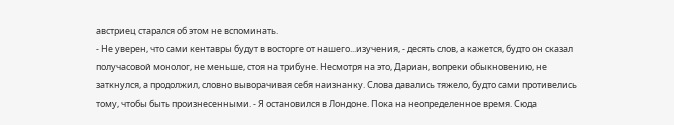австриец старался об этом не вспоминать.
- Не уверен, что сами кентавры будут в восторге от нашего...изучения, - десять слов, а кажется, будто он сказал получасовой монолог, не меньше, стоя на трибуне. Несмотря на это, Дариан, вопреки обыкновению, не заткнулся, а продолжил, словно выворачивая себя наизнанку. Слова давались тяжело, будто сами противелись тому, чтобы быть произнесенными. - Я остановился в Лондоне. Пока на неопределенное время. Сюда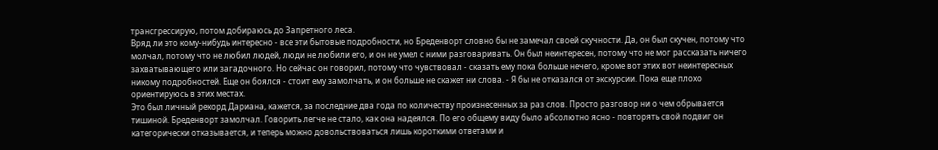трансгрессирую, потом добираюсь до Запретного леса.
Вряд ли это кому-нибудь интересно - все эти бытовые подробности, но Бреденворт словно бы не замечал своей скучности. Да, он был скучен, потому что молчал, потому что не любил людей, люди не любили его, и он не умел с ними разговаривать. Он был неинтересен, потому что не мог рассказать ничего захватывающего или загадочного. Но сейчас он говорил, потому что чувствовал - сказать ему пока больше нечего, кроме вот этих вот неинтересных никому подробностей. Еще он боялся - стоит ему замолчать, и он больше не скажет ни слова. - Я бы не отказался от экскурсии. Пока еще плохо ориентируюсь в этих местах.
Это был личный рекорд Дариана, кажется, за последние два года по количеству произнесенных за раз слов. Просто разговор ни о чем обрывается тишиной. Бреденворт замолчал. Говорить легче не стало, как она надеялся. По его общему виду было абсолютно ясно - повторять свой подвиг он категорически отказывается, и теперь можно довольствоваться лишь короткими ответами и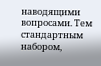наводящими вопросами. Тем стандартным набором,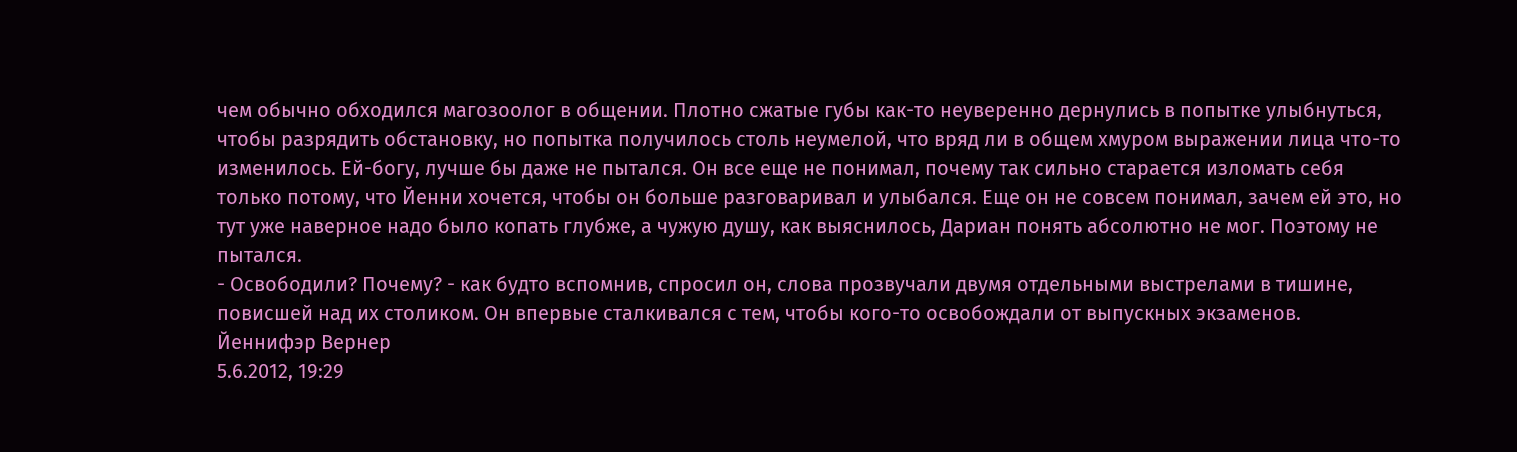чем обычно обходился магозоолог в общении. Плотно сжатые губы как-то неуверенно дернулись в попытке улыбнуться, чтобы разрядить обстановку, но попытка получилось столь неумелой, что вряд ли в общем хмуром выражении лица что-то изменилось. Ей-богу, лучше бы даже не пытался. Он все еще не понимал, почему так сильно старается изломать себя только потому, что Йенни хочется, чтобы он больше разговаривал и улыбался. Еще он не совсем понимал, зачем ей это, но тут уже наверное надо было копать глубже, а чужую душу, как выяснилось, Дариан понять абсолютно не мог. Поэтому не пытался.
- Освободили? Почему? - как будто вспомнив, спросил он, слова прозвучали двумя отдельными выстрелами в тишине, повисшей над их столиком. Он впервые сталкивался с тем, чтобы кого-то освобождали от выпускных экзаменов.
Йеннифэр Вернер
5.6.2012, 19:29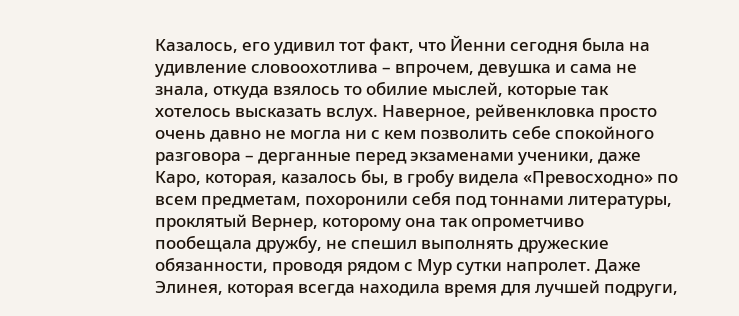Казалось, его удивил тот факт, что Йенни сегодня была на удивление словоохотлива – впрочем, девушка и сама не знала, откуда взялось то обилие мыслей, которые так хотелось высказать вслух. Наверное, рейвенкловка просто очень давно не могла ни с кем позволить себе спокойного разговора – дерганные перед экзаменами ученики, даже Каро, которая, казалось бы, в гробу видела «Превосходно» по всем предметам, похоронили себя под тоннами литературы, проклятый Вернер, которому она так опрометчиво пообещала дружбу, не спешил выполнять дружеские обязанности, проводя рядом с Мур сутки напролет. Даже Элинея, которая всегда находила время для лучшей подруги,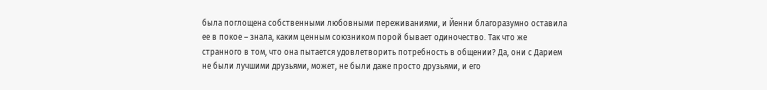была поглощена собственными любовными переживаниями, и Йенни благоразумно оставила ее в покое – знала, каким ценным союзником порой бывает одиночество. Так что же странного в том, что она пытается удовлетворить потребность в общении? Да, они с Дарием не были лучшими друзьями, может, не были даже просто друзьями, и его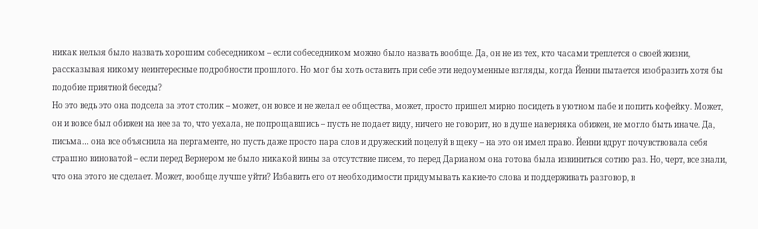никак нельзя было назвать хорошим собеседником – если собеседником можно было назвать вообще. Да, он не из тех, кто часами треплется о своей жизни, рассказывая никому неинтересные подробности прошлого. Но мог бы хоть оставить при себе эти недоуменные взгляды, когда Йенни пытается изобразить хотя бы подобие приятной беседы?
Но это ведь это она подсела за этот столик – может, он вовсе и не желал ее общества, может, просто пришел мирно посидеть в уютном пабе и попить кофейку. Может, он и вовсе был обижен на нее за то, что уехала, не попрощавшись – пусть не подает виду, ничего не говорит, но в душе наверняка обижен, не могло быть иначе. Да, письма… она все объяснила на пергаменте, но пусть даже просто пара слов и дружеский поцелуй в щеку – на это он имел право. Йенни вдруг почувствовала себя страшно виноватой – если перед Вернером не было никакой вины за отсутствие писем, то перед Дарианом она готова была извиниться сотню раз. Но, черт, все знали, что она этого не сделает. Может, вообще лучше уйти? Избавить его от необходимости придумывать какие-то слова и поддерживать разговор, в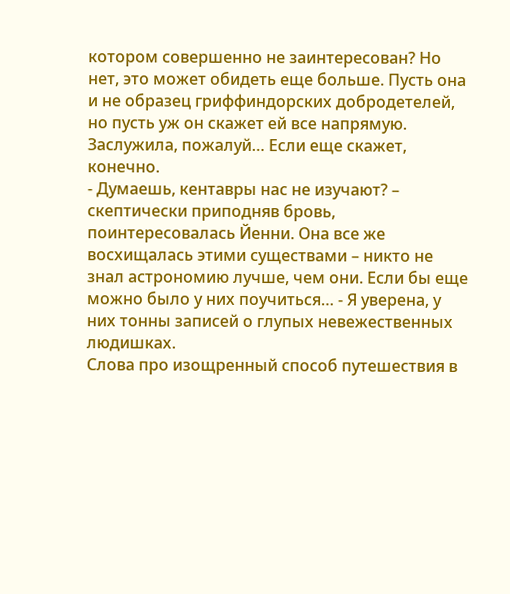котором совершенно не заинтересован? Но нет, это может обидеть еще больше. Пусть она и не образец гриффиндорских добродетелей, но пусть уж он скажет ей все напрямую. Заслужила, пожалуй… Если еще скажет, конечно.
- Думаешь, кентавры нас не изучают? – скептически приподняв бровь, поинтересовалась Йенни. Она все же восхищалась этими существами – никто не знал астрономию лучше, чем они. Если бы еще можно было у них поучиться… - Я уверена, у них тонны записей о глупых невежественных людишках.
Слова про изощренный способ путешествия в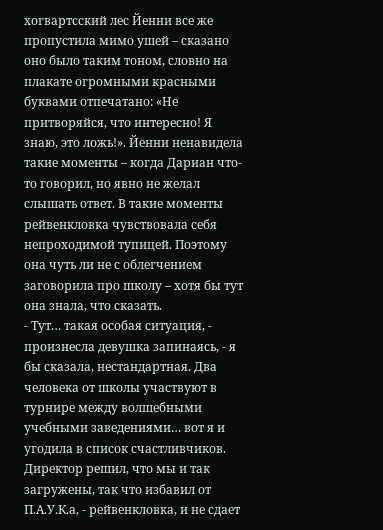хогвартсский лес Йенни все же пропустила мимо ушей – сказано оно было таким тоном, словно на плакате огромными красными буквами отпечатано: «Не притворяйся, что интересно! Я знаю, это ложь!». Йенни ненавидела такие моменты – когда Дариан что-то говорил, но явно не желал слышать ответ. В такие моменты рейвенкловка чувствовала себя непроходимой тупицей. Поэтому она чуть ли не с облегчением заговорила про школу – хотя бы тут она знала, что сказать.
- Тут… такая особая ситуация, - произнесла девушка запинаясь, - я бы сказала, нестандартная. Два человека от школы участвуют в турнире между волшебными учебными заведениями… вот я и угодила в список счастливчиков. Директор решил, что мы и так загружены, так что избавил от П.А.У.К.а, - рейвенкловка, и не сдает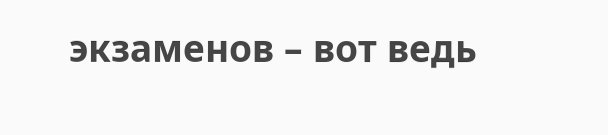экзаменов – вот ведь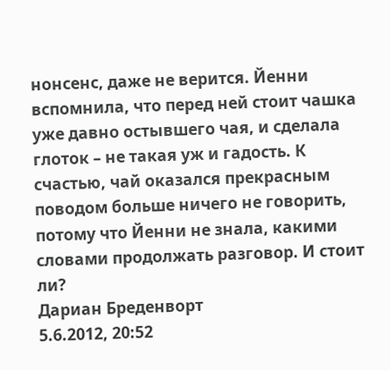нонсенс, даже не верится. Йенни вспомнила, что перед ней стоит чашка уже давно остывшего чая, и сделала глоток – не такая уж и гадость. К счастью, чай оказался прекрасным поводом больше ничего не говорить, потому что Йенни не знала, какими словами продолжать разговор. И стоит ли?
Дариан Бреденворт
5.6.2012, 20:52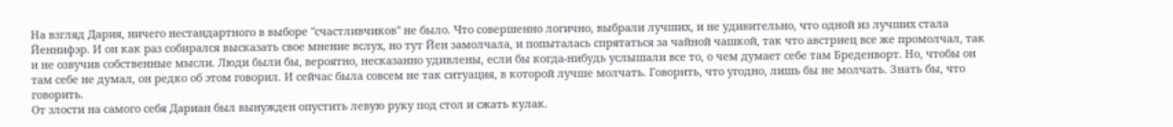На взгляд Дария, ничего нестандартного в выборе "счастливчиков" не было. Что совершенно логично, выбрали лучших, и не удивительно, что одной из лучших стала Йеннифэр. И он как раз собирался высказать свое мнение вслух, но тут Йен замолчала, и попыталась спрятаться за чайной чашкой, так что австриец все же промолчал, так и не озвучив собственные мысли. Люди были бы, вероятно, несказанно удивлены, если бы когда-нибудь услышали все то, о чем думает себе там Бреденворт. Но, чтобы он там себе не думал, он редко об этом говорил. И сейчас была совсем не так ситуация, в которой лучше молчать. Говорить, что угодно, лишь бы не молчать. Знать бы, что говорить.
От злости на самого себя Дариан был вынужден опустить левую руку под стол и сжать кулак.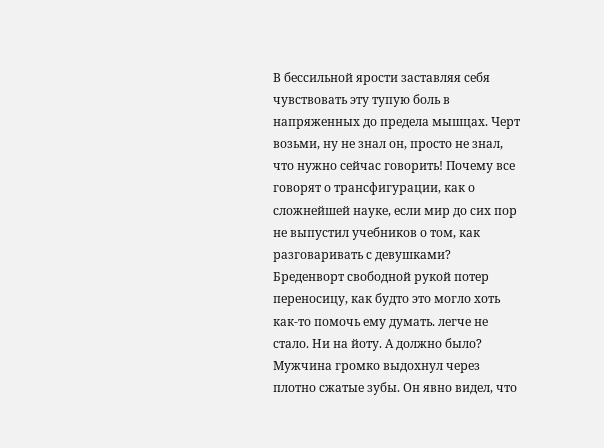В бессильной ярости заставляя себя чувствовать эту тупую боль в напряженных до предела мышцах. Черт возьми, ну не знал он, просто не знал, что нужно сейчас говорить! Почему все говорят о трансфигурации, как о сложнейшей науке, если мир до сих пор не выпустил учебников о том, как разговаривать с девушками? Бреденворт свободной рукой потер переносицу, как будто это могло хоть как-то помочь ему думать. легче не стало. Ни на йоту. А должно было? Мужчина громко выдохнул через плотно сжатые зубы. Он явно видел, что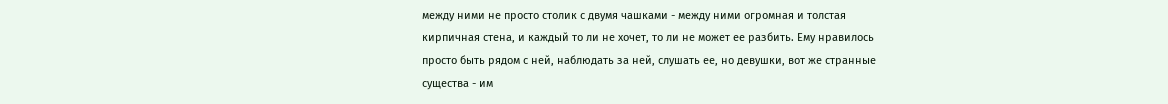между ними не просто столик с двумя чашками - между ними огромная и толстая кирпичная стена, и каждый то ли не хочет, то ли не может ее разбить. Ему нравилось просто быть рядом с ней, наблюдать за ней, слушать ее, но девушки, вот же странные существа - им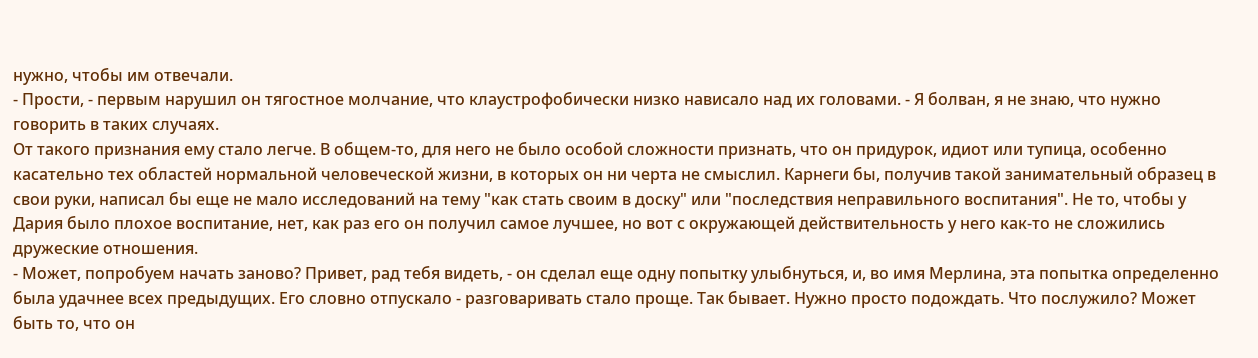нужно, чтобы им отвечали.
- Прости, - первым нарушил он тягостное молчание, что клаустрофобически низко нависало над их головами. - Я болван, я не знаю, что нужно говорить в таких случаях.
От такого признания ему стало легче. В общем-то, для него не было особой сложности признать, что он придурок, идиот или тупица, особенно касательно тех областей нормальной человеческой жизни, в которых он ни черта не смыслил. Карнеги бы, получив такой занимательный образец в свои руки, написал бы еще не мало исследований на тему "как стать своим в доску" или "последствия неправильного воспитания". Не то, чтобы у Дария было плохое воспитание, нет, как раз его он получил самое лучшее, но вот с окружающей действительность у него как-то не сложились дружеские отношения.
- Может, попробуем начать заново? Привет, рад тебя видеть, - он сделал еще одну попытку улыбнуться, и, во имя Мерлина, эта попытка определенно была удачнее всех предыдущих. Его словно отпускало - разговаривать стало проще. Так бывает. Нужно просто подождать. Что послужило? Может быть то, что он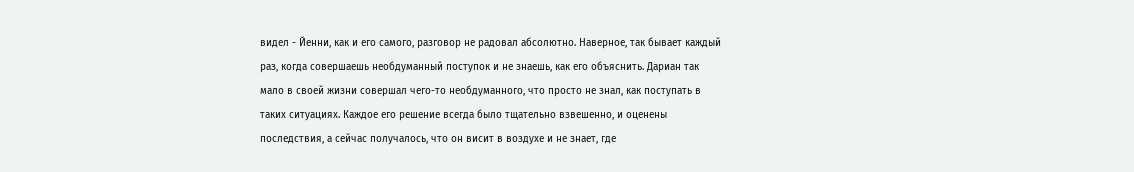видел - Йенни, как и его самого, разговор не радовал абсолютно. Наверное, так бывает каждый раз, когда совершаешь необдуманный поступок и не знаешь, как его объяснить. Дариан так мало в своей жизни совершал чего-то необдуманного, что просто не знал, как поступать в таких ситуациях. Каждое его решение всегда было тщательно взвешенно, и оценены последствия, а сейчас получалось, что он висит в воздухе и не знает, где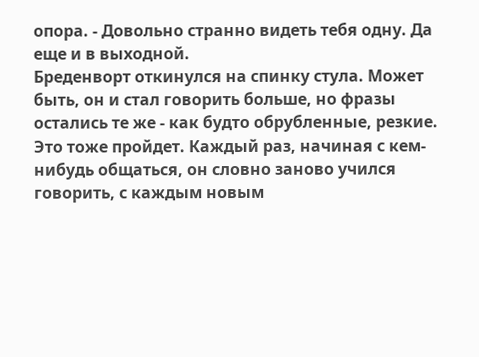опора. - Довольно странно видеть тебя одну. Да еще и в выходной.
Бреденворт откинулся на спинку стула. Может быть, он и стал говорить больше, но фразы остались те же - как будто обрубленные, резкие. Это тоже пройдет. Каждый раз, начиная с кем-нибудь общаться, он словно заново учился говорить, с каждым новым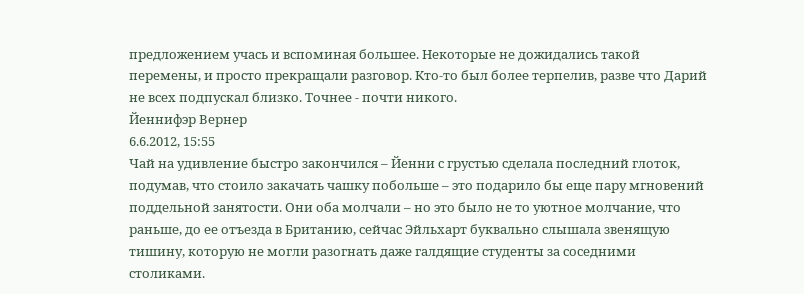предложением учась и вспоминая большее. Некоторые не дожидались такой перемены, и просто прекращали разговор. Кто-то был более терпелив, разве что Дарий не всех подпускал близко. Точнее - почти никого.
Йеннифэр Вернер
6.6.2012, 15:55
Чай на удивление быстро закончился – Йенни с грустью сделала последний глоток, подумав, что стоило закачать чашку побольше – это подарило бы еще пару мгновений поддельной занятости. Они оба молчали – но это было не то уютное молчание, что раньше, до ее отъезда в Британию, сейчас Эйльхарт буквально слышала звенящую тишину, которую не могли разогнать даже галдящие студенты за соседними столиками.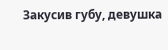Закусив губу, девушка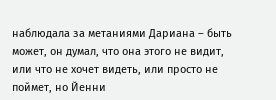наблюдала за метаниями Дариана – быть может, он думал, что она этого не видит, или что не хочет видеть, или просто не поймет, но Йенни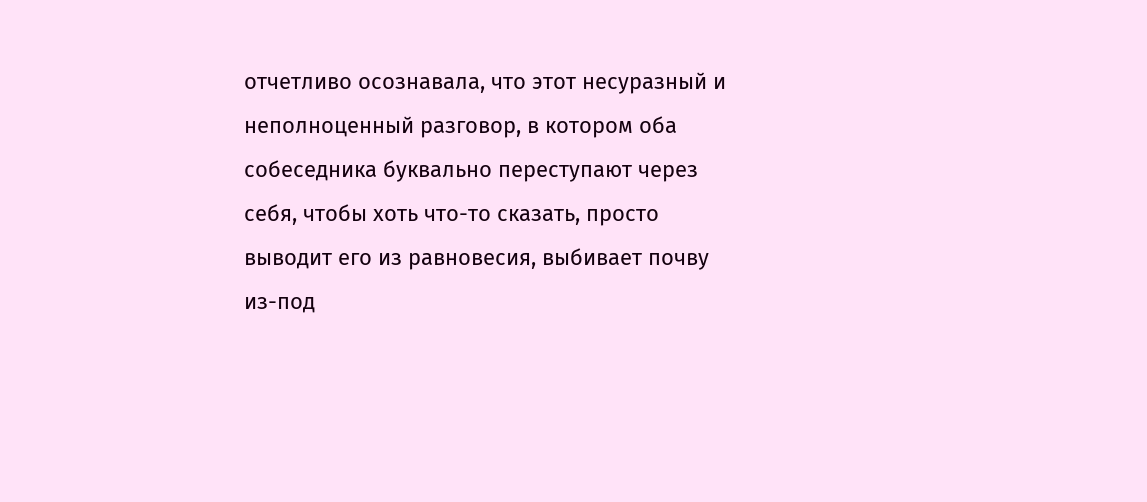отчетливо осознавала, что этот несуразный и неполноценный разговор, в котором оба собеседника буквально переступают через себя, чтобы хоть что-то сказать, просто выводит его из равновесия, выбивает почву из-под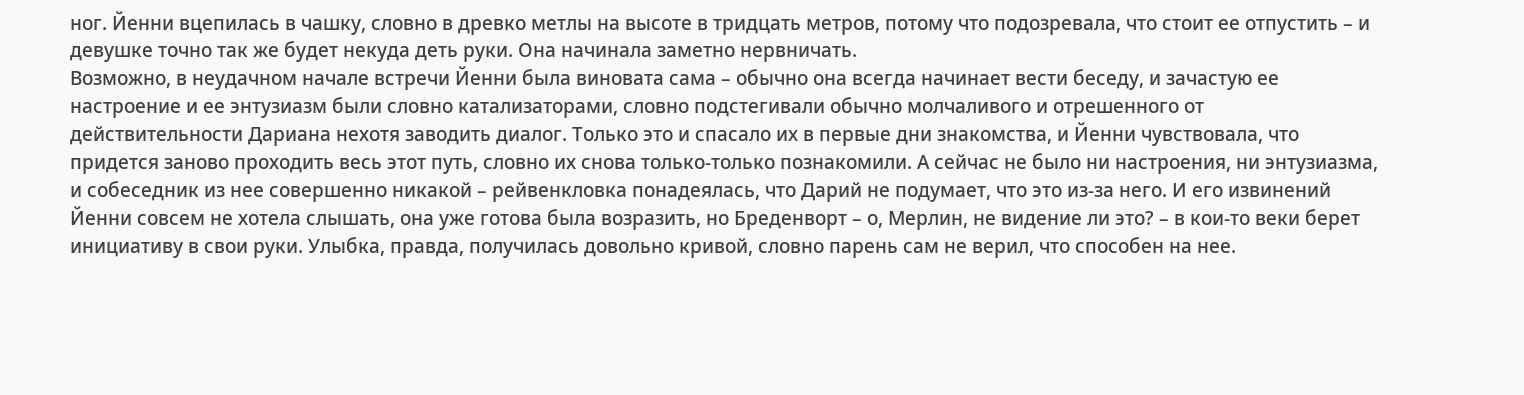ног. Йенни вцепилась в чашку, словно в древко метлы на высоте в тридцать метров, потому что подозревала, что стоит ее отпустить – и девушке точно так же будет некуда деть руки. Она начинала заметно нервничать.
Возможно, в неудачном начале встречи Йенни была виновата сама – обычно она всегда начинает вести беседу, и зачастую ее настроение и ее энтузиазм были словно катализаторами, словно подстегивали обычно молчаливого и отрешенного от действительности Дариана нехотя заводить диалог. Только это и спасало их в первые дни знакомства, и Йенни чувствовала, что придется заново проходить весь этот путь, словно их снова только-только познакомили. А сейчас не было ни настроения, ни энтузиазма, и собеседник из нее совершенно никакой – рейвенкловка понадеялась, что Дарий не подумает, что это из-за него. И его извинений Йенни совсем не хотела слышать, она уже готова была возразить, но Бреденворт – о, Мерлин, не видение ли это? – в кои-то веки берет инициативу в свои руки. Улыбка, правда, получилась довольно кривой, словно парень сам не верил, что способен на нее.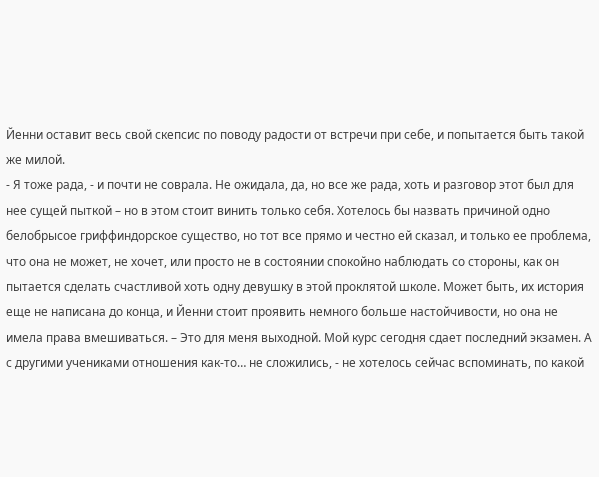Йенни оставит весь свой скепсис по поводу радости от встречи при себе, и попытается быть такой же милой.
- Я тоже рада, - и почти не соврала. Не ожидала, да, но все же рада, хоть и разговор этот был для нее сущей пыткой – но в этом стоит винить только себя. Хотелось бы назвать причиной одно белобрысое гриффиндорское существо, но тот все прямо и честно ей сказал, и только ее проблема, что она не может, не хочет, или просто не в состоянии спокойно наблюдать со стороны, как он пытается сделать счастливой хоть одну девушку в этой проклятой школе. Может быть, их история еще не написана до конца, и Йенни стоит проявить немного больше настойчивости, но она не имела права вмешиваться. – Это для меня выходной. Мой курс сегодня сдает последний экзамен. А с другими учениками отношения как-то… не сложились, - не хотелось сейчас вспоминать, по какой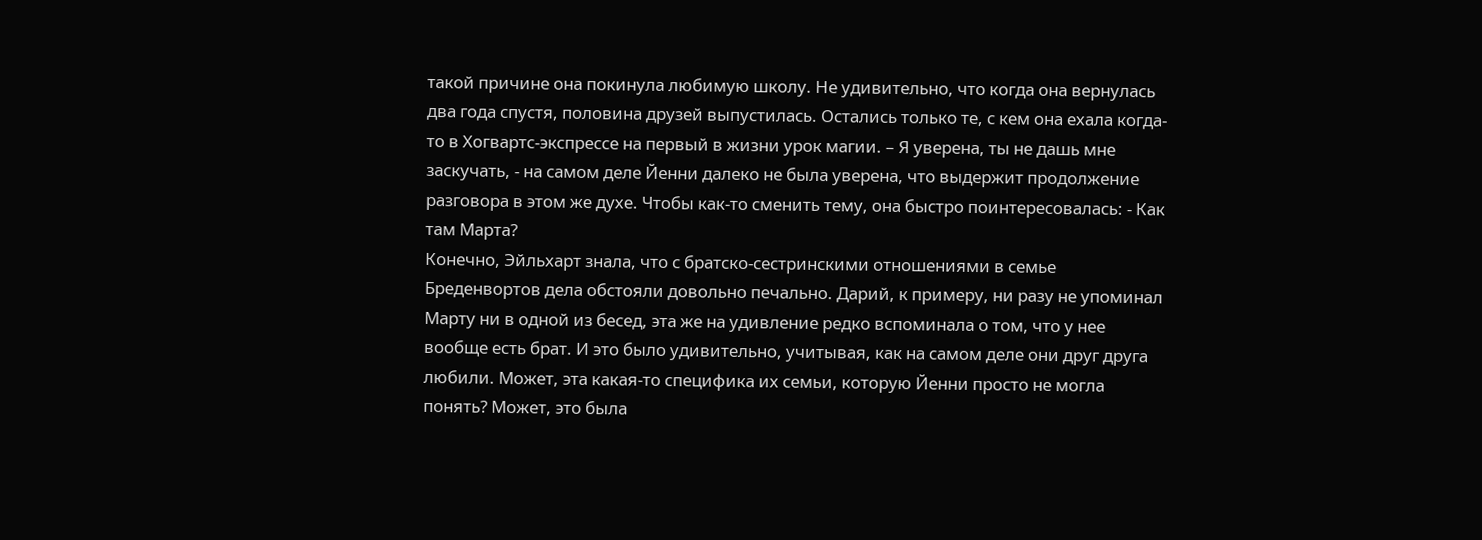такой причине она покинула любимую школу. Не удивительно, что когда она вернулась два года спустя, половина друзей выпустилась. Остались только те, с кем она ехала когда-то в Хогвартс-экспрессе на первый в жизни урок магии. – Я уверена, ты не дашь мне заскучать, - на самом деле Йенни далеко не была уверена, что выдержит продолжение разговора в этом же духе. Чтобы как-то сменить тему, она быстро поинтересовалась: - Как там Марта?
Конечно, Эйльхарт знала, что с братско-сестринскими отношениями в семье Бреденвортов дела обстояли довольно печально. Дарий, к примеру, ни разу не упоминал Марту ни в одной из бесед, эта же на удивление редко вспоминала о том, что у нее вообще есть брат. И это было удивительно, учитывая, как на самом деле они друг друга любили. Может, эта какая-то специфика их семьи, которую Йенни просто не могла понять? Может, это была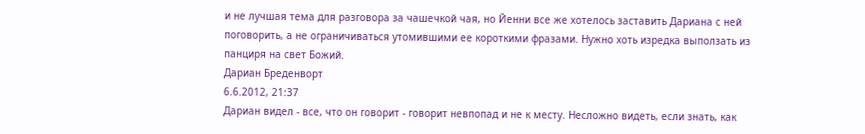и не лучшая тема для разговора за чашечкой чая, но Йенни все же хотелось заставить Дариана с ней поговорить, а не ограничиваться утомившими ее короткими фразами. Нужно хоть изредка выползать из панциря на свет Божий.
Дариан Бреденворт
6.6.2012, 21:37
Дариан видел - все, что он говорит - говорит невпопад и не к месту. Несложно видеть, если знать, как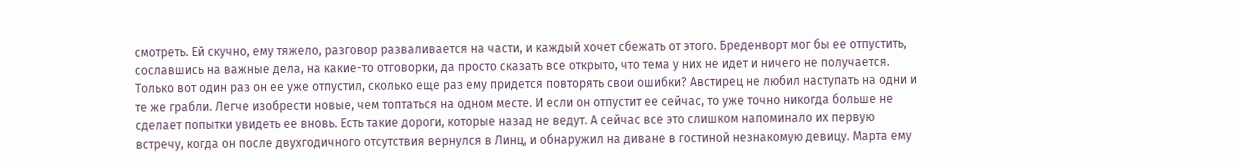смотреть. Ей скучно, ему тяжело, разговор разваливается на части, и каждый хочет сбежать от этого. Бреденворт мог бы ее отпустить, сославшись на важные дела, на какие-то отговорки, да просто сказать все открыто, что тема у них не идет и ничего не получается. Только вот один раз он ее уже отпустил, сколько еще раз ему придется повторять свои ошибки? Австирец не любил наступать на одни и те же грабли. Легче изобрести новые, чем топтаться на одном месте. И если он отпустит ее сейчас, то уже точно никогда больше не сделает попытки увидеть ее вновь. Есть такие дороги, которые назад не ведут. А сейчас все это слишком напоминало их первую встречу, когда он после двухгодичного отсутствия вернулся в Линц, и обнаружил на диване в гостиной незнакомую девицу. Марта ему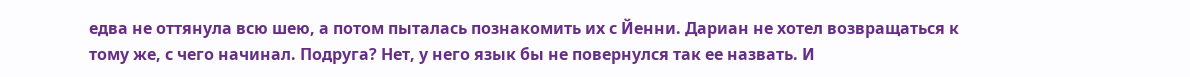едва не оттянула всю шею, а потом пыталась познакомить их с Йенни. Дариан не хотел возвращаться к тому же, с чего начинал. Подруга? Нет, у него язык бы не повернулся так ее назвать. И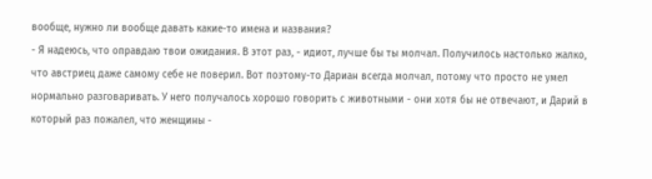вообще, нужно ли вообще давать какие-то имена и названия?
- Я надеюсь, что оправдаю твои ожидания. В этот раз, - идиот, лучше бы ты молчал. Получилось настолько жалко, что австриец даже самому себе не поверил. Вот поэтому-то Дариан всегда молчал, потому что просто не умел нормально разговаривать. У него получалось хорошо говорить с животными - они хотя бы не отвечают, и Дарий в который раз пожалел, что женщины -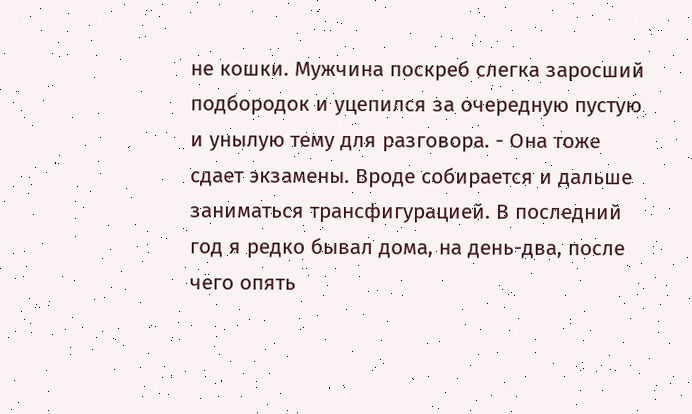не кошки. Мужчина поскреб слегка заросший подбородок и уцепился за очередную пустую и унылую тему для разговора. - Она тоже сдает экзамены. Вроде собирается и дальше заниматься трансфигурацией. В последний год я редко бывал дома, на день-два, после чего опять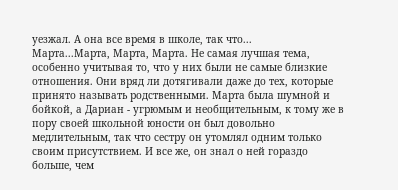уезжал. А она все время в школе, так что...
Марта...Марта, Марта, Марта. Не самая лучшая тема, особенно учитывая то, что у них были не самые близкие отношения. Они вряд ли дотягивали даже до тех, которые принято называть родственными. Марта была шумной и бойкой, а Дариан - угрюмым и необщительным, к тому же в пору своей школьной юности он был довольно медлительным, так что сестру он утомлял одним только своим присутствием. И все же, он знал о ней гораздо больше, чем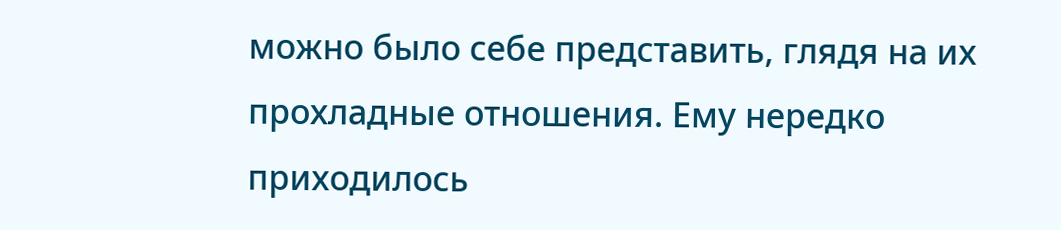можно было себе представить, глядя на их прохладные отношения. Ему нередко приходилось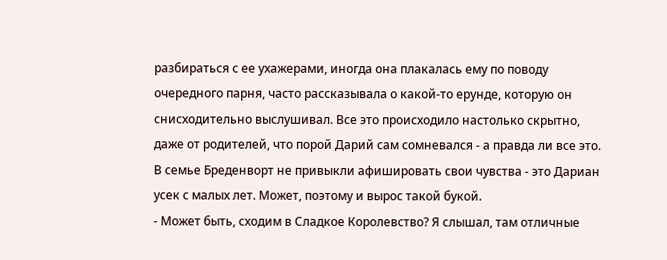разбираться с ее ухажерами, иногда она плакалась ему по поводу очередного парня, часто рассказывала о какой-то ерунде, которую он снисходительно выслушивал. Все это происходило настолько скрытно, даже от родителей, что порой Дарий сам сомневался - а правда ли все это. В семье Бреденворт не привыкли афишировать свои чувства - это Дариан усек с малых лет. Может, поэтому и вырос такой букой.
- Может быть, сходим в Сладкое Королевство? Я слышал, там отличные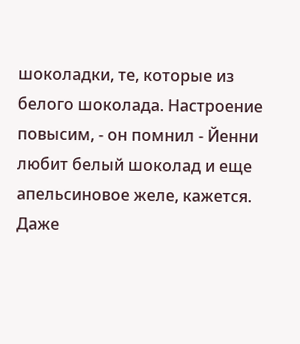шоколадки, те, которые из белого шоколада. Настроение повысим, - он помнил - Йенни любит белый шоколад и еще апельсиновое желе, кажется. Даже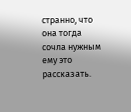странно, что она тогда сочла нужным ему это рассказать.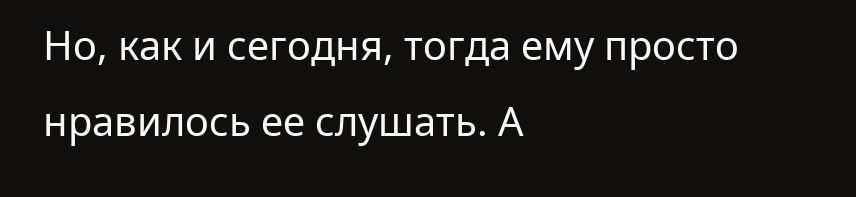Но, как и сегодня, тогда ему просто нравилось ее слушать. А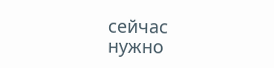сейчас нужно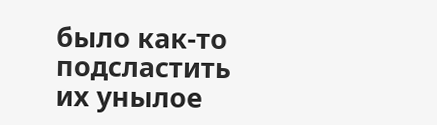было как-то подсластить их унылое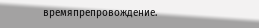времяпрепровождение.